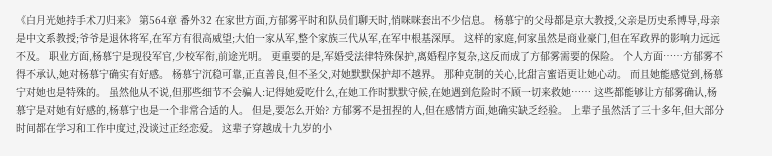《白月光她持手术刀归来》 第564章 番外32 在家世方面,方郁雾平时和队员们聊天时,悄咪咪套出不少信息。 杨慕宁的父母都是京大教授,父亲是历史系博导,母亲是中文系教授;爷爷是退休将军,在军方有很高威望;大伯一家从军,整个家族三代从军,在军中根基深厚。 这样的家庭,何家虽然是商业豪门,但在军政界的影响力远远不及。 职业方面,杨慕宁是现役军官,少校军衔,前途光明。 更重要的是,军婚受法律特殊保护,离婚程序复杂,这反而成了方郁雾需要的保险。 个人方面……方郁雾不得不承认,她对杨慕宁确实有好感。 杨慕宁沉稳可靠,正直善良,但不圣父,对她默默保护却不越界。 那种克制的关心,比甜言蜜语更让她心动。 而且她能感觉到,杨慕宁对她也是特殊的。 虽然他从不说,但那些细节不会骗人:记得她爱吃什么,在她工作时默默守候,在她遇到危险时不顾一切来救她…… 这些都能够让方郁雾确认,杨慕宁是对她有好感的,杨慕宁也是一个非常合适的人。 但是,要怎么开始? 方郁雾不是扭捏的人,但在感情方面,她确实缺乏经验。 上辈子虽然活了三十多年,但大部分时间都在学习和工作中度过,没谈过正经恋爱。 这辈子穿越成十九岁的小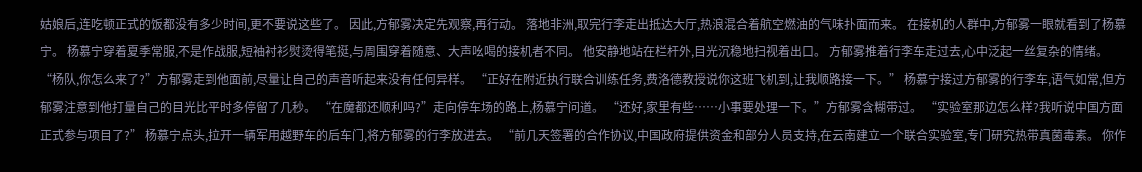姑娘后,连吃顿正式的饭都没有多少时间,更不要说这些了。 因此,方郁雾决定先观察,再行动。 落地非洲,取完行李走出抵达大厅,热浪混合着航空燃油的气味扑面而来。 在接机的人群中,方郁雾一眼就看到了杨慕宁。 杨慕宁穿着夏季常服,不是作战服,短袖衬衫熨烫得笔挺,与周围穿着随意、大声吆喝的接机者不同。 他安静地站在栏杆外,目光沉稳地扫视着出口。 方郁雾推着行李车走过去,心中泛起一丝复杂的情绪。 “杨队,你怎么来了?”方郁雾走到他面前,尽量让自己的声音听起来没有任何异样。 “正好在附近执行联合训练任务,费洛德教授说你这班飞机到,让我顺路接一下。” 杨慕宁接过方郁雾的行李车,语气如常,但方郁雾注意到他打量自己的目光比平时多停留了几秒。 “在魔都还顺利吗?”走向停车场的路上,杨慕宁问道。 “还好,家里有些……小事要处理一下。”方郁雾含糊带过。 “实验室那边怎么样?我听说中国方面正式参与项目了?” 杨慕宁点头,拉开一辆军用越野车的后车门,将方郁雾的行李放进去。 “前几天签署的合作协议,中国政府提供资金和部分人员支持,在云南建立一个联合实验室,专门研究热带真菌毒素。 你作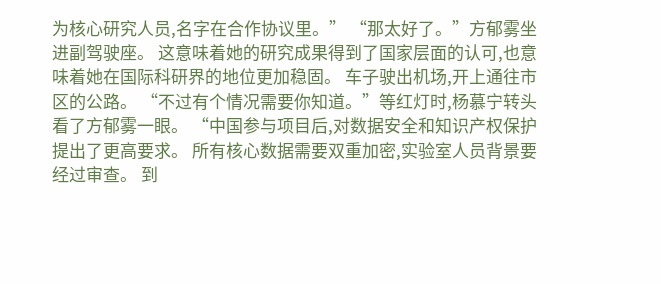为核心研究人员,名字在合作协议里。” “那太好了。”方郁雾坐进副驾驶座。 这意味着她的研究成果得到了国家层面的认可,也意味着她在国际科研界的地位更加稳固。 车子驶出机场,开上通往市区的公路。 “不过有个情况需要你知道。”等红灯时,杨慕宁转头看了方郁雾一眼。 “中国参与项目后,对数据安全和知识产权保护提出了更高要求。 所有核心数据需要双重加密,实验室人员背景要经过审查。 到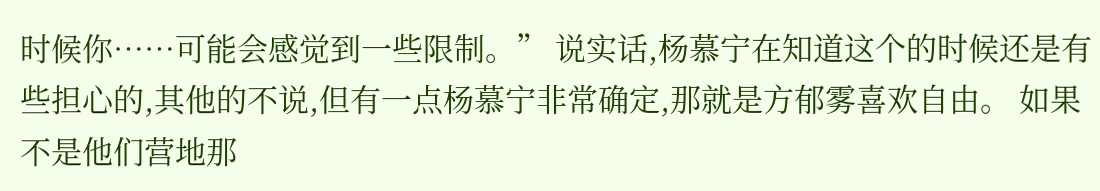时候你……可能会感觉到一些限制。” 说实话,杨慕宁在知道这个的时候还是有些担心的,其他的不说,但有一点杨慕宁非常确定,那就是方郁雾喜欢自由。 如果不是他们营地那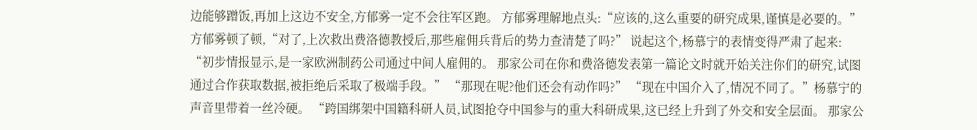边能够蹭饭,再加上这边不安全,方郁雾一定不会往军区跑。 方郁雾理解地点头:“应该的,这么重要的研究成果,谨慎是必要的。” 方郁雾顿了顿,“对了,上次救出费洛德教授后,那些雇佣兵背后的势力查清楚了吗?” 说起这个,杨慕宁的表情变得严肃了起来: “初步情报显示,是一家欧洲制药公司通过中间人雇佣的。 那家公司在你和费洛德发表第一篇论文时就开始关注你们的研究,试图通过合作获取数据,被拒绝后采取了极端手段。” “那现在呢?他们还会有动作吗?” “现在中国介入了,情况不同了。”杨慕宁的声音里带着一丝冷硬。 “跨国绑架中国籍科研人员,试图抢夺中国参与的重大科研成果,这已经上升到了外交和安全层面。 那家公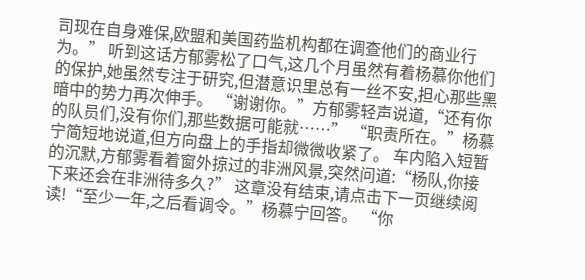司现在自身难保,欧盟和美国药监机构都在调查他们的商业行为。” 听到这话方郁雾松了口气,这几个月虽然有着杨慕你他们的保护,她虽然专注于研究,但潜意识里总有一丝不安,担心那些黑暗中的势力再次伸手。 “谢谢你。”方郁雾轻声说道,“还有你的队员们,没有你们,那些数据可能就……” “职责所在。”杨慕宁简短地说道,但方向盘上的手指却微微收紧了。 车内陷入短暂的沉默,方郁雾看着窗外掠过的非洲风景,突然问道:“杨队,你接下来还会在非洲待多久?” 这章没有结束,请点击下一页继续阅读!“至少一年,之后看调令。”杨慕宁回答。 “你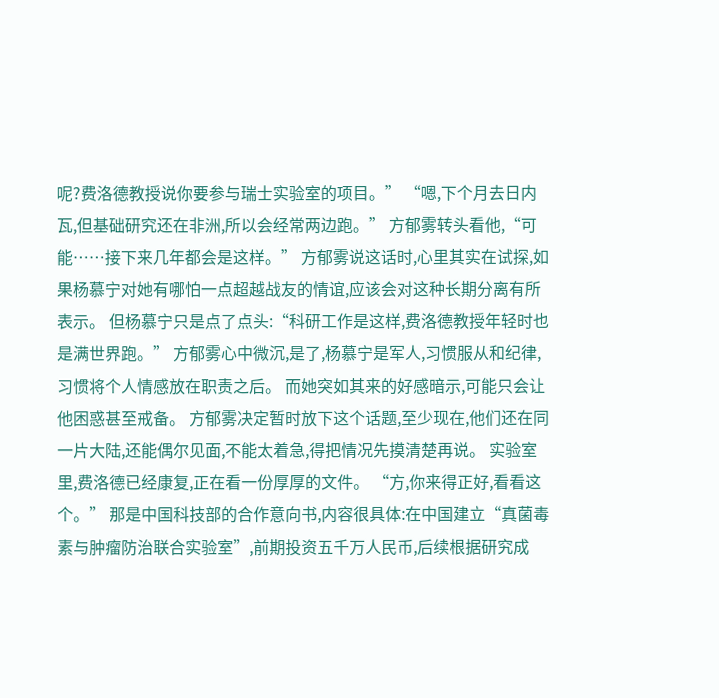呢?费洛德教授说你要参与瑞士实验室的项目。” “嗯,下个月去日内瓦,但基础研究还在非洲,所以会经常两边跑。” 方郁雾转头看他,“可能……接下来几年都会是这样。” 方郁雾说这话时,心里其实在试探,如果杨慕宁对她有哪怕一点超越战友的情谊,应该会对这种长期分离有所表示。 但杨慕宁只是点了点头:“科研工作是这样,费洛德教授年轻时也是满世界跑。” 方郁雾心中微沉,是了,杨慕宁是军人,习惯服从和纪律,习惯将个人情感放在职责之后。 而她突如其来的好感暗示,可能只会让他困惑甚至戒备。 方郁雾决定暂时放下这个话题,至少现在,他们还在同一片大陆,还能偶尔见面,不能太着急,得把情况先摸清楚再说。 实验室里,费洛德已经康复,正在看一份厚厚的文件。 “方,你来得正好,看看这个。” 那是中国科技部的合作意向书,内容很具体:在中国建立“真菌毒素与肿瘤防治联合实验室”,前期投资五千万人民币,后续根据研究成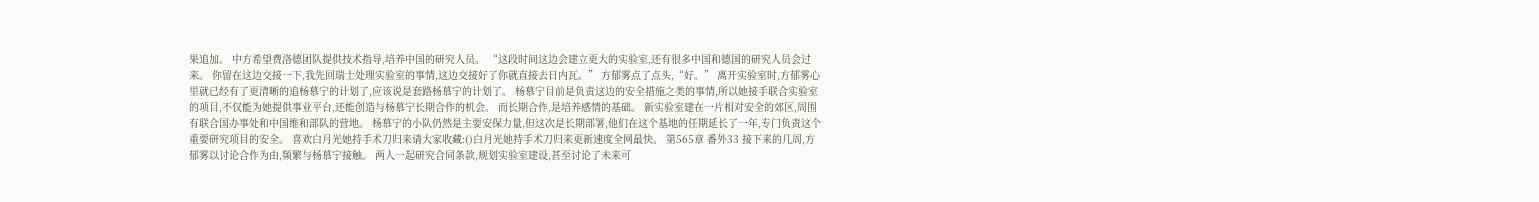果追加。 中方希望费洛德团队提供技术指导,培养中国的研究人员。 “这段时间这边会建立更大的实验室,还有很多中国和德国的研究人员会过来。 你留在这边交接一下,我先回瑞士处理实验室的事情,这边交接好了你就直接去日内瓦。” 方郁雾点了点头,“好。” 离开实验室时,方郁雾心里就已经有了更清晰的追杨慕宁的计划了,应该说是套路杨慕宁的计划了。 杨慕宁目前是负责这边的安全措施之类的事情,所以她接手联合实验室的项目,不仅能为她提供事业平台,还能创造与杨慕宁长期合作的机会。 而长期合作,是培养感情的基础。 新实验室建在一片相对安全的郊区,周围有联合国办事处和中国维和部队的营地。 杨慕宁的小队仍然是主要安保力量,但这次是长期部署,他们在这个基地的任期延长了一年,专门负责这个重要研究项目的安全。 喜欢白月光她持手术刀归来请大家收藏:()白月光她持手术刀归来更新速度全网最快。 第565章 番外33 接下来的几周,方郁雾以讨论合作为由,频繁与杨慕宁接触。 两人一起研究合同条款,规划实验室建设,甚至讨论了未来可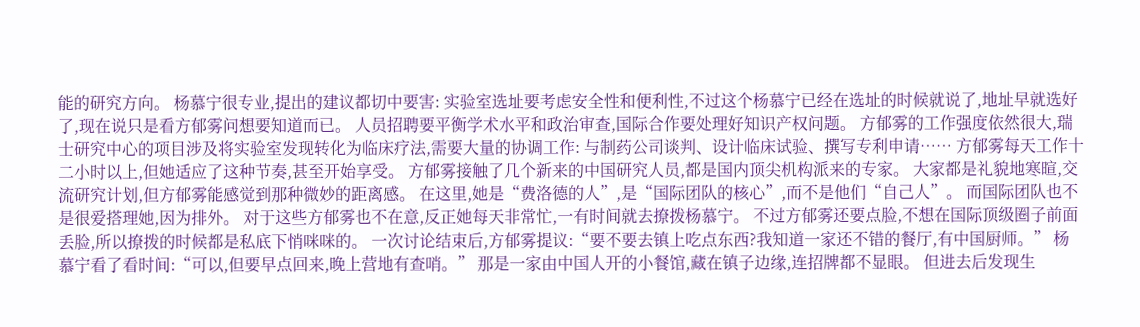能的研究方向。 杨慕宁很专业,提出的建议都切中要害: 实验室选址要考虑安全性和便利性,不过这个杨慕宁已经在选址的时候就说了,地址早就选好了,现在说只是看方郁雾问想要知道而已。 人员招聘要平衡学术水平和政治审查,国际合作要处理好知识产权问题。 方郁雾的工作强度依然很大,瑞士研究中心的项目涉及将实验室发现转化为临床疗法,需要大量的协调工作: 与制药公司谈判、设计临床试验、撰写专利申请…… 方郁雾每天工作十二小时以上,但她适应了这种节奏,甚至开始享受。 方郁雾接触了几个新来的中国研究人员,都是国内顶尖机构派来的专家。 大家都是礼貌地寒暄,交流研究计划,但方郁雾能感觉到那种微妙的距离感。 在这里,她是“费洛德的人”,是“国际团队的核心”,而不是他们“自己人”。 而国际团队也不是很爱搭理她,因为排外。 对于这些方郁雾也不在意,反正她每天非常忙,一有时间就去撩拨杨慕宁。 不过方郁雾还要点脸,不想在国际顶级圈子前面丢脸,所以撩拨的时候都是私底下悄咪咪的。 一次讨论结束后,方郁雾提议:“要不要去镇上吃点东西?我知道一家还不错的餐厅,有中国厨师。” 杨慕宁看了看时间:“可以,但要早点回来,晚上营地有查哨。” 那是一家由中国人开的小餐馆,藏在镇子边缘,连招牌都不显眼。 但进去后发现生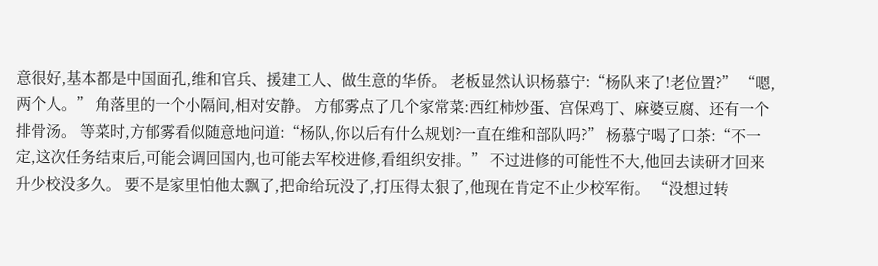意很好,基本都是中国面孔,维和官兵、援建工人、做生意的华侨。 老板显然认识杨慕宁:“杨队来了!老位置?” “嗯,两个人。” 角落里的一个小隔间,相对安静。 方郁雾点了几个家常菜:西红柿炒蛋、宫保鸡丁、麻婆豆腐、还有一个排骨汤。 等菜时,方郁雾看似随意地问道:“杨队,你以后有什么规划?一直在维和部队吗?” 杨慕宁喝了口茶:“不一定,这次任务结束后,可能会调回国内,也可能去军校进修,看组织安排。” 不过进修的可能性不大,他回去读研才回来升少校没多久。 要不是家里怕他太飘了,把命给玩没了,打压得太狠了,他现在肯定不止少校军衔。 “没想过转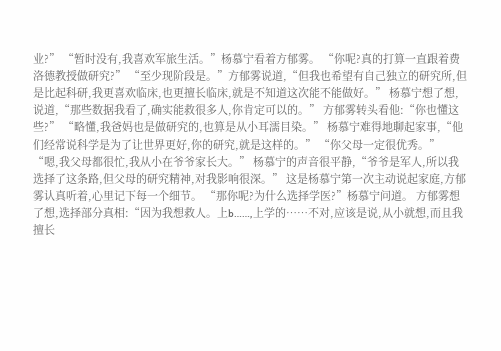业?” “暂时没有,我喜欢军旅生活。”杨慕宁看着方郁雾。 “你呢?真的打算一直跟着费洛德教授做研究?” “至少现阶段是。”方郁雾说道,“但我也希望有自己独立的研究所,但是比起科研,我更喜欢临床,也更擅长临床,就是不知道这次能不能做好。” 杨慕宁想了想,说道,“那些数据我看了,确实能救很多人,你肯定可以的。” 方郁雾转头看他:“你也懂这些?” “略懂,我爸妈也是做研究的,也算是从小耳濡目染。” 杨慕宁难得地聊起家事,“他们经常说科学是为了让世界更好,你的研究,就是这样的。” “你父母一定很优秀。” “嗯,我父母都很忙,我从小在爷爷家长大。” 杨慕宁的声音很平静,“爷爷是军人,所以我选择了这条路,但父母的研究精神,对我影响很深。” 这是杨慕宁第一次主动说起家庭,方郁雾认真听着,心里记下每一个细节。 “那你呢?为什么选择学医?”杨慕宁问道。 方郁雾想了想,选择部分真相:“因为我想救人。上b……,上学的……不对,应该是说,从小就想,而且我擅长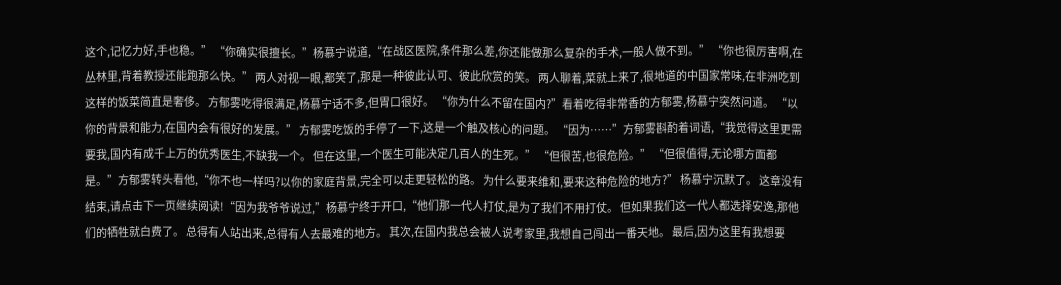这个,记忆力好,手也稳。” “你确实很擅长。”杨慕宁说道,“在战区医院,条件那么差,你还能做那么复杂的手术,一般人做不到。” “你也很厉害啊,在丛林里,背着教授还能跑那么快。” 两人对视一眼,都笑了,那是一种彼此认可、彼此欣赏的笑。 两人聊着,菜就上来了,很地道的中国家常味,在非洲吃到这样的饭菜简直是奢侈。 方郁雾吃得很满足,杨慕宁话不多,但胃口很好。 “你为什么不留在国内?”看着吃得非常香的方郁雾,杨慕宁突然问道。 “以你的背景和能力,在国内会有很好的发展。” 方郁雾吃饭的手停了一下,这是一个触及核心的问题。 “因为……”方郁雾斟酌着词语,“我觉得这里更需要我,国内有成千上万的优秀医生,不缺我一个。 但在这里,一个医生可能决定几百人的生死。” “但很苦,也很危险。” “但很值得,无论哪方面都是。”方郁雾转头看他,“你不也一样吗?以你的家庭背景,完全可以走更轻松的路。 为什么要来维和,要来这种危险的地方?” 杨慕宁沉默了。 这章没有结束,请点击下一页继续阅读!“因为我爷爷说过,”杨慕宁终于开口,“他们那一代人打仗,是为了我们不用打仗。 但如果我们这一代人都选择安逸,那他们的牺牲就白费了。 总得有人站出来,总得有人去最难的地方。 其次,在国内我总会被人说考家里,我想自己闯出一番天地。 最后,因为这里有我想要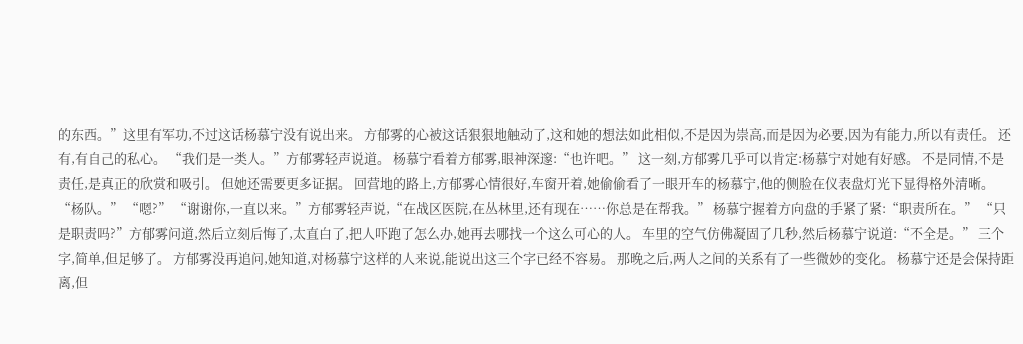的东西。”这里有军功,不过这话杨慕宁没有说出来。 方郁雾的心被这话狠狠地触动了,这和她的想法如此相似,不是因为崇高,而是因为必要,因为有能力,所以有责任。 还有,有自己的私心。 “我们是一类人。”方郁雾轻声说道。 杨慕宁看着方郁雾,眼神深邃:“也许吧。” 这一刻,方郁雾几乎可以肯定:杨慕宁对她有好感。 不是同情,不是责任,是真正的欣赏和吸引。 但她还需要更多证据。 回营地的路上,方郁雾心情很好,车窗开着,她偷偷看了一眼开车的杨慕宁,他的侧脸在仪表盘灯光下显得格外清晰。 “杨队。” “嗯?” “谢谢你,一直以来。”方郁雾轻声说,“在战区医院,在丛林里,还有现在……你总是在帮我。” 杨慕宁握着方向盘的手紧了紧:“职责所在。” “只是职责吗?”方郁雾问道,然后立刻后悔了,太直白了,把人吓跑了怎么办,她再去哪找一个这么可心的人。 车里的空气仿佛凝固了几秒,然后杨慕宁说道:“不全是。” 三个字,简单,但足够了。 方郁雾没再追问,她知道,对杨慕宁这样的人来说,能说出这三个字已经不容易。 那晚之后,两人之间的关系有了一些微妙的变化。 杨慕宁还是会保持距离,但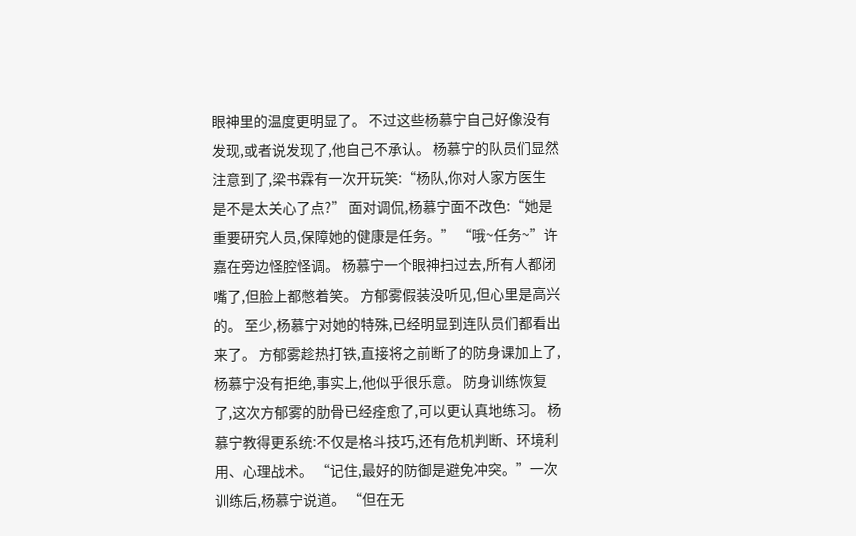眼神里的温度更明显了。 不过这些杨慕宁自己好像没有发现,或者说发现了,他自己不承认。 杨慕宁的队员们显然注意到了,梁书霖有一次开玩笑:“杨队,你对人家方医生是不是太关心了点?” 面对调侃,杨慕宁面不改色:“她是重要研究人员,保障她的健康是任务。” “哦~任务~”许嘉在旁边怪腔怪调。 杨慕宁一个眼神扫过去,所有人都闭嘴了,但脸上都憋着笑。 方郁雾假装没听见,但心里是高兴的。 至少,杨慕宁对她的特殊,已经明显到连队员们都看出来了。 方郁雾趁热打铁,直接将之前断了的防身课加上了,杨慕宁没有拒绝,事实上,他似乎很乐意。 防身训练恢复了,这次方郁雾的肋骨已经痊愈了,可以更认真地练习。 杨慕宁教得更系统:不仅是格斗技巧,还有危机判断、环境利用、心理战术。 “记住,最好的防御是避免冲突。”一次训练后,杨慕宁说道。 “但在无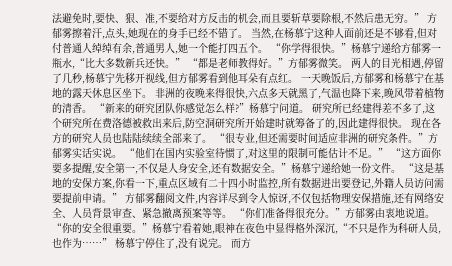法避免时,要快、狠、准,不要给对方反击的机会,而且要斩草要除根,不然后患无穷。” 方郁雾擦着汗,点头,她现在的身手已经不错了。 当然,在杨慕宁这种人面前还是不够看,但对付普通人绰绰有余,普通男人,她一个能打四五个。 “你学得很快。”杨慕宁递给方郁雾一瓶水,“比大多数新兵还快。” “都是老师教得好。”方郁雾微笑。 两人的目光相遇,停留了几秒,杨慕宁先移开视线,但方郁雾看到他耳朵有点红。 一天晚饭后,方郁雾和杨慕宁在基地的露天休息区坐下。 非洲的夜晚来得很快,六点多天就黑了,气温也降下来,晚风带着植物的清香。 “新来的研究团队你感觉怎么样?”杨慕宁问道。 研究所已经建得差不多了,这个研究所在费洛德被救出来后,防空洞研究所开始建时就筹备了的,因此建得很快。 现在各方的研究人员也陆陆续续全部来了。 “很专业,但还需要时间适应非洲的研究条件。”方郁雾实话实说。 “他们在国内实验室待惯了,对这里的限制可能估计不足。” “这方面你要多提醒,安全第一,不仅是人身安全,还有数据安全。”杨慕宁递给她一份文件。 “这是基地的安保方案,你看一下,重点区域有二十四小时监控,所有数据进出要登记,外籍人员访问需要提前申请。” 方郁雾翻阅文件,内容详尽到令人惊讶,不仅包括物理安保措施,还有网络安全、人员背景审查、紧急撤离预案等等。 “你们准备得很充分。”方郁雾由衷地说道。 “你的安全很重要。”杨慕宁看着她,眼神在夜色中显得格外深沉,“不只是作为科研人员,也作为……” 杨慕宁停住了,没有说完。 而方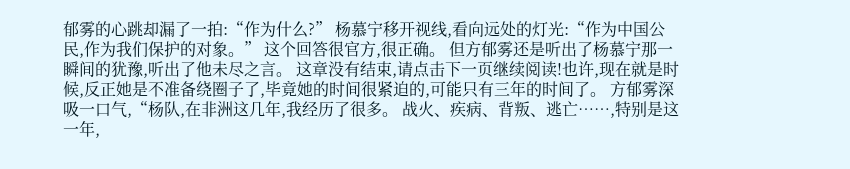郁雾的心跳却漏了一拍:“作为什么?” 杨慕宁移开视线,看向远处的灯光:“作为中国公民,作为我们保护的对象。” 这个回答很官方,很正确。 但方郁雾还是听出了杨慕宁那一瞬间的犹豫,听出了他未尽之言。 这章没有结束,请点击下一页继续阅读!也许,现在就是时候,反正她是不准备绕圈子了,毕竟她的时间很紧迫的,可能只有三年的时间了。 方郁雾深吸一口气,“杨队,在非洲这几年,我经历了很多。 战火、疾病、背叛、逃亡……,特别是这一年,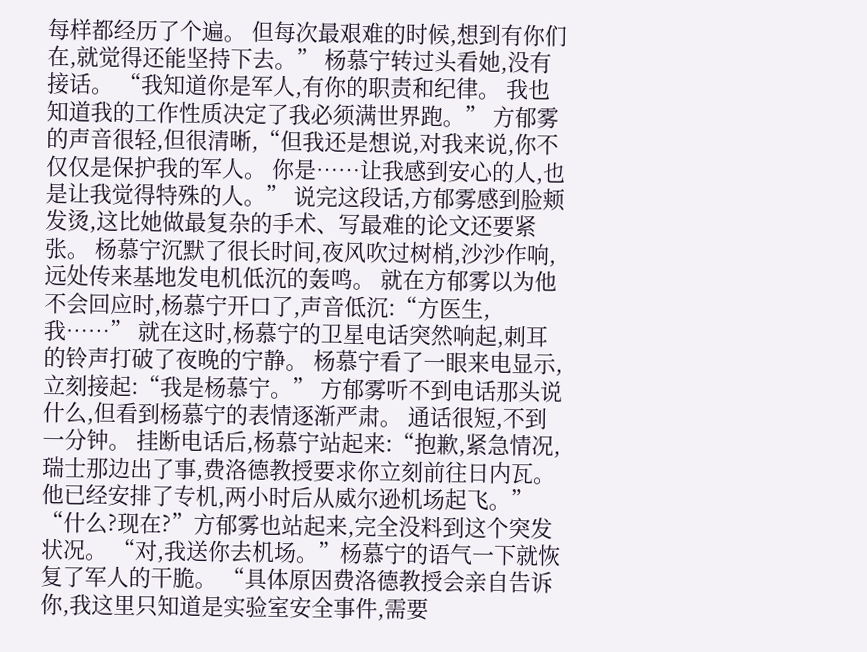每样都经历了个遍。 但每次最艰难的时候,想到有你们在,就觉得还能坚持下去。” 杨慕宁转过头看她,没有接话。 “我知道你是军人,有你的职责和纪律。 我也知道我的工作性质决定了我必须满世界跑。” 方郁雾的声音很轻,但很清晰,“但我还是想说,对我来说,你不仅仅是保护我的军人。 你是……让我感到安心的人,也是让我觉得特殊的人。” 说完这段话,方郁雾感到脸颊发烫,这比她做最复杂的手术、写最难的论文还要紧张。 杨慕宁沉默了很长时间,夜风吹过树梢,沙沙作响,远处传来基地发电机低沉的轰鸣。 就在方郁雾以为他不会回应时,杨慕宁开口了,声音低沉:“方医生,我……” 就在这时,杨慕宁的卫星电话突然响起,刺耳的铃声打破了夜晚的宁静。 杨慕宁看了一眼来电显示,立刻接起:“我是杨慕宁。” 方郁雾听不到电话那头说什么,但看到杨慕宁的表情逐渐严肃。 通话很短,不到一分钟。 挂断电话后,杨慕宁站起来:“抱歉,紧急情况,瑞士那边出了事,费洛德教授要求你立刻前往日内瓦。 他已经安排了专机,两小时后从威尔逊机场起飞。” “什么?现在?”方郁雾也站起来,完全没料到这个突发状况。 “对,我送你去机场。”杨慕宁的语气一下就恢复了军人的干脆。 “具体原因费洛德教授会亲自告诉你,我这里只知道是实验室安全事件,需要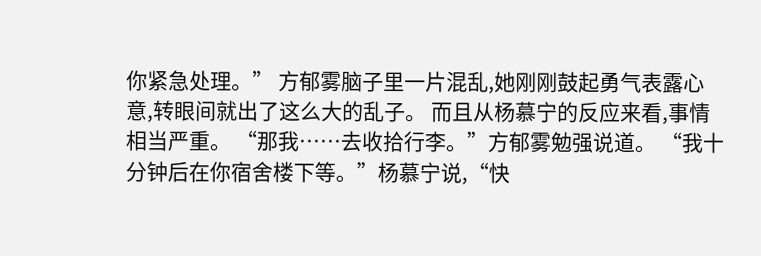你紧急处理。” 方郁雾脑子里一片混乱,她刚刚鼓起勇气表露心意,转眼间就出了这么大的乱子。 而且从杨慕宁的反应来看,事情相当严重。 “那我……去收拾行李。”方郁雾勉强说道。 “我十分钟后在你宿舍楼下等。”杨慕宁说,“快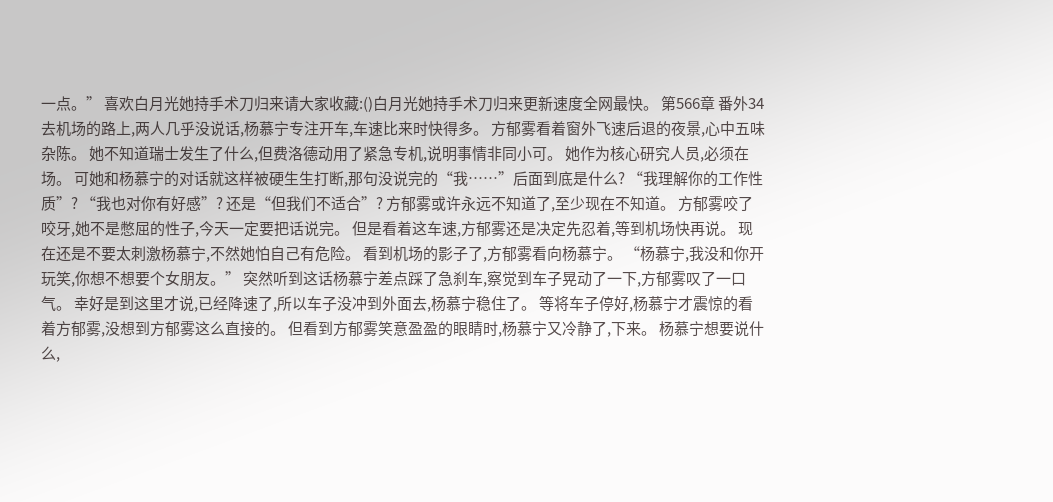一点。” 喜欢白月光她持手术刀归来请大家收藏:()白月光她持手术刀归来更新速度全网最快。 第566章 番外34 去机场的路上,两人几乎没说话,杨慕宁专注开车,车速比来时快得多。 方郁雾看着窗外飞速后退的夜景,心中五味杂陈。 她不知道瑞士发生了什么,但费洛德动用了紧急专机,说明事情非同小可。 她作为核心研究人员,必须在场。 可她和杨慕宁的对话就这样被硬生生打断,那句没说完的“我……”后面到底是什么? “我理解你的工作性质”? “我也对你有好感”? 还是“但我们不适合”? 方郁雾或许永远不知道了,至少现在不知道。 方郁雾咬了咬牙,她不是憋屈的性子,今天一定要把话说完。 但是看着这车速,方郁雾还是决定先忍着,等到机场快再说。 现在还是不要太刺激杨慕宁,不然她怕自己有危险。 看到机场的影子了,方郁雾看向杨慕宁。 “杨慕宁,我没和你开玩笑,你想不想要个女朋友。” 突然听到这话杨慕宁差点踩了急刹车,察觉到车子晃动了一下,方郁雾叹了一口气。 幸好是到这里才说,已经降速了,所以车子没冲到外面去,杨慕宁稳住了。 等将车子停好,杨慕宁才震惊的看着方郁雾,没想到方郁雾这么直接的。 但看到方郁雾笑意盈盈的眼睛时,杨慕宁又冷静了,下来。 杨慕宁想要说什么,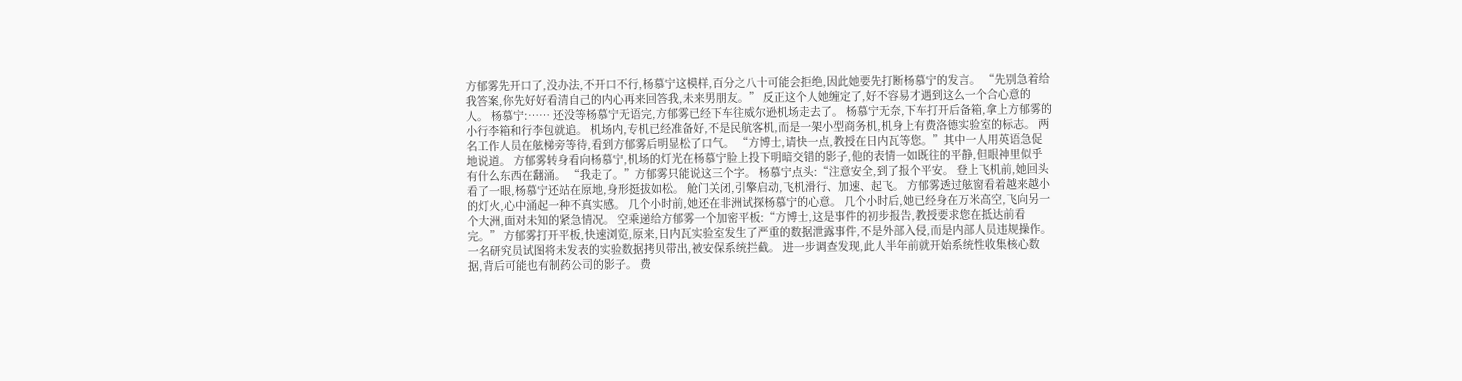方郁雾先开口了,没办法,不开口不行,杨慕宁这模样,百分之八十可能会拒绝,因此她要先打断杨慕宁的发言。 “先别急着给我答案,你先好好看清自己的内心再来回答我,未来男朋友。” 反正这个人她缠定了,好不容易才遇到这么一个合心意的人。 杨慕宁:…… 还没等杨慕宁无语完,方郁雾已经下车往威尔逊机场走去了。 杨慕宁无奈,下车打开后备箱,拿上方郁雾的小行李箱和行李包就追。 机场内,专机已经准备好,不是民航客机,而是一架小型商务机,机身上有费洛德实验室的标志。 两名工作人员在舷梯旁等待,看到方郁雾后明显松了口气。 “方博士,请快一点,教授在日内瓦等您。”其中一人用英语急促地说道。 方郁雾转身看向杨慕宁,机场的灯光在杨慕宁脸上投下明暗交错的影子,他的表情一如既往的平静,但眼神里似乎有什么东西在翻涌。 “我走了。”方郁雾只能说这三个字。 杨慕宁点头:“注意安全,到了报个平安。 登上飞机前,她回头看了一眼,杨慕宁还站在原地,身形挺拔如松。 舱门关闭,引擎启动,飞机滑行、加速、起飞。 方郁雾透过舷窗看着越来越小的灯火,心中涌起一种不真实感。 几个小时前,她还在非洲试探杨慕宁的心意。 几个小时后,她已经身在万米高空,飞向另一个大洲,面对未知的紧急情况。 空乘递给方郁雾一个加密平板:“方博士,这是事件的初步报告,教授要求您在抵达前看完。” 方郁雾打开平板,快速浏览,原来,日内瓦实验室发生了严重的数据泄露事件,不是外部入侵,而是内部人员违规操作。 一名研究员试图将未发表的实验数据拷贝带出,被安保系统拦截。 进一步调查发现,此人半年前就开始系统性收集核心数据,背后可能也有制药公司的影子。 费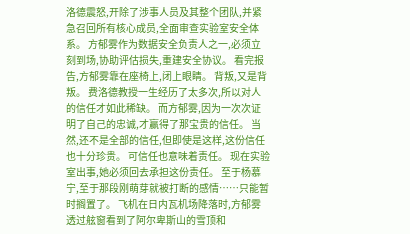洛德震怒,开除了涉事人员及其整个团队,并紧急召回所有核心成员,全面审查实验室安全体系。 方郁雾作为数据安全负责人之一,必须立刻到场,协助评估损失,重建安全协议。 看完报告,方郁雾靠在座椅上,闭上眼睛。 背叛,又是背叛。 费洛德教授一生经历了太多次,所以对人的信任才如此稀缺。 而方郁雾,因为一次次证明了自己的忠诚,才赢得了那宝贵的信任。 当然,还不是全部的信任,但即使是这样,这份信任也十分珍贵。 可信任也意味着责任。 现在实验室出事,她必须回去承担这份责任。 至于杨慕宁,至于那段刚萌芽就被打断的感情……只能暂时搁置了。 飞机在日内瓦机场降落时,方郁雾透过舷窗看到了阿尔卑斯山的雪顶和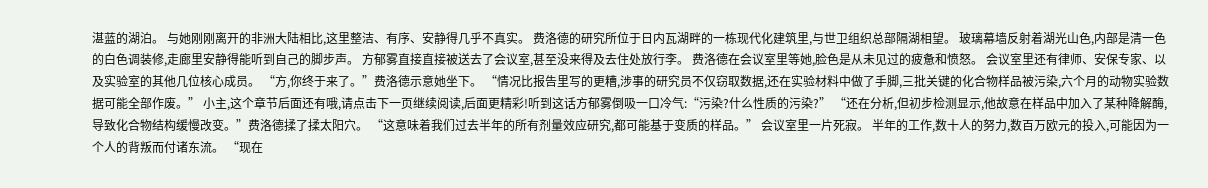湛蓝的湖泊。 与她刚刚离开的非洲大陆相比,这里整洁、有序、安静得几乎不真实。 费洛德的研究所位于日内瓦湖畔的一栋现代化建筑里,与世卫组织总部隔湖相望。 玻璃幕墙反射着湖光山色,内部是清一色的白色调装修,走廊里安静得能听到自己的脚步声。 方郁雾直接直接被送去了会议室,甚至没来得及去住处放行李。 费洛德在会议室里等她,脸色是从未见过的疲惫和愤怒。 会议室里还有律师、安保专家、以及实验室的其他几位核心成员。 “方,你终于来了。”费洛德示意她坐下。 “情况比报告里写的更糟,涉事的研究员不仅窃取数据,还在实验材料中做了手脚,三批关键的化合物样品被污染,六个月的动物实验数据可能全部作废。” 小主,这个章节后面还有哦,请点击下一页继续阅读,后面更精彩!听到这话方郁雾倒吸一口冷气:“污染?什么性质的污染?” “还在分析,但初步检测显示,他故意在样品中加入了某种降解酶,导致化合物结构缓慢改变。”费洛德揉了揉太阳穴。 “这意味着我们过去半年的所有剂量效应研究,都可能基于变质的样品。” 会议室里一片死寂。 半年的工作,数十人的努力,数百万欧元的投入,可能因为一个人的背叛而付诸东流。 “现在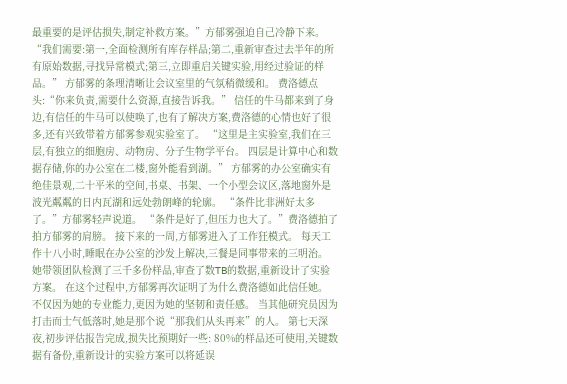最重要的是评估损失,制定补救方案。”方郁雾强迫自己冷静下来。 “我们需要:第一,全面检测所有库存样品;第二,重新审查过去半年的所有原始数据,寻找异常模式;第三,立即重启关键实验,用经过验证的样品。” 方郁雾的条理清晰让会议室里的气氛稍微缓和。 费洛德点头:“你来负责,需要什么资源,直接告诉我。” 信任的牛马都来到了身边,有信任的牛马可以使唤了,也有了解决方案,费洛德的心情也好了很多,还有兴致带着方郁雾参观实验室了。 “这里是主实验室,我们在三层,有独立的细胞房、动物房、分子生物学平台。 四层是计算中心和数据存储,你的办公室在二楼,窗外能看到湖。” 方郁雾的办公室确实有绝佳景观,二十平米的空间,书桌、书架、一个小型会议区,落地窗外是波光粼粼的日内瓦湖和远处勃朗峰的轮廓。 “条件比非洲好太多了。”方郁雾轻声说道。 “条件是好了,但压力也大了。”费洛德拍了拍方郁雾的肩膀。 接下来的一周,方郁雾进入了工作狂模式。 每天工作十八小时,睡眠在办公室的沙发上解决,三餐是同事带来的三明治。 她带领团队检测了三千多份样品,审查了数TB的数据,重新设计了实验方案。 在这个过程中,方郁雾再次证明了为什么费洛德如此信任她。 不仅因为她的专业能力,更因为她的坚韧和责任感。 当其他研究员因为打击而士气低落时,她是那个说“那我们从头再来”的人。 第七天深夜,初步评估报告完成,损失比预期好一些: 80%的样品还可使用,关键数据有备份,重新设计的实验方案可以将延误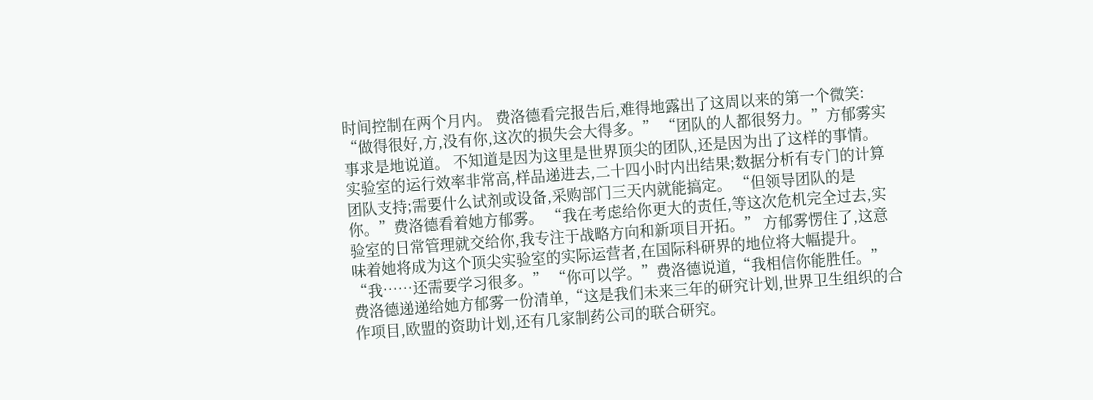时间控制在两个月内。 费洛德看完报告后,难得地露出了这周以来的第一个微笑: “做得很好,方,没有你,这次的损失会大得多。” “团队的人都很努力。”方郁雾实事求是地说道。 不知道是因为这里是世界顶尖的团队,还是因为出了这样的事情。 实验室的运行效率非常高,样品递进去,二十四小时内出结果;数据分析有专门的计算团队支持;需要什么试剂或设备,采购部门三天内就能搞定。 “但领导团队的是你。”费洛德看着她方郁雾。 “我在考虑给你更大的责任,等这次危机完全过去,实验室的日常管理就交给你,我专注于战略方向和新项目开拓。” 方郁雾愣住了,这意味着她将成为这个顶尖实验室的实际运营者,在国际科研界的地位将大幅提升。 “我……还需要学习很多。” “你可以学。”费洛德说道,“我相信你能胜任。” 费洛德递递给她方郁雾一份清单,“这是我们未来三年的研究计划,世界卫生组织的合作项目,欧盟的资助计划,还有几家制药公司的联合研究。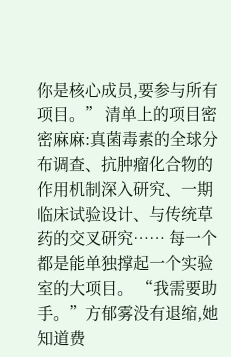你是核心成员,要参与所有项目。” 清单上的项目密密麻麻:真菌毒素的全球分布调查、抗肿瘤化合物的作用机制深入研究、一期临床试验设计、与传统草药的交叉研究…… 每一个都是能单独撑起一个实验室的大项目。 “我需要助手。”方郁雾没有退缩,她知道费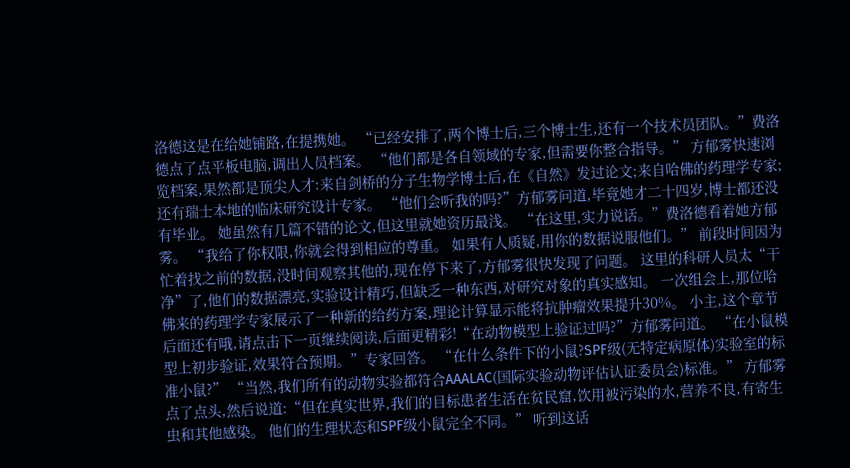洛德这是在给她铺路,在提携她。 “已经安排了,两个博士后,三个博士生,还有一个技术员团队。”费洛德点了点平板电脑,调出人员档案。 “他们都是各自领域的专家,但需要你整合指导。” 方郁雾快速浏览档案,果然都是顶尖人才:来自剑桥的分子生物学博士后,在《自然》发过论文;来自哈佛的药理学专家;还有瑞士本地的临床研究设计专家。 “他们会听我的吗?”方郁雾问道,毕竟她才二十四岁,博士都还没有毕业。 她虽然有几篇不错的论文,但这里就她资历最浅。 “在这里,实力说话。”费洛德看着她方郁雾。 “我给了你权限,你就会得到相应的尊重。 如果有人质疑,用你的数据说服他们。” 前段时间因为忙着找之前的数据,没时间观察其他的,现在停下来了,方郁雾很快发现了问题。 这里的科研人员太“干净”了,他们的数据漂亮,实验设计精巧,但缺乏一种东西,对研究对象的真实感知。 一次组会上,那位哈佛来的药理学专家展示了一种新的给药方案,理论计算显示能将抗肿瘤效果提升30%。 小主,这个章节后面还有哦,请点击下一页继续阅读,后面更精彩!“在动物模型上验证过吗?”方郁雾问道。 “在小鼠模型上初步验证,效果符合预期。”专家回答。 “在什么条件下的小鼠?SPF级(无特定病原体)实验室的标准小鼠?” “当然,我们所有的动物实验都符合AAALAC(国际实验动物评估认证委员会)标准。” 方郁雾点了点头,然后说道:“但在真实世界,我们的目标患者生活在贫民窟,饮用被污染的水,营养不良,有寄生虫和其他感染。 他们的生理状态和SPF级小鼠完全不同。” 听到这话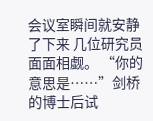会议室瞬间就安静了下来 几位研究员面面相觑。 “你的意思是……”剑桥的博士后试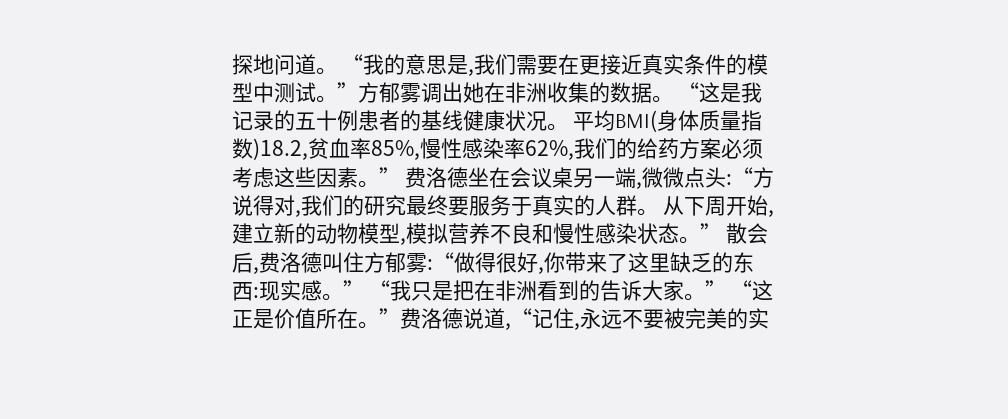探地问道。 “我的意思是,我们需要在更接近真实条件的模型中测试。”方郁雾调出她在非洲收集的数据。 “这是我记录的五十例患者的基线健康状况。 平均BMI(身体质量指数)18.2,贫血率85%,慢性感染率62%,我们的给药方案必须考虑这些因素。” 费洛德坐在会议桌另一端,微微点头:“方说得对,我们的研究最终要服务于真实的人群。 从下周开始,建立新的动物模型,模拟营养不良和慢性感染状态。” 散会后,费洛德叫住方郁雾:“做得很好,你带来了这里缺乏的东西:现实感。” “我只是把在非洲看到的告诉大家。” “这正是价值所在。”费洛德说道,“记住,永远不要被完美的实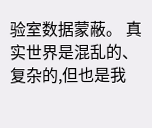验室数据蒙蔽。 真实世界是混乱的、复杂的,但也是我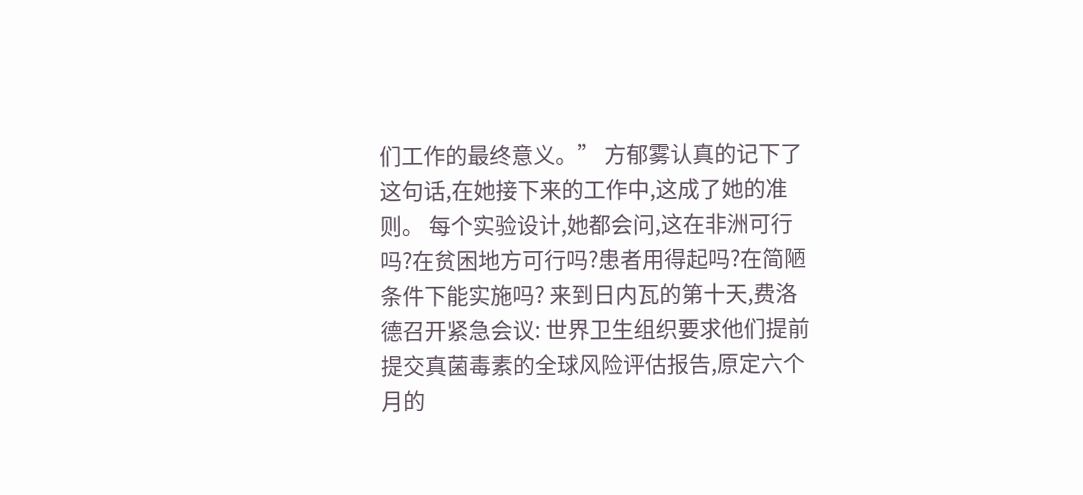们工作的最终意义。” 方郁雾认真的记下了这句话,在她接下来的工作中,这成了她的准则。 每个实验设计,她都会问,这在非洲可行吗?在贫困地方可行吗?患者用得起吗?在简陋条件下能实施吗? 来到日内瓦的第十天,费洛德召开紧急会议: 世界卫生组织要求他们提前提交真菌毒素的全球风险评估报告,原定六个月的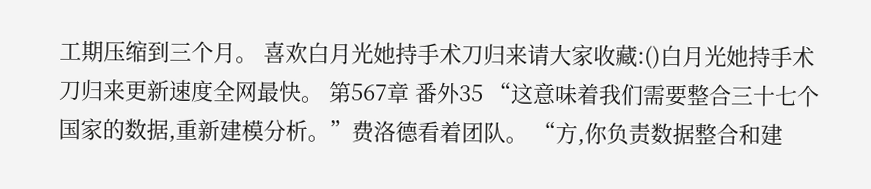工期压缩到三个月。 喜欢白月光她持手术刀归来请大家收藏:()白月光她持手术刀归来更新速度全网最快。 第567章 番外35 “这意味着我们需要整合三十七个国家的数据,重新建模分析。”费洛德看着团队。 “方,你负责数据整合和建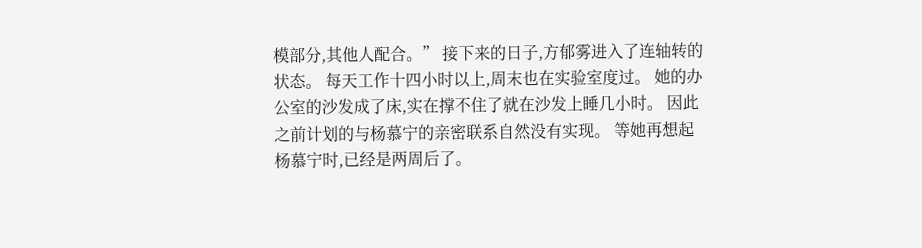模部分,其他人配合。” 接下来的日子,方郁雾进入了连轴转的状态。 每天工作十四小时以上,周末也在实验室度过。 她的办公室的沙发成了床,实在撑不住了就在沙发上睡几小时。 因此之前计划的与杨慕宁的亲密联系自然没有实现。 等她再想起杨慕宁时,已经是两周后了。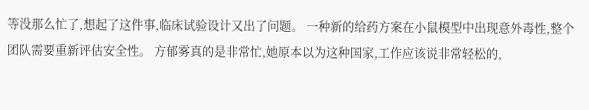等没那么忙了,想起了这件事,临床试验设计又出了问题。 一种新的给药方案在小鼠模型中出现意外毒性,整个团队需要重新评估安全性。 方郁雾真的是非常忙,她原本以为这种国家,工作应该说非常轻松的,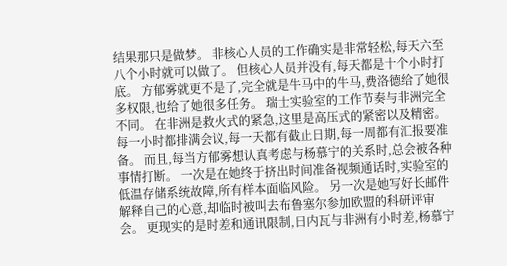结果那只是做梦。 非核心人员的工作确实是非常轻松,每天六至八个小时就可以做了。 但核心人员并没有,每天都是十个小时打底。 方郁雾就更不是了,完全就是牛马中的牛马,费洛德给了她很多权限,也给了她很多任务。 瑞士实验室的工作节奏与非洲完全不同。 在非洲是救火式的紧急,这里是高压式的紧密以及精密。 每一小时都排满会议,每一天都有截止日期,每一周都有汇报要准备。 而且,每当方郁雾想认真考虑与杨慕宁的关系时,总会被各种事情打断。 一次是在她终于挤出时间准备视频通话时,实验室的低温存储系统故障,所有样本面临风险。 另一次是她写好长邮件解释自己的心意,却临时被叫去布鲁塞尔参加欧盟的科研评审会。 更现实的是时差和通讯限制,日内瓦与非洲有小时差,杨慕宁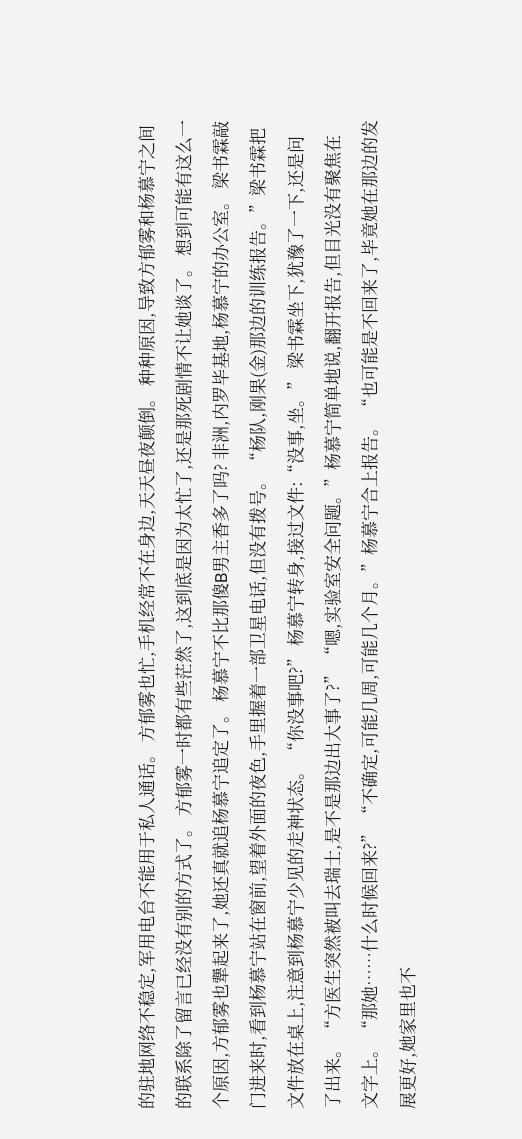的驻地网络不稳定,军用电台不能用于私人通话。 方郁雾也忙,手机经常不在身边,天天昼夜颠倒。 种种原因,导致方郁雾和杨慕宁之间的联系除了留言已经没有别的方式了。 方郁雾一时都有些茫然了,这到底是因为太忙了,还是那死剧情不让她谈了。 想到可能有这么一个原因,方郁雾也犟起来了,她还真就追杨慕宁追定了。 杨慕宁不比那傻B男主香多了吗? 非洲,内罗毕基地,杨慕宁的办公室。 梁书霖敲门进来时,看到杨慕宁站在窗前,望着外面的夜色,手里握着一部卫星电话,但没有拨号。 “杨队,刚果(金)那边的训练报告。”梁书霖把文件放在桌上,注意到杨慕宁少见的走神状态。 “你没事吧?” 杨慕宁转身,接过文件:“没事,坐。” 梁书霖坐下,犹豫了一下,还是问了出来。 “方医生突然被叫去瑞士,是不是那边出大事了?” “嗯,实验室安全问题。”杨慕宁简单地说,翻开报告,但目光没有聚焦在文字上。 “那她……什么时候回来?” “不确定,可能几周,可能几个月。”杨慕宁合上报告。 “也可能是不回来了,毕竟她在那边的发展更好,她家里也不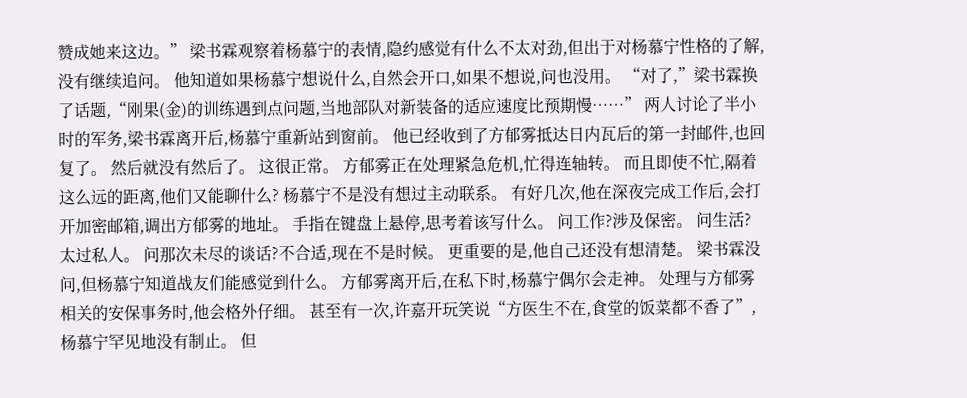赞成她来这边。” 梁书霖观察着杨慕宁的表情,隐约感觉有什么不太对劲,但出于对杨慕宁性格的了解,没有继续追问。 他知道如果杨慕宁想说什么,自然会开口,如果不想说,问也没用。 “对了,”梁书霖换了话题,“刚果(金)的训练遇到点问题,当地部队对新装备的适应速度比预期慢……” 两人讨论了半小时的军务,梁书霖离开后,杨慕宁重新站到窗前。 他已经收到了方郁雾抵达日内瓦后的第一封邮件,也回复了。 然后就没有然后了。 这很正常。 方郁雾正在处理紧急危机,忙得连轴转。 而且即使不忙,隔着这么远的距离,他们又能聊什么? 杨慕宁不是没有想过主动联系。 有好几次,他在深夜完成工作后,会打开加密邮箱,调出方郁雾的地址。 手指在键盘上悬停,思考着该写什么。 问工作?涉及保密。 问生活?太过私人。 问那次未尽的谈话?不合适,现在不是时候。 更重要的是,他自己还没有想清楚。 梁书霖没问,但杨慕宁知道战友们能感觉到什么。 方郁雾离开后,在私下时,杨慕宁偶尔会走神。 处理与方郁雾相关的安保事务时,他会格外仔细。 甚至有一次,许嘉开玩笑说“方医生不在,食堂的饭菜都不香了”,杨慕宁罕见地没有制止。 但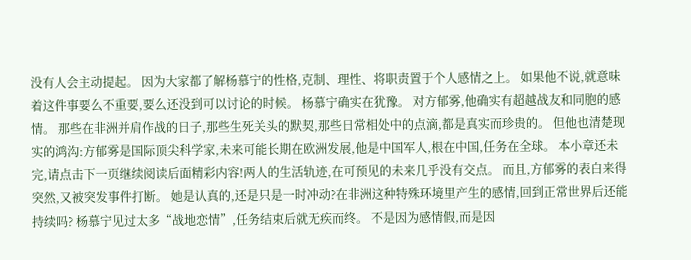没有人会主动提起。 因为大家都了解杨慕宁的性格,克制、理性、将职责置于个人感情之上。 如果他不说,就意味着这件事要么不重要,要么还没到可以讨论的时候。 杨慕宁确实在犹豫。 对方郁雾,他确实有超越战友和同胞的感情。 那些在非洲并肩作战的日子,那些生死关头的默契,那些日常相处中的点滴,都是真实而珍贵的。 但他也清楚现实的鸿沟:方郁雾是国际顶尖科学家,未来可能长期在欧洲发展,他是中国军人,根在中国,任务在全球。 本小章还未完,请点击下一页继续阅读后面精彩内容!两人的生活轨迹,在可预见的未来几乎没有交点。 而且,方郁雾的表白来得突然,又被突发事件打断。 她是认真的,还是只是一时冲动?在非洲这种特殊环境里产生的感情,回到正常世界后还能持续吗? 杨慕宁见过太多“战地恋情”,任务结束后就无疾而终。 不是因为感情假,而是因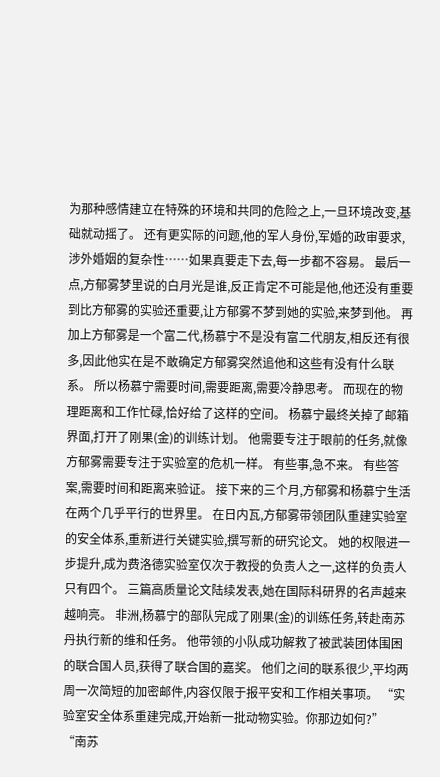为那种感情建立在特殊的环境和共同的危险之上,一旦环境改变,基础就动摇了。 还有更实际的问题,他的军人身份,军婚的政审要求,涉外婚姻的复杂性……如果真要走下去,每一步都不容易。 最后一点,方郁雾梦里说的白月光是谁,反正肯定不可能是他,他还没有重要到比方郁雾的实验还重要,让方郁雾不梦到她的实验,来梦到他。 再加上方郁雾是一个富二代,杨慕宁不是没有富二代朋友,相反还有很多,因此他实在是不敢确定方郁雾突然追他和这些有没有什么联系。 所以杨慕宁需要时间,需要距离,需要冷静思考。 而现在的物理距离和工作忙碌,恰好给了这样的空间。 杨慕宁最终关掉了邮箱界面,打开了刚果(金)的训练计划。 他需要专注于眼前的任务,就像方郁雾需要专注于实验室的危机一样。 有些事,急不来。 有些答案,需要时间和距离来验证。 接下来的三个月,方郁雾和杨慕宁生活在两个几乎平行的世界里。 在日内瓦,方郁雾带领团队重建实验室的安全体系,重新进行关键实验,撰写新的研究论文。 她的权限进一步提升,成为费洛德实验室仅次于教授的负责人之一,这样的负责人只有四个。 三篇高质量论文陆续发表,她在国际科研界的名声越来越响亮。 非洲,杨慕宁的部队完成了刚果(金)的训练任务,转赴南苏丹执行新的维和任务。 他带领的小队成功解救了被武装团体围困的联合国人员,获得了联合国的嘉奖。 他们之间的联系很少,平均两周一次简短的加密邮件,内容仅限于报平安和工作相关事项。 “实验室安全体系重建完成,开始新一批动物实验。你那边如何?” “南苏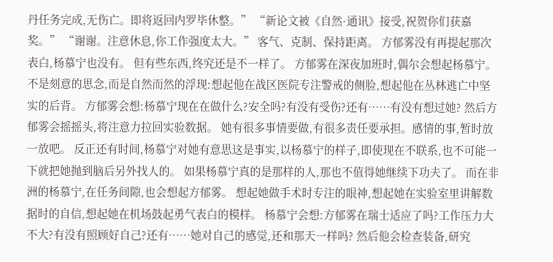丹任务完成,无伤亡。即将返回内罗毕休整。” “新论文被《自然·通讯》接受,祝贺你们获嘉奖。” “谢谢。注意休息,你工作强度太大。” 客气、克制、保持距离。 方郁雾没有再提起那次表白,杨慕宁也没有。 但有些东西,终究还是不一样了。 方郁雾在深夜加班时,偶尔会想起杨慕宁。 不是刻意的思念,而是自然而然的浮现:想起他在战区医院专注警戒的侧脸,想起他在丛林逃亡中坚实的后背。 方郁雾会想:杨慕宁现在在做什么?安全吗?有没有受伤?还有……有没有想过她? 然后方郁雾会摇摇头,将注意力拉回实验数据。 她有很多事情要做,有很多责任要承担。感情的事,暂时放一放吧。 反正还有时间,杨慕宁对她有意思这是事实,以杨慕宁的样子,即使现在不联系,也不可能一下就把她抛到脑后另外找人的。 如果杨慕宁真的是那样的人,那也不值得她继续下功夫了。 而在非洲的杨慕宁,在任务间隙,也会想起方郁雾。 想起她做手术时专注的眼神,想起她在实验室里讲解数据时的自信,想起她在机场鼓起勇气表白的模样。 杨慕宁会想:方郁雾在瑞士适应了吗?工作压力大不大?有没有照顾好自己?还有……她对自己的感觉,还和那天一样吗? 然后他会检查装备,研究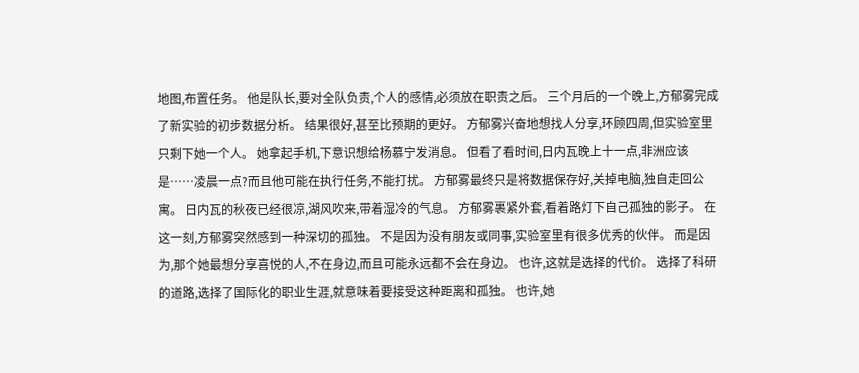地图,布置任务。 他是队长,要对全队负责,个人的感情,必须放在职责之后。 三个月后的一个晚上,方郁雾完成了新实验的初步数据分析。 结果很好,甚至比预期的更好。 方郁雾兴奋地想找人分享,环顾四周,但实验室里只剩下她一个人。 她拿起手机,下意识想给杨慕宁发消息。 但看了看时间,日内瓦晚上十一点,非洲应该是……凌晨一点?而且他可能在执行任务,不能打扰。 方郁雾最终只是将数据保存好,关掉电脑,独自走回公寓。 日内瓦的秋夜已经很凉,湖风吹来,带着湿冷的气息。 方郁雾裹紧外套,看着路灯下自己孤独的影子。 在这一刻,方郁雾突然感到一种深切的孤独。 不是因为没有朋友或同事,实验室里有很多优秀的伙伴。 而是因为,那个她最想分享喜悦的人,不在身边,而且可能永远都不会在身边。 也许,这就是选择的代价。 选择了科研的道路,选择了国际化的职业生涯,就意味着要接受这种距离和孤独。 也许,她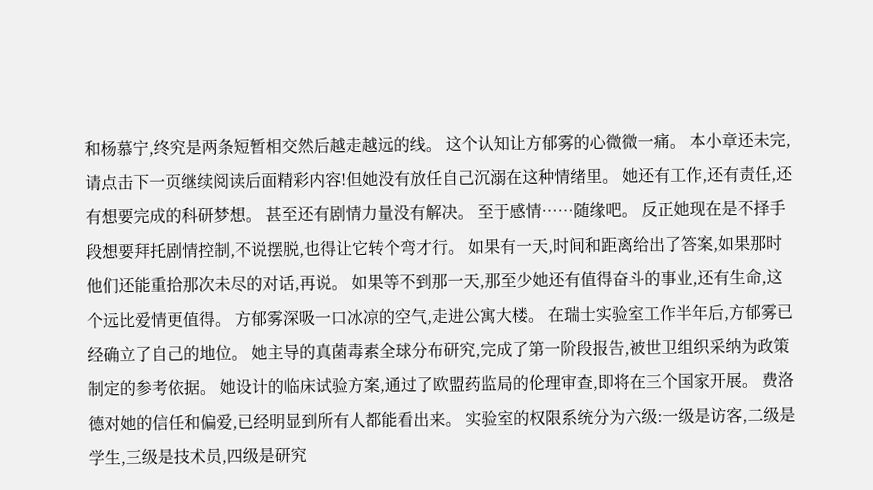和杨慕宁,终究是两条短暂相交然后越走越远的线。 这个认知让方郁雾的心微微一痛。 本小章还未完,请点击下一页继续阅读后面精彩内容!但她没有放任自己沉溺在这种情绪里。 她还有工作,还有责任,还有想要完成的科研梦想。 甚至还有剧情力量没有解决。 至于感情……随缘吧。 反正她现在是不择手段想要拜托剧情控制,不说摆脱,也得让它转个弯才行。 如果有一天,时间和距离给出了答案,如果那时他们还能重拾那次未尽的对话,再说。 如果等不到那一天,那至少她还有值得奋斗的事业,还有生命,这个远比爱情更值得。 方郁雾深吸一口冰凉的空气,走进公寓大楼。 在瑞士实验室工作半年后,方郁雾已经确立了自己的地位。 她主导的真菌毒素全球分布研究,完成了第一阶段报告,被世卫组织采纳为政策制定的参考依据。 她设计的临床试验方案,通过了欧盟药监局的伦理审查,即将在三个国家开展。 费洛德对她的信任和偏爱,已经明显到所有人都能看出来。 实验室的权限系统分为六级:一级是访客,二级是学生,三级是技术员,四级是研究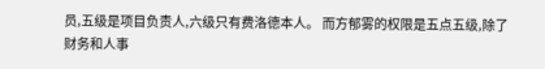员,五级是项目负责人,六级只有费洛德本人。 而方郁雾的权限是五点五级,除了财务和人事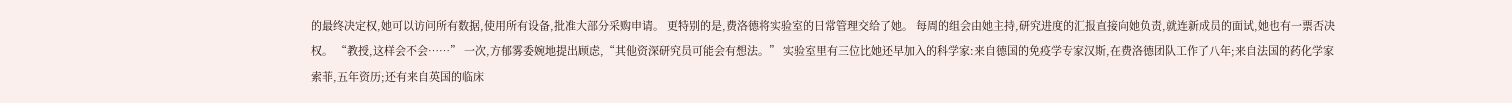的最终决定权,她可以访问所有数据,使用所有设备,批准大部分采购申请。 更特别的是,费洛德将实验室的日常管理交给了她。 每周的组会由她主持,研究进度的汇报直接向她负责,就连新成员的面试,她也有一票否决权。 “教授,这样会不会……” 一次,方郁雾委婉地提出顾虑,“其他资深研究员可能会有想法。” 实验室里有三位比她还早加入的科学家:来自德国的免疫学专家汉斯,在费洛德团队工作了八年;来自法国的药化学家索菲,五年资历;还有来自英国的临床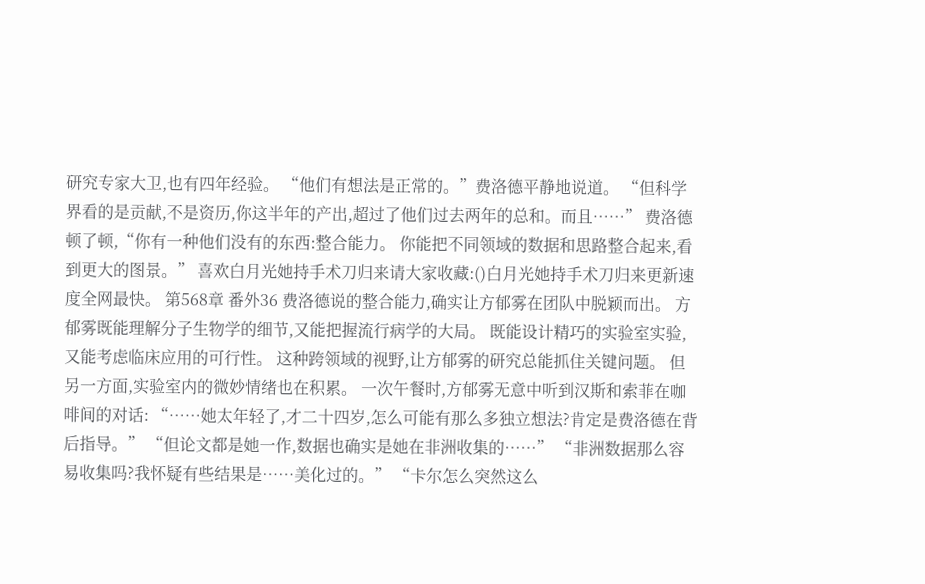研究专家大卫,也有四年经验。 “他们有想法是正常的。”费洛德平静地说道。 “但科学界看的是贡献,不是资历,你这半年的产出,超过了他们过去两年的总和。而且……” 费洛德顿了顿,“你有一种他们没有的东西:整合能力。 你能把不同领域的数据和思路整合起来,看到更大的图景。” 喜欢白月光她持手术刀归来请大家收藏:()白月光她持手术刀归来更新速度全网最快。 第568章 番外36 费洛德说的整合能力,确实让方郁雾在团队中脱颖而出。 方郁雾既能理解分子生物学的细节,又能把握流行病学的大局。 既能设计精巧的实验室实验,又能考虑临床应用的可行性。 这种跨领域的视野,让方郁雾的研究总能抓住关键问题。 但另一方面,实验室内的微妙情绪也在积累。 一次午餐时,方郁雾无意中听到汉斯和索菲在咖啡间的对话: “……她太年轻了,才二十四岁,怎么可能有那么多独立想法?肯定是费洛德在背后指导。” “但论文都是她一作,数据也确实是她在非洲收集的……” “非洲数据那么容易收集吗?我怀疑有些结果是……美化过的。” “卡尔怎么突然这么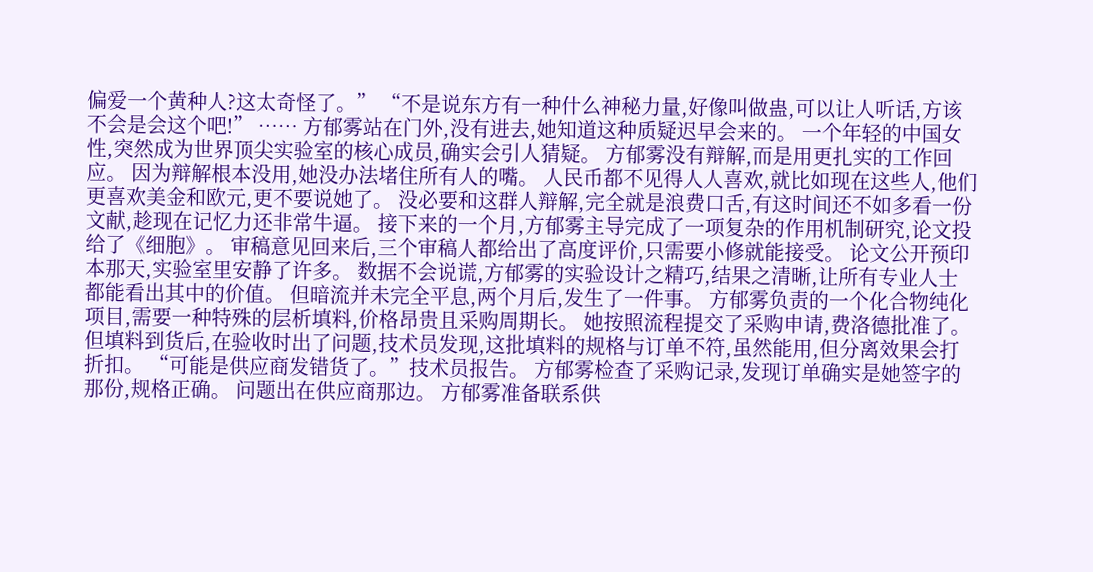偏爱一个黄种人?这太奇怪了。” “不是说东方有一种什么神秘力量,好像叫做蛊,可以让人听话,方该不会是会这个吧!” …… 方郁雾站在门外,没有进去,她知道这种质疑迟早会来的。 一个年轻的中国女性,突然成为世界顶尖实验室的核心成员,确实会引人猜疑。 方郁雾没有辩解,而是用更扎实的工作回应。 因为辩解根本没用,她没办法堵住所有人的嘴。 人民币都不见得人人喜欢,就比如现在这些人,他们更喜欢美金和欧元,更不要说她了。 没必要和这群人辩解,完全就是浪费口舌,有这时间还不如多看一份文献,趁现在记忆力还非常牛逼。 接下来的一个月,方郁雾主导完成了一项复杂的作用机制研究,论文投给了《细胞》。 审稿意见回来后,三个审稿人都给出了高度评价,只需要小修就能接受。 论文公开预印本那天,实验室里安静了许多。 数据不会说谎,方郁雾的实验设计之精巧,结果之清晰,让所有专业人士都能看出其中的价值。 但暗流并未完全平息,两个月后,发生了一件事。 方郁雾负责的一个化合物纯化项目,需要一种特殊的层析填料,价格昂贵且采购周期长。 她按照流程提交了采购申请,费洛德批准了。 但填料到货后,在验收时出了问题,技术员发现,这批填料的规格与订单不符,虽然能用,但分离效果会打折扣。 “可能是供应商发错货了。”技术员报告。 方郁雾检查了采购记录,发现订单确实是她签字的那份,规格正确。 问题出在供应商那边。 方郁雾准备联系供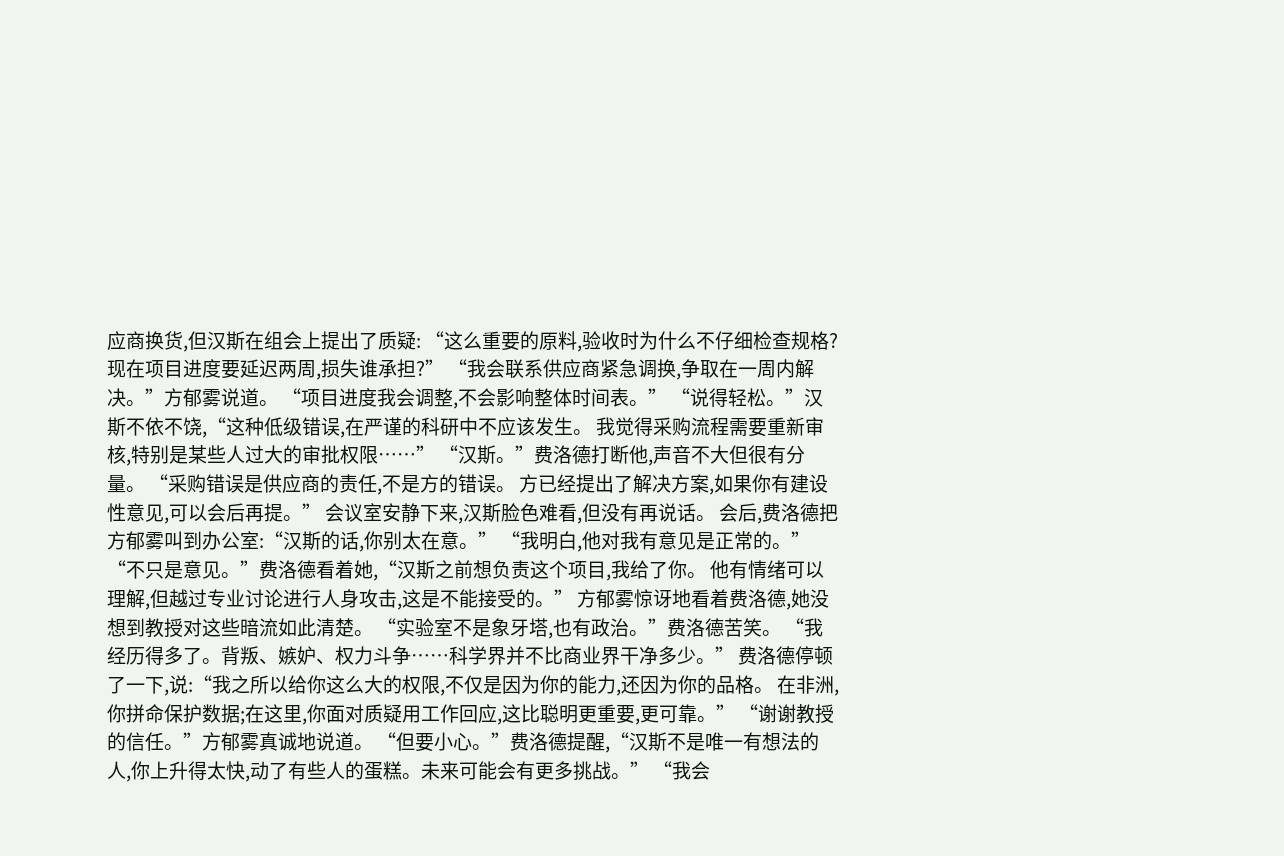应商换货,但汉斯在组会上提出了质疑: “这么重要的原料,验收时为什么不仔细检查规格?现在项目进度要延迟两周,损失谁承担?” “我会联系供应商紧急调换,争取在一周内解决。”方郁雾说道。 “项目进度我会调整,不会影响整体时间表。” “说得轻松。”汉斯不依不饶,“这种低级错误,在严谨的科研中不应该发生。 我觉得采购流程需要重新审核,特别是某些人过大的审批权限……” “汉斯。”费洛德打断他,声音不大但很有分量。 “采购错误是供应商的责任,不是方的错误。 方已经提出了解决方案,如果你有建设性意见,可以会后再提。” 会议室安静下来,汉斯脸色难看,但没有再说话。 会后,费洛德把方郁雾叫到办公室:“汉斯的话,你别太在意。” “我明白,他对我有意见是正常的。” “不只是意见。”费洛德看着她,“汉斯之前想负责这个项目,我给了你。 他有情绪可以理解,但越过专业讨论进行人身攻击,这是不能接受的。” 方郁雾惊讶地看着费洛德,她没想到教授对这些暗流如此清楚。 “实验室不是象牙塔,也有政治。”费洛德苦笑。 “我经历得多了。背叛、嫉妒、权力斗争……科学界并不比商业界干净多少。” 费洛德停顿了一下,说:“我之所以给你这么大的权限,不仅是因为你的能力,还因为你的品格。 在非洲,你拼命保护数据;在这里,你面对质疑用工作回应,这比聪明更重要,更可靠。” “谢谢教授的信任。”方郁雾真诚地说道。 “但要小心。”费洛德提醒,“汉斯不是唯一有想法的人,你上升得太快,动了有些人的蛋糕。未来可能会有更多挑战。” “我会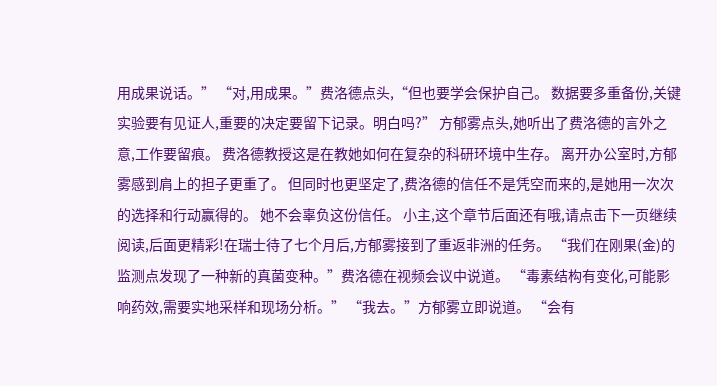用成果说话。” “对,用成果。”费洛德点头,“但也要学会保护自己。 数据要多重备份,关键实验要有见证人,重要的决定要留下记录。明白吗?” 方郁雾点头,她听出了费洛德的言外之意,工作要留痕。 费洛德教授这是在教她如何在复杂的科研环境中生存。 离开办公室时,方郁雾感到肩上的担子更重了。 但同时也更坚定了,费洛德的信任不是凭空而来的,是她用一次次的选择和行动赢得的。 她不会辜负这份信任。 小主,这个章节后面还有哦,请点击下一页继续阅读,后面更精彩!在瑞士待了七个月后,方郁雾接到了重返非洲的任务。 “我们在刚果(金)的监测点发现了一种新的真菌变种。”费洛德在视频会议中说道。 “毒素结构有变化,可能影响药效,需要实地采样和现场分析。” “我去。”方郁雾立即说道。 “会有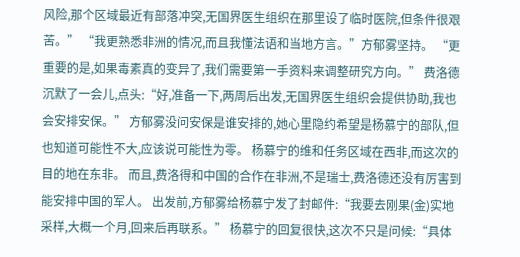风险,那个区域最近有部落冲突,无国界医生组织在那里设了临时医院,但条件很艰苦。” “我更熟悉非洲的情况,而且我懂法语和当地方言。”方郁雾坚持。 “更重要的是,如果毒素真的变异了,我们需要第一手资料来调整研究方向。” 费洛德沉默了一会儿,点头:“好,准备一下,两周后出发,无国界医生组织会提供协助,我也会安排安保。” 方郁雾没问安保是谁安排的,她心里隐约希望是杨慕宁的部队,但也知道可能性不大,应该说可能性为零。 杨慕宁的维和任务区域在西非,而这次的目的地在东非。 而且,费洛得和中国的合作在非洲,不是瑞士,费洛德还没有厉害到能安排中国的军人。 出发前,方郁雾给杨慕宁发了封邮件:“我要去刚果(金)实地采样,大概一个月,回来后再联系。” 杨慕宁的回复很快,这次不只是问候:“具体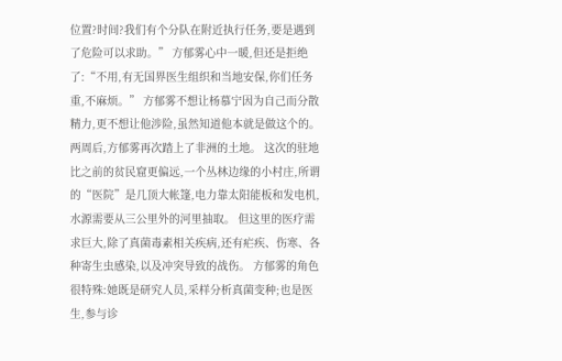位置?时间?我们有个分队在附近执行任务,要是遇到了危险可以求助。” 方郁雾心中一暖,但还是拒绝了:“不用,有无国界医生组织和当地安保,你们任务重,不麻烦。” 方郁雾不想让杨慕宁因为自己而分散精力,更不想让他涉险,虽然知道他本就是做这个的。 两周后,方郁雾再次踏上了非洲的土地。 这次的驻地比之前的贫民窟更偏远,一个丛林边缘的小村庄,所谓的“医院”是几顶大帐篷,电力靠太阳能板和发电机,水源需要从三公里外的河里抽取。 但这里的医疗需求巨大,除了真菌毒素相关疾病,还有疟疾、伤寒、各种寄生虫感染,以及冲突导致的战伤。 方郁雾的角色很特殊:她既是研究人员,采样分析真菌变种;也是医生,参与诊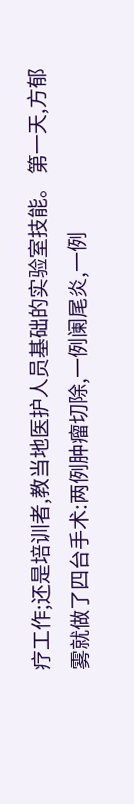疗工作;还是培训者,教当地医护人员基础的实验室技能。 第一天,方郁雾就做了四台手术:两例肿瘤切除,一例阑尾炎,一例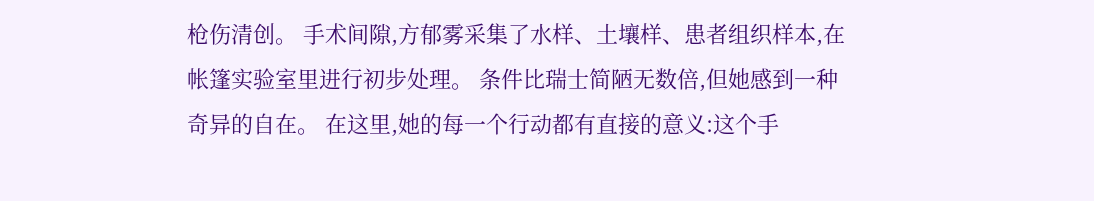枪伤清创。 手术间隙,方郁雾采集了水样、土壤样、患者组织样本,在帐篷实验室里进行初步处理。 条件比瑞士简陋无数倍,但她感到一种奇异的自在。 在这里,她的每一个行动都有直接的意义:这个手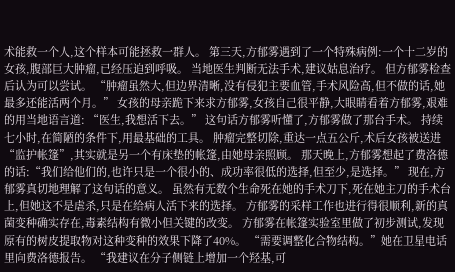术能救一个人,这个样本可能拯救一群人。 第三天,方郁雾遇到了一个特殊病例:一个十二岁的女孩,腹部巨大肿瘤,已经压迫到呼吸。 当地医生判断无法手术,建议姑息治疗。 但方郁雾检查后认为可以尝试。 “肿瘤虽然大,但边界清晰,没有侵犯主要血管,手术风险高,但不做的话,她最多还能活两个月。” 女孩的母亲跪下来求方郁雾,女孩自己很平静,大眼睛看着方郁雾,艰难的用当地语言道: “医生,我想活下去。” 这句话方郁雾听懂了,方郁雾做了那台手术。 持续七小时,在简陋的条件下,用最基础的工具。 肿瘤完整切除,重达一点五公斤,术后女孩被送进“监护帐篷”,其实就是另一个有床垫的帐篷,由她母亲照顾。 那天晚上,方郁雾想起了费洛德的话:“我们给他们的,也许只是一个很小的、成功率很低的选择,但至少,是选择。” 现在,方郁雾真切地理解了这句话的意义。 虽然有无数个生命死在她的手术刀下,死在她主刀的手术台上,但她这不是虐杀,只是在给病人活下来的选择。 方郁雾的采样工作也进行得很顺利,新的真菌变种确实存在,毒素结构有微小但关键的改变。 方郁雾在帐篷实验室里做了初步测试,发现原有的树皮提取物对这种变种的效果下降了40%。 “需要调整化合物结构。”她在卫星电话里向费洛德报告。 “我建议在分子侧链上增加一个羟基,可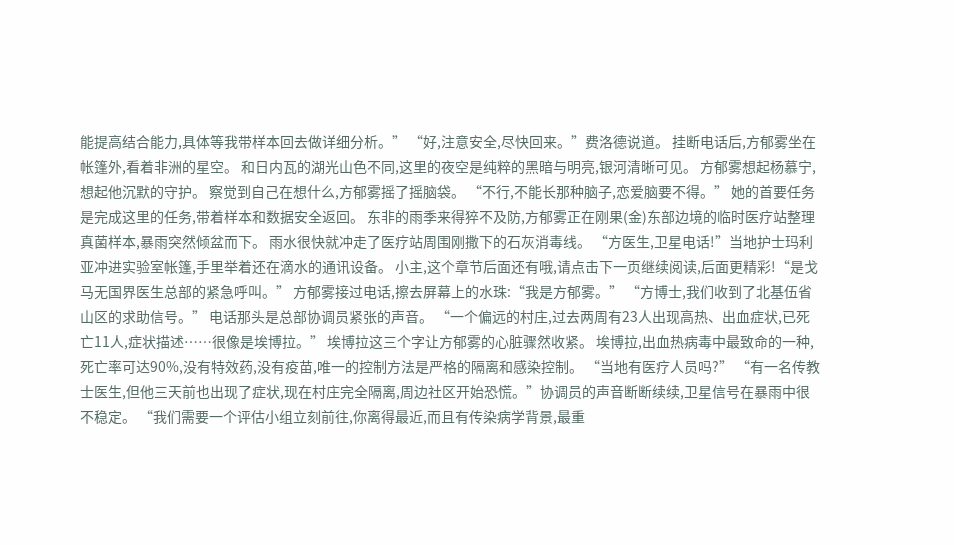能提高结合能力,具体等我带样本回去做详细分析。” “好,注意安全,尽快回来。”费洛德说道。 挂断电话后,方郁雾坐在帐篷外,看着非洲的星空。 和日内瓦的湖光山色不同,这里的夜空是纯粹的黑暗与明亮,银河清晰可见。 方郁雾想起杨慕宁,想起他沉默的守护。 察觉到自己在想什么,方郁雾摇了摇脑袋。 “不行,不能长那种脑子,恋爱脑要不得。” 她的首要任务是完成这里的任务,带着样本和数据安全返回。 东非的雨季来得猝不及防,方郁雾正在刚果(金)东部边境的临时医疗站整理真菌样本,暴雨突然倾盆而下。 雨水很快就冲走了医疗站周围刚撒下的石灰消毒线。 “方医生,卫星电话!”当地护士玛利亚冲进实验室帐篷,手里举着还在滴水的通讯设备。 小主,这个章节后面还有哦,请点击下一页继续阅读,后面更精彩!“是戈马无国界医生总部的紧急呼叫。” 方郁雾接过电话,擦去屏幕上的水珠:“我是方郁雾。” “方博士,我们收到了北基伍省山区的求助信号。” 电话那头是总部协调员紧张的声音。 “一个偏远的村庄,过去两周有23人出现高热、出血症状,已死亡11人,症状描述……很像是埃博拉。” 埃博拉这三个字让方郁雾的心脏骤然收紧。 埃博拉,出血热病毒中最致命的一种,死亡率可达90%,没有特效药,没有疫苗,唯一的控制方法是严格的隔离和感染控制。 “当地有医疗人员吗?” “有一名传教士医生,但他三天前也出现了症状,现在村庄完全隔离,周边社区开始恐慌。”协调员的声音断断续续,卫星信号在暴雨中很不稳定。 “我们需要一个评估小组立刻前往,你离得最近,而且有传染病学背景,最重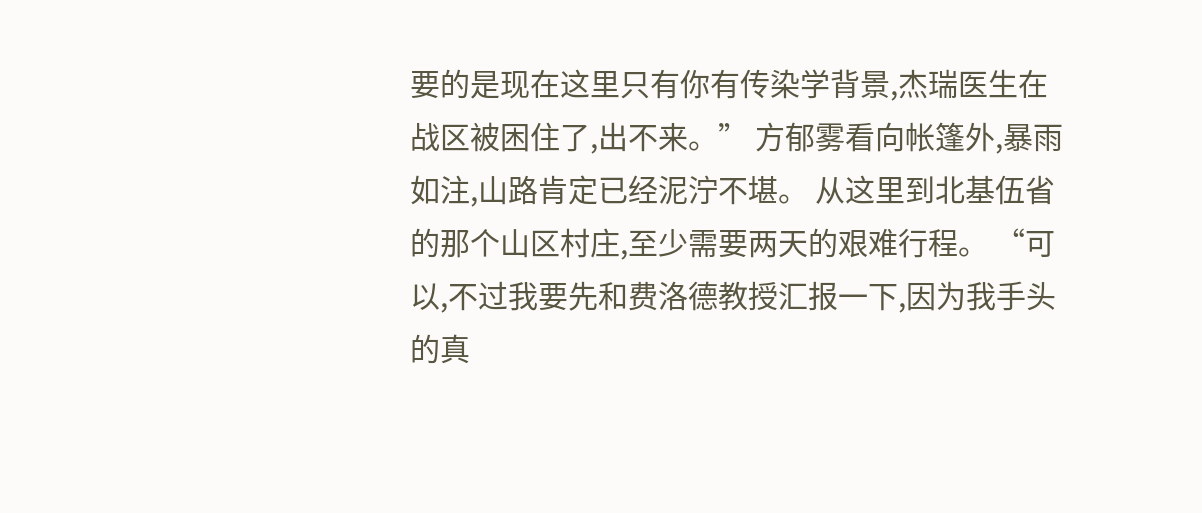要的是现在这里只有你有传染学背景,杰瑞医生在战区被困住了,出不来。” 方郁雾看向帐篷外,暴雨如注,山路肯定已经泥泞不堪。 从这里到北基伍省的那个山区村庄,至少需要两天的艰难行程。 “可以,不过我要先和费洛德教授汇报一下,因为我手头的真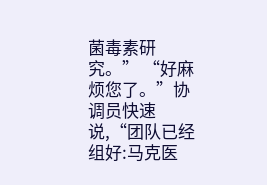菌毒素研究。” “好麻烦您了。”协调员快速说,“团队已经组好:马克医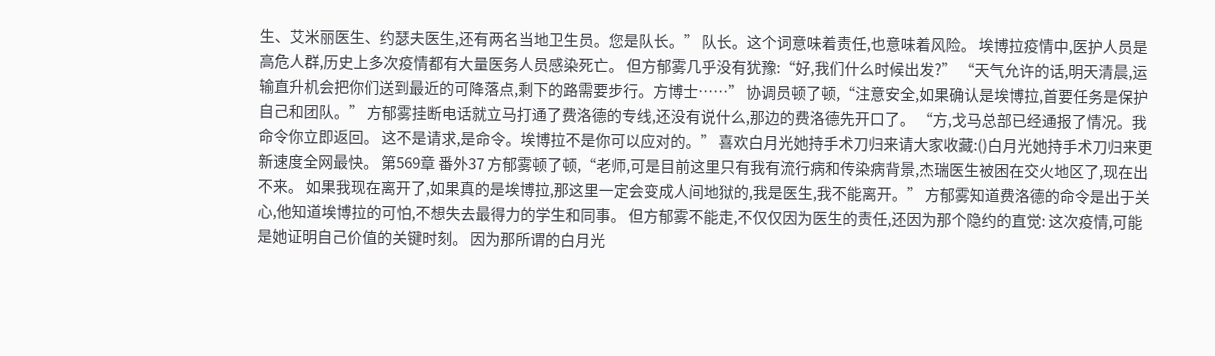生、艾米丽医生、约瑟夫医生,还有两名当地卫生员。您是队长。” 队长。这个词意味着责任,也意味着风险。 埃博拉疫情中,医护人员是高危人群,历史上多次疫情都有大量医务人员感染死亡。 但方郁雾几乎没有犹豫:“好,我们什么时候出发?” “天气允许的话,明天清晨,运输直升机会把你们送到最近的可降落点,剩下的路需要步行。方博士……” 协调员顿了顿,“注意安全,如果确认是埃博拉,首要任务是保护自己和团队。” 方郁雾挂断电话就立马打通了费洛德的专线,还没有说什么,那边的费洛德先开口了。 “方,戈马总部已经通报了情况。我命令你立即返回。 这不是请求,是命令。埃博拉不是你可以应对的。” 喜欢白月光她持手术刀归来请大家收藏:()白月光她持手术刀归来更新速度全网最快。 第569章 番外37 方郁雾顿了顿,“老师,可是目前这里只有我有流行病和传染病背景,杰瑞医生被困在交火地区了,现在出不来。 如果我现在离开了,如果真的是埃博拉,那这里一定会变成人间地狱的,我是医生,我不能离开。” 方郁雾知道费洛德的命令是出于关心,他知道埃博拉的可怕,不想失去最得力的学生和同事。 但方郁雾不能走,不仅仅因为医生的责任,还因为那个隐约的直觉: 这次疫情,可能是她证明自己价值的关键时刻。 因为那所谓的白月光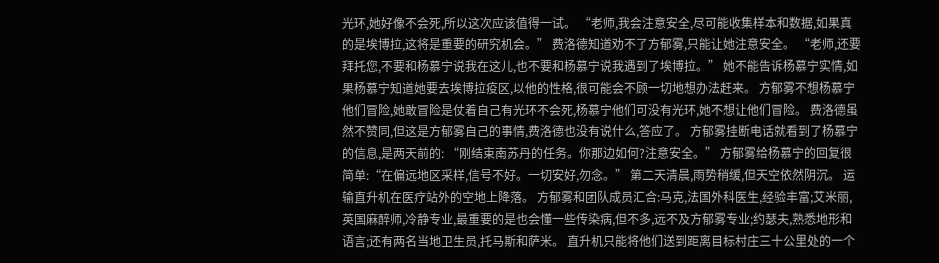光环,她好像不会死,所以这次应该值得一试。 “老师,我会注意安全,尽可能收集样本和数据,如果真的是埃博拉,这将是重要的研究机会。” 费洛德知道劝不了方郁雾,只能让她注意安全。 “老师,还要拜托您,不要和杨慕宁说我在这儿,也不要和杨慕宁说我遇到了埃博拉。” 她不能告诉杨慕宁实情,如果杨慕宁知道她要去埃博拉疫区,以他的性格,很可能会不顾一切地想办法赶来。 方郁雾不想杨慕宁他们冒险,她敢冒险是仗着自己有光环不会死,杨慕宁他们可没有光环,她不想让他们冒险。 费洛德虽然不赞同,但这是方郁雾自己的事情,费洛德也没有说什么,答应了。 方郁雾挂断电话就看到了杨慕宁的信息,是两天前的: “刚结束南苏丹的任务。你那边如何?注意安全。” 方郁雾给杨慕宁的回复很简单:“在偏远地区采样,信号不好。一切安好,勿念。” 第二天清晨,雨势稍缓,但天空依然阴沉。 运输直升机在医疗站外的空地上降落。 方郁雾和团队成员汇合:马克,法国外科医生,经验丰富;艾米丽,英国麻醉师,冷静专业,最重要的是也会懂一些传染病,但不多,远不及方郁雾专业;约瑟夫,熟悉地形和语言;还有两名当地卫生员,托马斯和萨米。 直升机只能将他们送到距离目标村庄三十公里处的一个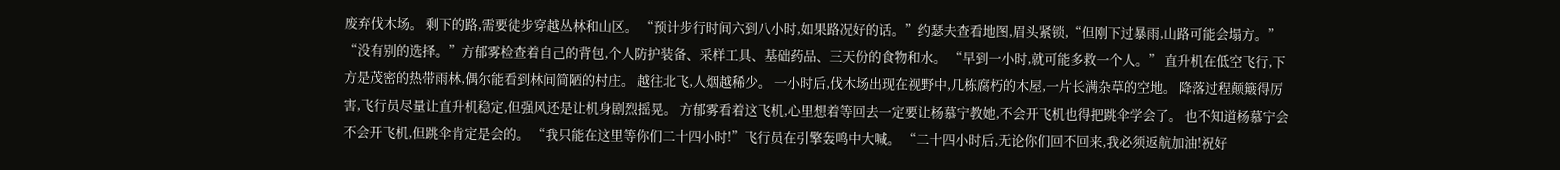废弃伐木场。 剩下的路,需要徒步穿越丛林和山区。 “预计步行时间六到八小时,如果路况好的话。”约瑟夫查看地图,眉头紧锁,“但刚下过暴雨,山路可能会塌方。” “没有别的选择。”方郁雾检查着自己的背包,个人防护装备、采样工具、基础药品、三天份的食物和水。 “早到一小时,就可能多救一个人。” 直升机在低空飞行,下方是茂密的热带雨林,偶尔能看到林间简陋的村庄。 越往北飞,人烟越稀少。 一小时后,伐木场出现在视野中,几栋腐朽的木屋,一片长满杂草的空地。 降落过程颠簸得厉害,飞行员尽量让直升机稳定,但强风还是让机身剧烈摇晃。 方郁雾看着这飞机,心里想着等回去一定要让杨慕宁教她,不会开飞机也得把跳伞学会了。 也不知道杨慕宁会不会开飞机,但跳伞肯定是会的。 “我只能在这里等你们二十四小时!”飞行员在引擎轰鸣中大喊。 “二十四小时后,无论你们回不回来,我必须返航加油!祝好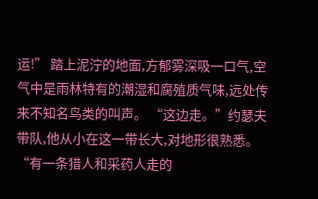运!” 踏上泥泞的地面,方郁雾深吸一口气,空气中是雨林特有的潮湿和腐殖质气味,远处传来不知名鸟类的叫声。 “这边走。”约瑟夫带队,他从小在这一带长大,对地形很熟悉。 “有一条猎人和采药人走的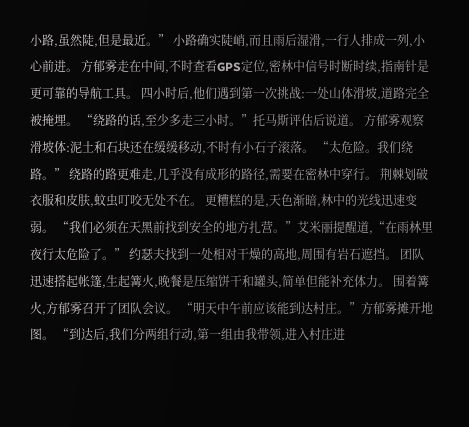小路,虽然陡,但是最近。” 小路确实陡峭,而且雨后湿滑,一行人排成一列,小心前进。 方郁雾走在中间,不时查看GPS定位,密林中信号时断时续,指南针是更可靠的导航工具。 四小时后,他们遇到第一次挑战:一处山体滑坡,道路完全被掩埋。 “绕路的话,至少多走三小时。”托马斯评估后说道。 方郁雾观察滑坡体:泥土和石块还在缓缓移动,不时有小石子滚落。 “太危险。我们绕路。” 绕路的路更难走,几乎没有成形的路径,需要在密林中穿行。 荆棘划破衣服和皮肤,蚊虫叮咬无处不在。 更糟糕的是,天色渐暗,林中的光线迅速变弱。 “我们必须在天黑前找到安全的地方扎营。”艾米丽提醒道,“在雨林里夜行太危险了。” 约瑟夫找到一处相对干燥的高地,周围有岩石遮挡。 团队迅速搭起帐篷,生起篝火,晚餐是压缩饼干和罐头,简单但能补充体力。 围着篝火,方郁雾召开了团队会议。 “明天中午前应该能到达村庄。”方郁雾摊开地图。 “到达后,我们分两组行动,第一组由我带领,进入村庄进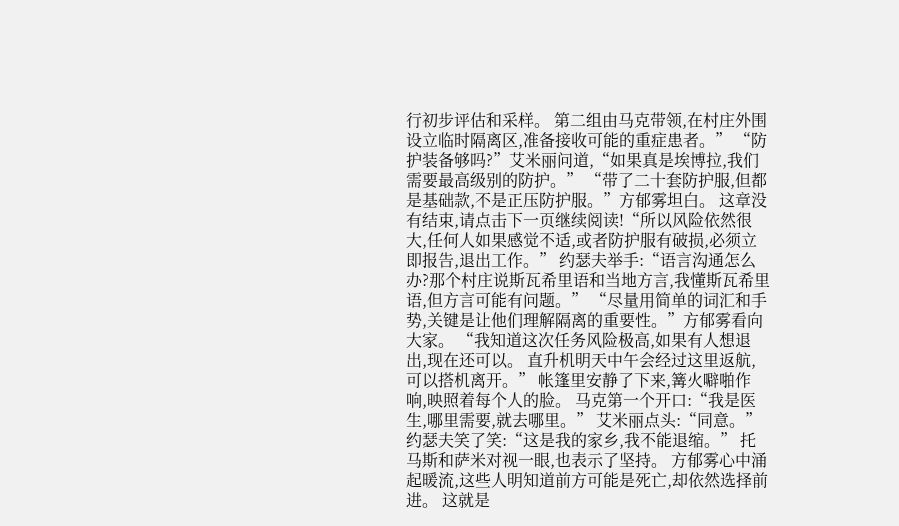行初步评估和采样。 第二组由马克带领,在村庄外围设立临时隔离区,准备接收可能的重症患者。” “防护装备够吗?”艾米丽问道,“如果真是埃博拉,我们需要最高级别的防护。” “带了二十套防护服,但都是基础款,不是正压防护服。”方郁雾坦白。 这章没有结束,请点击下一页继续阅读!“所以风险依然很大,任何人如果感觉不适,或者防护服有破损,必须立即报告,退出工作。” 约瑟夫举手:“语言沟通怎么办?那个村庄说斯瓦希里语和当地方言,我懂斯瓦希里语,但方言可能有问题。” “尽量用简单的词汇和手势,关键是让他们理解隔离的重要性。”方郁雾看向大家。 “我知道这次任务风险极高,如果有人想退出,现在还可以。 直升机明天中午会经过这里返航,可以搭机离开。” 帐篷里安静了下来,篝火噼啪作响,映照着每个人的脸。 马克第一个开口:“我是医生,哪里需要,就去哪里。” 艾米丽点头:“同意。” 约瑟夫笑了笑:“这是我的家乡,我不能退缩。” 托马斯和萨米对视一眼,也表示了坚持。 方郁雾心中涌起暖流,这些人明知道前方可能是死亡,却依然选择前进。 这就是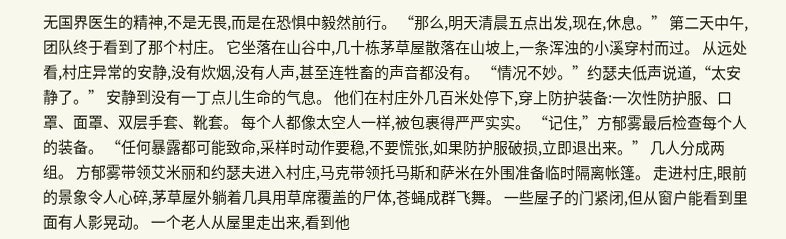无国界医生的精神,不是无畏,而是在恐惧中毅然前行。 “那么,明天清晨五点出发,现在,休息。” 第二天中午,团队终于看到了那个村庄。 它坐落在山谷中,几十栋茅草屋散落在山坡上,一条浑浊的小溪穿村而过。 从远处看,村庄异常的安静,没有炊烟,没有人声,甚至连牲畜的声音都没有。 “情况不妙。”约瑟夫低声说道,“太安静了。” 安静到没有一丁点儿生命的气息。 他们在村庄外几百米处停下,穿上防护装备:一次性防护服、口罩、面罩、双层手套、靴套。 每个人都像太空人一样,被包裹得严严实实。 “记住,”方郁雾最后检查每个人的装备。 “任何暴露都可能致命,采样时动作要稳,不要慌张,如果防护服破损,立即退出来。” 几人分成两组。 方郁雾带领艾米丽和约瑟夫进入村庄,马克带领托马斯和萨米在外围准备临时隔离帐篷。 走进村庄,眼前的景象令人心碎,茅草屋外躺着几具用草席覆盖的尸体,苍蝇成群飞舞。 一些屋子的门紧闭,但从窗户能看到里面有人影晃动。 一个老人从屋里走出来,看到他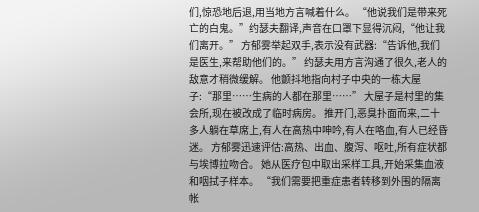们,惊恐地后退,用当地方言喊着什么。 “他说我们是带来死亡的白鬼。”约瑟夫翻译,声音在口罩下显得沉闷,“他让我们离开。” 方郁雾举起双手,表示没有武器:“告诉他,我们是医生,来帮助他们的。” 约瑟夫用方言沟通了很久,老人的敌意才稍微缓解。 他颤抖地指向村子中央的一栋大屋子:“那里……生病的人都在那里……” 大屋子是村里的集会所,现在被改成了临时病房。 推开门,恶臭扑面而来,二十多人躺在草席上,有人在高热中呻吟,有人在咯血,有人已经昏迷。 方郁雾迅速评估:高热、出血、腹泻、呕吐,所有症状都与埃博拉吻合。 她从医疗包中取出采样工具,开始采集血液和咽拭子样本。 “我们需要把重症患者转移到外围的隔离帐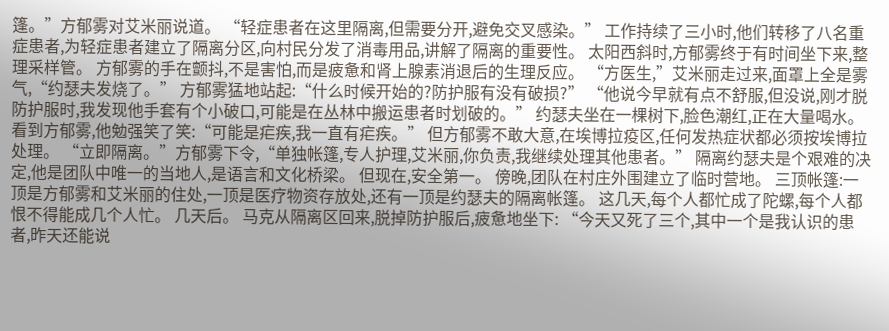篷。”方郁雾对艾米丽说道。 “轻症患者在这里隔离,但需要分开,避免交叉感染。” 工作持续了三小时,他们转移了八名重症患者,为轻症患者建立了隔离分区,向村民分发了消毒用品,讲解了隔离的重要性。 太阳西斜时,方郁雾终于有时间坐下来,整理采样管。 方郁雾的手在颤抖,不是害怕,而是疲惫和肾上腺素消退后的生理反应。 “方医生,”艾米丽走过来,面罩上全是雾气,“约瑟夫发烧了。” 方郁雾猛地站起:“什么时候开始的?防护服有没有破损?” “他说今早就有点不舒服,但没说,刚才脱防护服时,我发现他手套有个小破口,可能是在丛林中搬运患者时划破的。” 约瑟夫坐在一棵树下,脸色潮红,正在大量喝水。 看到方郁雾,他勉强笑了笑:“可能是疟疾,我一直有疟疾。” 但方郁雾不敢大意,在埃博拉疫区,任何发热症状都必须按埃博拉处理。 “立即隔离。”方郁雾下令,“单独帐篷,专人护理,艾米丽,你负责,我继续处理其他患者。” 隔离约瑟夫是个艰难的决定,他是团队中唯一的当地人,是语言和文化桥梁。 但现在,安全第一。 傍晚,团队在村庄外围建立了临时营地。 三顶帐篷:一顶是方郁雾和艾米丽的住处,一顶是医疗物资存放处,还有一顶是约瑟夫的隔离帐篷。 这几天,每个人都忙成了陀螺,每个人都恨不得能成几个人忙。 几天后。 马克从隔离区回来,脱掉防护服后,疲惫地坐下: “今天又死了三个,其中一个是我认识的患者,昨天还能说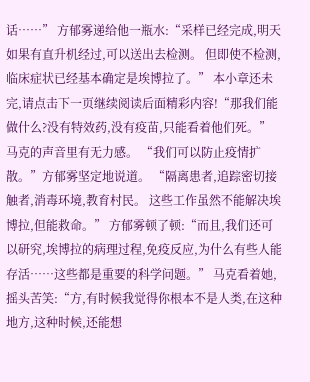话……” 方郁雾递给他一瓶水:“采样已经完成,明天如果有直升机经过,可以送出去检测。 但即使不检测,临床症状已经基本确定是埃博拉了。” 本小章还未完,请点击下一页继续阅读后面精彩内容!“那我们能做什么?没有特效药,没有疫苗,只能看着他们死。”马克的声音里有无力感。 “我们可以防止疫情扩散。”方郁雾坚定地说道。 “隔离患者,追踪密切接触者,消毒环境,教育村民。 这些工作虽然不能解决埃博拉,但能救命。” 方郁雾顿了顿:“而且,我们还可以研究,埃博拉的病理过程,免疫反应,为什么有些人能存活……这些都是重要的科学问题。” 马克看着她,摇头苦笑:“方,有时候我觉得你根本不是人类,在这种地方,这种时候,还能想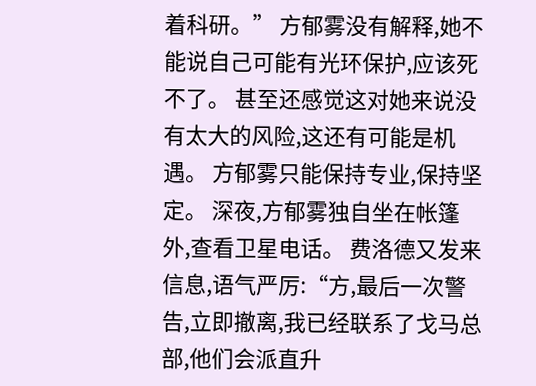着科研。” 方郁雾没有解释,她不能说自己可能有光环保护,应该死不了。 甚至还感觉这对她来说没有太大的风险,这还有可能是机遇。 方郁雾只能保持专业,保持坚定。 深夜,方郁雾独自坐在帐篷外,查看卫星电话。 费洛德又发来信息,语气严厉:“方,最后一次警告,立即撤离,我已经联系了戈马总部,他们会派直升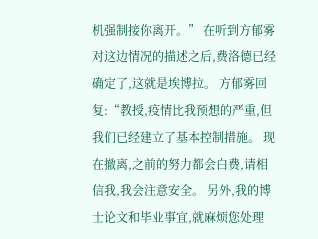机强制接你离开。” 在听到方郁雾对这边情况的描述之后,费洛德已经确定了,这就是埃博拉。 方郁雾回复:“教授,疫情比我预想的严重,但我们已经建立了基本控制措施。 现在撤离,之前的努力都会白费,请相信我,我会注意安全。 另外,我的博士论文和毕业事宜,就麻烦您处理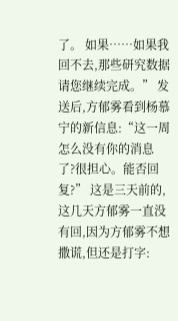了。 如果……如果我回不去,那些研究数据请您继续完成。” 发送后,方郁雾看到杨慕宁的新信息:“这一周怎么没有你的消息了?很担心。能否回复?” 这是三天前的,这几天方郁雾一直没有回,因为方郁雾不想撒谎,但还是打字: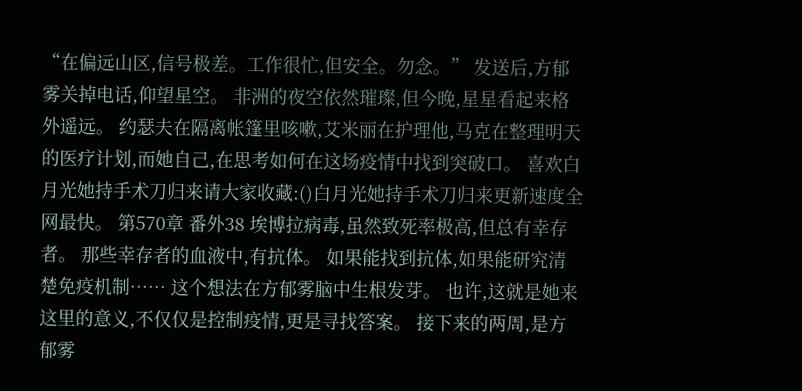“在偏远山区,信号极差。工作很忙,但安全。勿念。” 发送后,方郁雾关掉电话,仰望星空。 非洲的夜空依然璀璨,但今晚,星星看起来格外遥远。 约瑟夫在隔离帐篷里咳嗽,艾米丽在护理他,马克在整理明天的医疗计划,而她自己,在思考如何在这场疫情中找到突破口。 喜欢白月光她持手术刀归来请大家收藏:()白月光她持手术刀归来更新速度全网最快。 第570章 番外38 埃博拉病毒,虽然致死率极高,但总有幸存者。 那些幸存者的血液中,有抗体。 如果能找到抗体,如果能研究清楚免疫机制…… 这个想法在方郁雾脑中生根发芽。 也许,这就是她来这里的意义,不仅仅是控制疫情,更是寻找答案。 接下来的两周,是方郁雾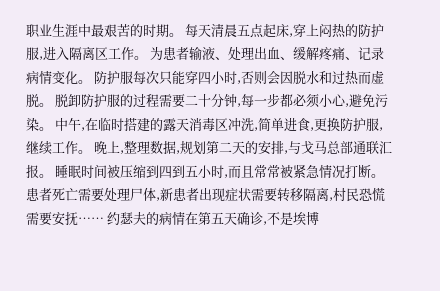职业生涯中最艰苦的时期。 每天清晨五点起床,穿上闷热的防护服,进入隔离区工作。 为患者输液、处理出血、缓解疼痛、记录病情变化。 防护服每次只能穿四小时,否则会因脱水和过热而虚脱。 脱卸防护服的过程需要二十分钟,每一步都必须小心,避免污染。 中午,在临时搭建的露天消毒区冲洗,简单进食,更换防护服,继续工作。 晚上,整理数据,规划第二天的安排,与戈马总部通联汇报。 睡眠时间被压缩到四到五小时,而且常常被紧急情况打断。 患者死亡需要处理尸体,新患者出现症状需要转移隔离,村民恐慌需要安抚…… 约瑟夫的病情在第五天确诊,不是埃博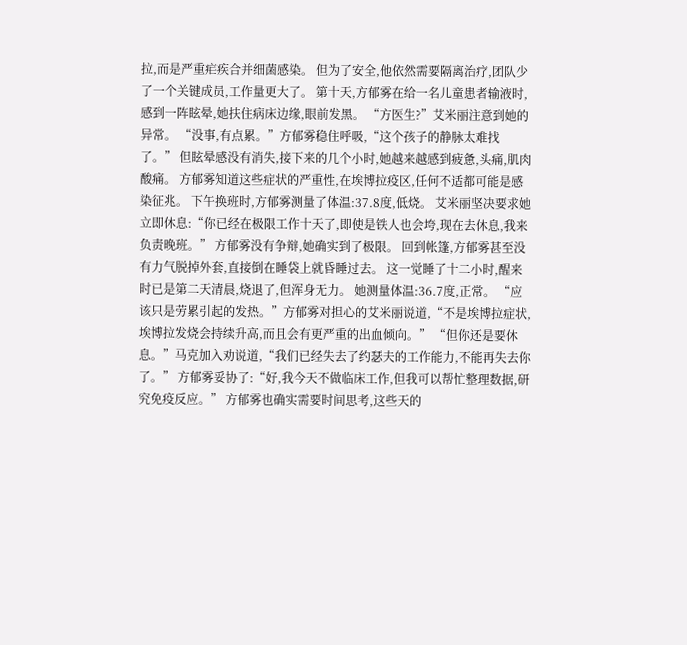拉,而是严重疟疾合并细菌感染。 但为了安全,他依然需要隔离治疗,团队少了一个关键成员,工作量更大了。 第十天,方郁雾在给一名儿童患者输液时,感到一阵眩晕,她扶住病床边缘,眼前发黑。 “方医生?”艾米丽注意到她的异常。 “没事,有点累。”方郁雾稳住呼吸,“这个孩子的静脉太难找了。” 但眩晕感没有消失,接下来的几个小时,她越来越感到疲惫,头痛,肌肉酸痛。 方郁雾知道这些症状的严重性,在埃博拉疫区,任何不适都可能是感染征兆。 下午换班时,方郁雾测量了体温:37.8度,低烧。 艾米丽坚决要求她立即休息:“你已经在极限工作十天了,即使是铁人也会垮,现在去休息,我来负责晚班。” 方郁雾没有争辩,她确实到了极限。 回到帐篷,方郁雾甚至没有力气脱掉外套,直接倒在睡袋上就昏睡过去。 这一觉睡了十二小时,醒来时已是第二天清晨,烧退了,但浑身无力。 她测量体温:36.7度,正常。 “应该只是劳累引起的发热。”方郁雾对担心的艾米丽说道,“不是埃博拉症状,埃博拉发烧会持续升高,而且会有更严重的出血倾向。” “但你还是要休息。”马克加入劝说道,“我们已经失去了约瑟夫的工作能力,不能再失去你了。” 方郁雾妥协了:“好,我今天不做临床工作,但我可以帮忙整理数据,研究免疫反应。” 方郁雾也确实需要时间思考,这些天的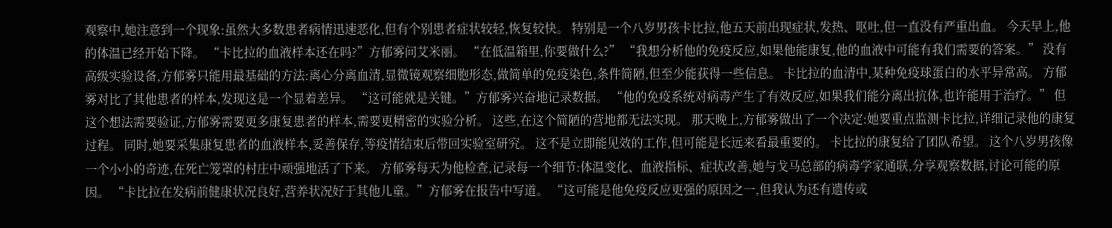观察中,她注意到一个现象:虽然大多数患者病情迅速恶化,但有个别患者症状较轻,恢复较快。 特别是一个八岁男孩卡比拉,他五天前出现症状,发热、呕吐,但一直没有严重出血。 今天早上,他的体温已经开始下降。 “卡比拉的血液样本还在吗?”方郁雾问艾米丽。 “在低温箱里,你要做什么?” “我想分析他的免疫反应,如果他能康复,他的血液中可能有我们需要的答案。” 没有高级实验设备,方郁雾只能用最基础的方法:离心分离血清,显微镜观察细胞形态,做简单的免疫染色,条件简陋,但至少能获得一些信息。 卡比拉的血清中,某种免疫球蛋白的水平异常高。 方郁雾对比了其他患者的样本,发现这是一个显着差异。 “这可能就是关键。”方郁雾兴奋地记录数据。 “他的免疫系统对病毒产生了有效反应,如果我们能分离出抗体,也许能用于治疗。” 但这个想法需要验证,方郁雾需要更多康复患者的样本,需要更精密的实验分析。 这些,在这个简陋的营地都无法实现。 那天晚上,方郁雾做出了一个决定:她要重点监测卡比拉,详细记录他的康复过程。 同时,她要采集康复患者的血液样本,妥善保存,等疫情结束后带回实验室研究。 这不是立即能见效的工作,但可能是长远来看最重要的。 卡比拉的康复给了团队希望。 这个八岁男孩像一个小小的奇迹,在死亡笼罩的村庄中顽强地活了下来。 方郁雾每天为他检查,记录每一个细节:体温变化、血液指标、症状改善,她与戈马总部的病毒学家通联,分享观察数据,讨论可能的原因。 “卡比拉在发病前健康状况良好,营养状况好于其他儿童。”方郁雾在报告中写道。 “这可能是他免疫反应更强的原因之一,但我认为还有遗传或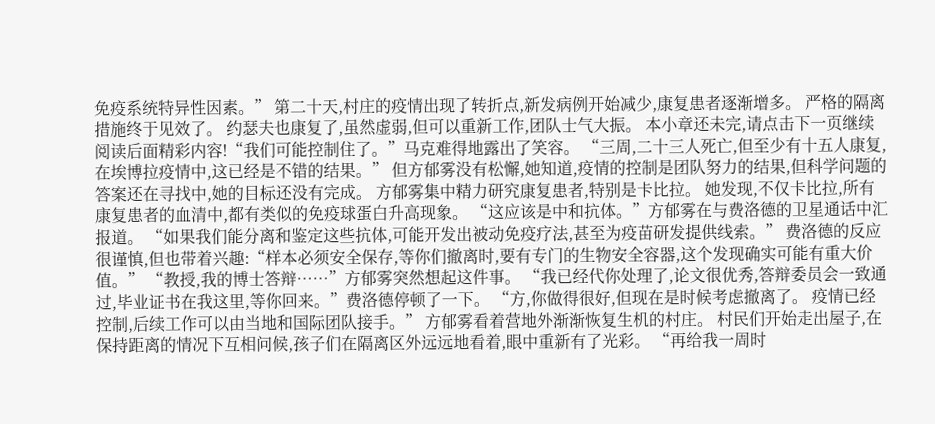免疫系统特异性因素。” 第二十天,村庄的疫情出现了转折点,新发病例开始减少,康复患者逐渐增多。 严格的隔离措施终于见效了。 约瑟夫也康复了,虽然虚弱,但可以重新工作,团队士气大振。 本小章还未完,请点击下一页继续阅读后面精彩内容!“我们可能控制住了。”马克难得地露出了笑容。 “三周,二十三人死亡,但至少有十五人康复,在埃博拉疫情中,这已经是不错的结果。” 但方郁雾没有松懈,她知道,疫情的控制是团队努力的结果,但科学问题的答案还在寻找中,她的目标还没有完成。 方郁雾集中精力研究康复患者,特别是卡比拉。 她发现,不仅卡比拉,所有康复患者的血清中,都有类似的免疫球蛋白升高现象。 “这应该是中和抗体。”方郁雾在与费洛德的卫星通话中汇报道。 “如果我们能分离和鉴定这些抗体,可能开发出被动免疫疗法,甚至为疫苗研发提供线索。” 费洛德的反应很谨慎,但也带着兴趣:“样本必须安全保存,等你们撤离时,要有专门的生物安全容器,这个发现确实可能有重大价值。” “教授,我的博士答辩……”方郁雾突然想起这件事。 “我已经代你处理了,论文很优秀,答辩委员会一致通过,毕业证书在我这里,等你回来。”费洛德停顿了一下。 “方,你做得很好,但现在是时候考虑撤离了。 疫情已经控制,后续工作可以由当地和国际团队接手。” 方郁雾看着营地外渐渐恢复生机的村庄。 村民们开始走出屋子,在保持距离的情况下互相问候,孩子们在隔离区外远远地看着,眼中重新有了光彩。 “再给我一周时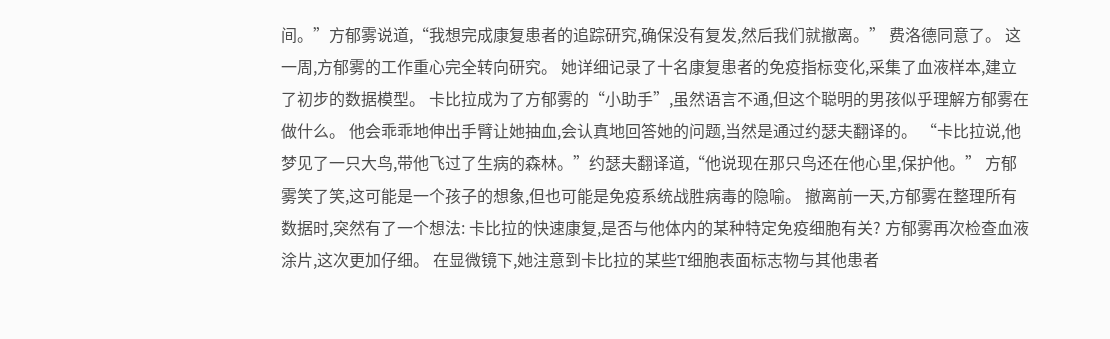间。”方郁雾说道,“我想完成康复患者的追踪研究,确保没有复发,然后我们就撤离。” 费洛德同意了。 这一周,方郁雾的工作重心完全转向研究。 她详细记录了十名康复患者的免疫指标变化,采集了血液样本,建立了初步的数据模型。 卡比拉成为了方郁雾的“小助手”,虽然语言不通,但这个聪明的男孩似乎理解方郁雾在做什么。 他会乖乖地伸出手臂让她抽血,会认真地回答她的问题,当然是通过约瑟夫翻译的。 “卡比拉说,他梦见了一只大鸟,带他飞过了生病的森林。”约瑟夫翻译道,“他说现在那只鸟还在他心里,保护他。” 方郁雾笑了笑,这可能是一个孩子的想象,但也可能是免疫系统战胜病毒的隐喻。 撤离前一天,方郁雾在整理所有数据时,突然有了一个想法: 卡比拉的快速康复,是否与他体内的某种特定免疫细胞有关? 方郁雾再次检查血液涂片,这次更加仔细。 在显微镜下,她注意到卡比拉的某些T细胞表面标志物与其他患者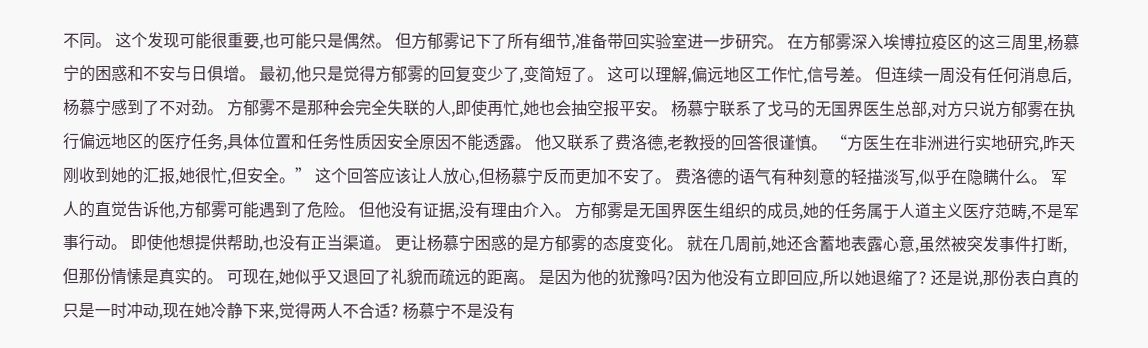不同。 这个发现可能很重要,也可能只是偶然。 但方郁雾记下了所有细节,准备带回实验室进一步研究。 在方郁雾深入埃博拉疫区的这三周里,杨慕宁的困惑和不安与日俱增。 最初,他只是觉得方郁雾的回复变少了,变简短了。 这可以理解,偏远地区工作忙,信号差。 但连续一周没有任何消息后,杨慕宁感到了不对劲。 方郁雾不是那种会完全失联的人,即使再忙,她也会抽空报平安。 杨慕宁联系了戈马的无国界医生总部,对方只说方郁雾在执行偏远地区的医疗任务,具体位置和任务性质因安全原因不能透露。 他又联系了费洛德,老教授的回答很谨慎。 “方医生在非洲进行实地研究,昨天刚收到她的汇报,她很忙,但安全。” 这个回答应该让人放心,但杨慕宁反而更加不安了。 费洛德的语气有种刻意的轻描淡写,似乎在隐瞒什么。 军人的直觉告诉他,方郁雾可能遇到了危险。 但他没有证据,没有理由介入。 方郁雾是无国界医生组织的成员,她的任务属于人道主义医疗范畴,不是军事行动。 即使他想提供帮助,也没有正当渠道。 更让杨慕宁困惑的是方郁雾的态度变化。 就在几周前,她还含蓄地表露心意,虽然被突发事件打断,但那份情愫是真实的。 可现在,她似乎又退回了礼貌而疏远的距离。 是因为他的犹豫吗?因为他没有立即回应,所以她退缩了? 还是说,那份表白真的只是一时冲动,现在她冷静下来,觉得两人不合适? 杨慕宁不是没有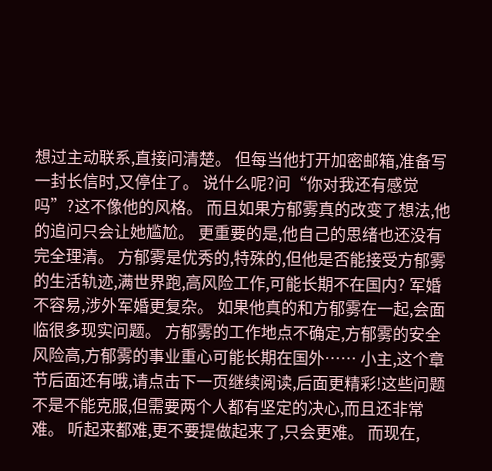想过主动联系,直接问清楚。 但每当他打开加密邮箱,准备写一封长信时,又停住了。 说什么呢?问“你对我还有感觉吗”?这不像他的风格。 而且如果方郁雾真的改变了想法,他的追问只会让她尴尬。 更重要的是,他自己的思绪也还没有完全理清。 方郁雾是优秀的,特殊的,但他是否能接受方郁雾的生活轨迹,满世界跑,高风险工作,可能长期不在国内? 军婚不容易,涉外军婚更复杂。 如果他真的和方郁雾在一起,会面临很多现实问题。 方郁雾的工作地点不确定,方郁雾的安全风险高,方郁雾的事业重心可能长期在国外…… 小主,这个章节后面还有哦,请点击下一页继续阅读,后面更精彩!这些问题不是不能克服,但需要两个人都有坚定的决心,而且还非常难。 听起来都难,更不要提做起来了,只会更难。 而现在,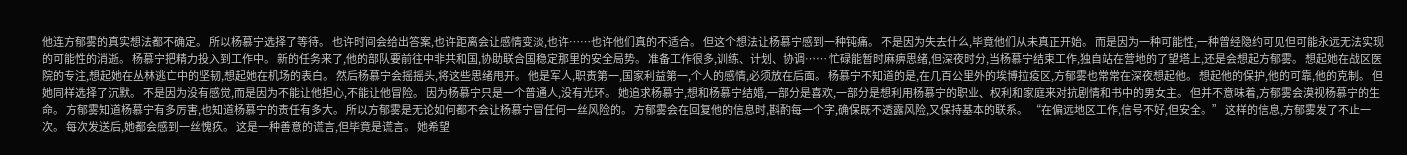他连方郁雾的真实想法都不确定。 所以杨慕宁选择了等待。 也许时间会给出答案,也许距离会让感情变淡,也许……也许他们真的不适合。 但这个想法让杨慕宁感到一种钝痛。 不是因为失去什么,毕竟他们从未真正开始。 而是因为一种可能性,一种曾经隐约可见但可能永远无法实现的可能性的消逝。 杨慕宁把精力投入到工作中。 新的任务来了,他的部队要前往中非共和国,协助联合国稳定那里的安全局势。 准备工作很多,训练、计划、协调…… 忙碌能暂时麻痹思绪,但深夜时分,当杨慕宁结束工作,独自站在营地的了望塔上,还是会想起方郁雾。 想起她在战区医院的专注,想起她在丛林逃亡中的坚韧,想起她在机场的表白。 然后杨慕宁会摇摇头,将这些思绪甩开。 他是军人,职责第一,国家利益第一,个人的感情,必须放在后面。 杨慕宁不知道的是,在几百公里外的埃博拉疫区,方郁雾也常常在深夜想起他。 想起他的保护,他的可靠,他的克制。 但她同样选择了沉默。 不是因为没有感觉,而是因为不能让他担心,不能让他冒险。 因为杨慕宁只是一个普通人,没有光环。 她追求杨慕宁,想和杨慕宁结婚,一部分是喜欢,一部分是想利用杨慕宁的职业、权利和家庭来对抗剧情和书中的男女主。 但并不意味着,方郁雾会漠视杨慕宁的生命。 方郁雾知道杨慕宁有多厉害,也知道杨慕宁的责任有多大。 所以方郁雾是无论如何都不会让杨慕宁冒任何一丝风险的。 方郁雾会在回复他的信息时,斟酌每一个字,确保既不透露风险,又保持基本的联系。 “在偏远地区工作,信号不好,但安全。” 这样的信息,方郁雾发了不止一次。 每次发送后,她都会感到一丝愧疚。 这是一种善意的谎言,但毕竟是谎言。 她希望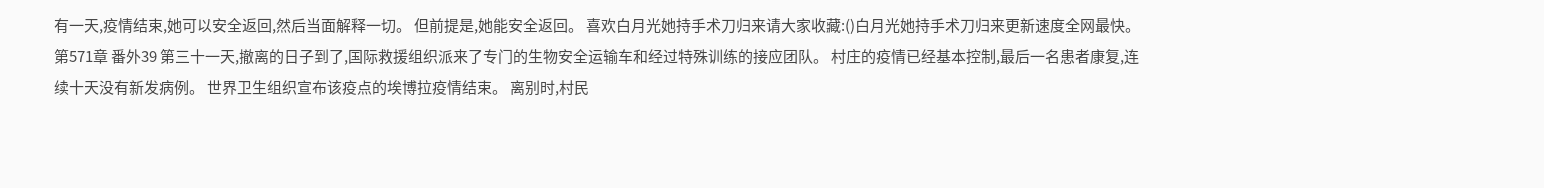有一天,疫情结束,她可以安全返回,然后当面解释一切。 但前提是,她能安全返回。 喜欢白月光她持手术刀归来请大家收藏:()白月光她持手术刀归来更新速度全网最快。 第571章 番外39 第三十一天,撤离的日子到了,国际救援组织派来了专门的生物安全运输车和经过特殊训练的接应团队。 村庄的疫情已经基本控制,最后一名患者康复,连续十天没有新发病例。 世界卫生组织宣布该疫点的埃博拉疫情结束。 离别时,村民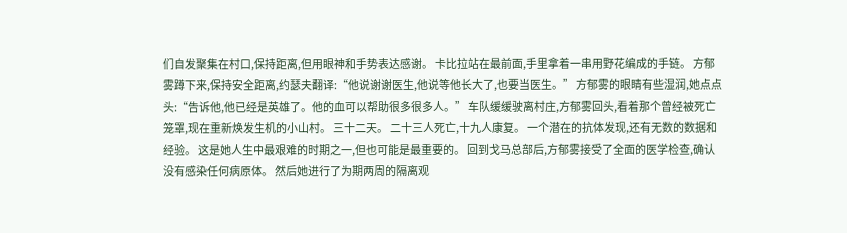们自发聚集在村口,保持距离,但用眼神和手势表达感谢。 卡比拉站在最前面,手里拿着一串用野花编成的手链。 方郁雾蹲下来,保持安全距离,约瑟夫翻译:“他说谢谢医生,他说等他长大了,也要当医生。” 方郁雾的眼睛有些湿润,她点点头:“告诉他,他已经是英雄了。他的血可以帮助很多很多人。” 车队缓缓驶离村庄,方郁雾回头,看着那个曾经被死亡笼罩,现在重新焕发生机的小山村。 三十二天。 二十三人死亡,十九人康复。 一个潜在的抗体发现,还有无数的数据和经验。 这是她人生中最艰难的时期之一,但也可能是最重要的。 回到戈马总部后,方郁雾接受了全面的医学检查,确认没有感染任何病原体。 然后她进行了为期两周的隔离观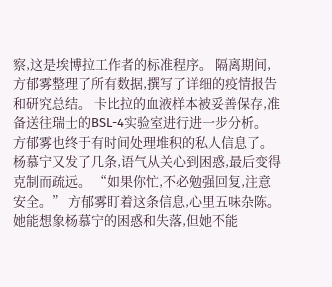察,这是埃博拉工作者的标准程序。 隔离期间,方郁雾整理了所有数据,撰写了详细的疫情报告和研究总结。 卡比拉的血液样本被妥善保存,准备送往瑞士的BSL-4实验室进行进一步分析。 方郁雾也终于有时间处理堆积的私人信息了。 杨慕宁又发了几条,语气从关心到困惑,最后变得克制而疏远。 “如果你忙,不必勉强回复,注意安全。” 方郁雾盯着这条信息,心里五味杂陈。 她能想象杨慕宁的困惑和失落,但她不能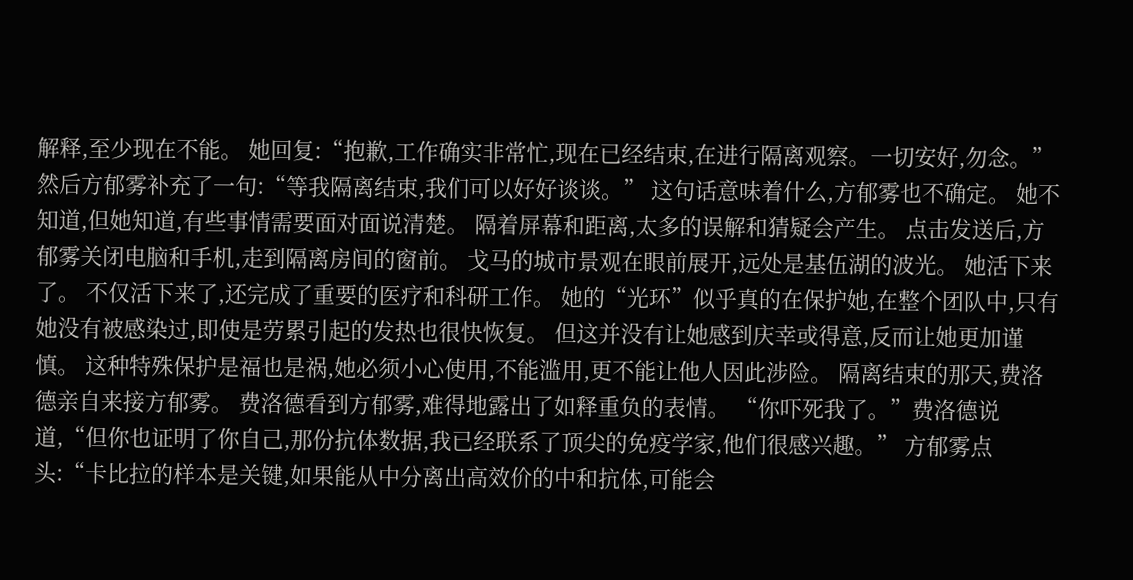解释,至少现在不能。 她回复:“抱歉,工作确实非常忙,现在已经结束,在进行隔离观察。一切安好,勿念。” 然后方郁雾补充了一句:“等我隔离结束,我们可以好好谈谈。” 这句话意味着什么,方郁雾也不确定。 她不知道,但她知道,有些事情需要面对面说清楚。 隔着屏幕和距离,太多的误解和猜疑会产生。 点击发送后,方郁雾关闭电脑和手机,走到隔离房间的窗前。 戈马的城市景观在眼前展开,远处是基伍湖的波光。 她活下来了。 不仅活下来了,还完成了重要的医疗和科研工作。 她的“光环”似乎真的在保护她,在整个团队中,只有她没有被感染过,即使是劳累引起的发热也很快恢复。 但这并没有让她感到庆幸或得意,反而让她更加谨慎。 这种特殊保护是福也是祸,她必须小心使用,不能滥用,更不能让他人因此涉险。 隔离结束的那天,费洛德亲自来接方郁雾。 费洛德看到方郁雾,难得地露出了如释重负的表情。 “你吓死我了。”费洛德说道,“但你也证明了你自己,那份抗体数据,我已经联系了顶尖的免疫学家,他们很感兴趣。” 方郁雾点头:“卡比拉的样本是关键,如果能从中分离出高效价的中和抗体,可能会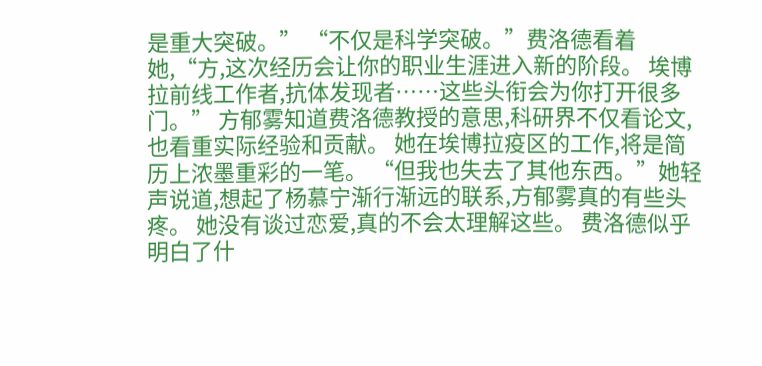是重大突破。” “不仅是科学突破。”费洛德看着她,“方,这次经历会让你的职业生涯进入新的阶段。 埃博拉前线工作者,抗体发现者……这些头衔会为你打开很多门。” 方郁雾知道费洛德教授的意思,科研界不仅看论文,也看重实际经验和贡献。 她在埃博拉疫区的工作,将是简历上浓墨重彩的一笔。 “但我也失去了其他东西。”她轻声说道,想起了杨慕宁渐行渐远的联系,方郁雾真的有些头疼。 她没有谈过恋爱,真的不会太理解这些。 费洛德似乎明白了什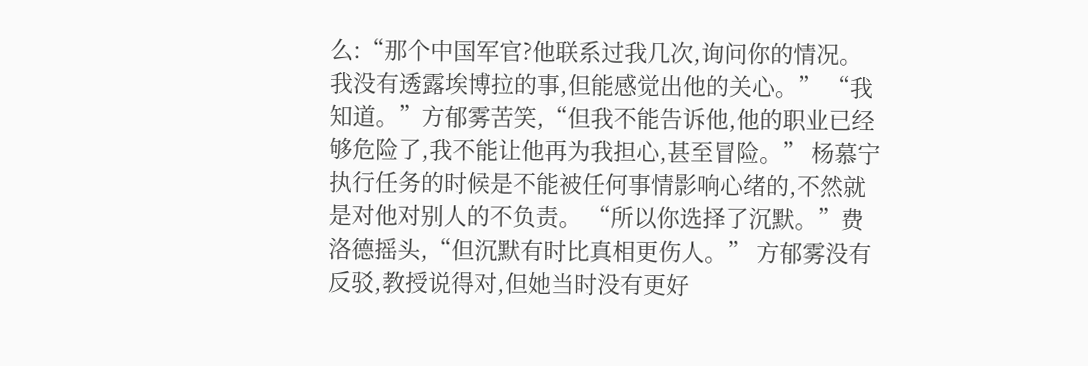么:“那个中国军官?他联系过我几次,询问你的情况。 我没有透露埃博拉的事,但能感觉出他的关心。” “我知道。”方郁雾苦笑,“但我不能告诉他,他的职业已经够危险了,我不能让他再为我担心,甚至冒险。” 杨慕宁执行任务的时候是不能被任何事情影响心绪的,不然就是对他对别人的不负责。 “所以你选择了沉默。”费洛德摇头,“但沉默有时比真相更伤人。” 方郁雾没有反驳,教授说得对,但她当时没有更好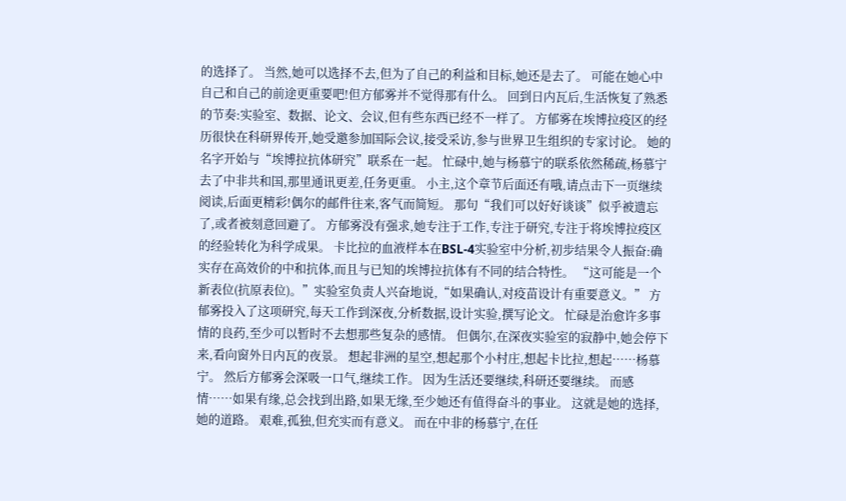的选择了。 当然,她可以选择不去,但为了自己的利益和目标,她还是去了。 可能在她心中自己和自己的前途更重要吧!但方郁雾并不觉得那有什么。 回到日内瓦后,生活恢复了熟悉的节奏:实验室、数据、论文、会议,但有些东西已经不一样了。 方郁雾在埃博拉疫区的经历很快在科研界传开,她受邀参加国际会议,接受采访,参与世界卫生组织的专家讨论。 她的名字开始与“埃博拉抗体研究”联系在一起。 忙碌中,她与杨慕宁的联系依然稀疏,杨慕宁去了中非共和国,那里通讯更差,任务更重。 小主,这个章节后面还有哦,请点击下一页继续阅读,后面更精彩!偶尔的邮件往来,客气而简短。 那句“我们可以好好谈谈”似乎被遗忘了,或者被刻意回避了。 方郁雾没有强求,她专注于工作,专注于研究,专注于将埃博拉疫区的经验转化为科学成果。 卡比拉的血液样本在BSL-4实验室中分析,初步结果令人振奋:确实存在高效价的中和抗体,而且与已知的埃博拉抗体有不同的结合特性。 “这可能是一个新表位(抗原表位)。”实验室负责人兴奋地说,“如果确认,对疫苗设计有重要意义。” 方郁雾投入了这项研究,每天工作到深夜,分析数据,设计实验,撰写论文。 忙碌是治愈许多事情的良药,至少可以暂时不去想那些复杂的感情。 但偶尔,在深夜实验室的寂静中,她会停下来,看向窗外日内瓦的夜景。 想起非洲的星空,想起那个小村庄,想起卡比拉,想起……杨慕宁。 然后方郁雾会深吸一口气,继续工作。 因为生活还要继续,科研还要继续。 而感情……如果有缘,总会找到出路,如果无缘,至少她还有值得奋斗的事业。 这就是她的选择,她的道路。 艰难,孤独,但充实而有意义。 而在中非的杨慕宁,在任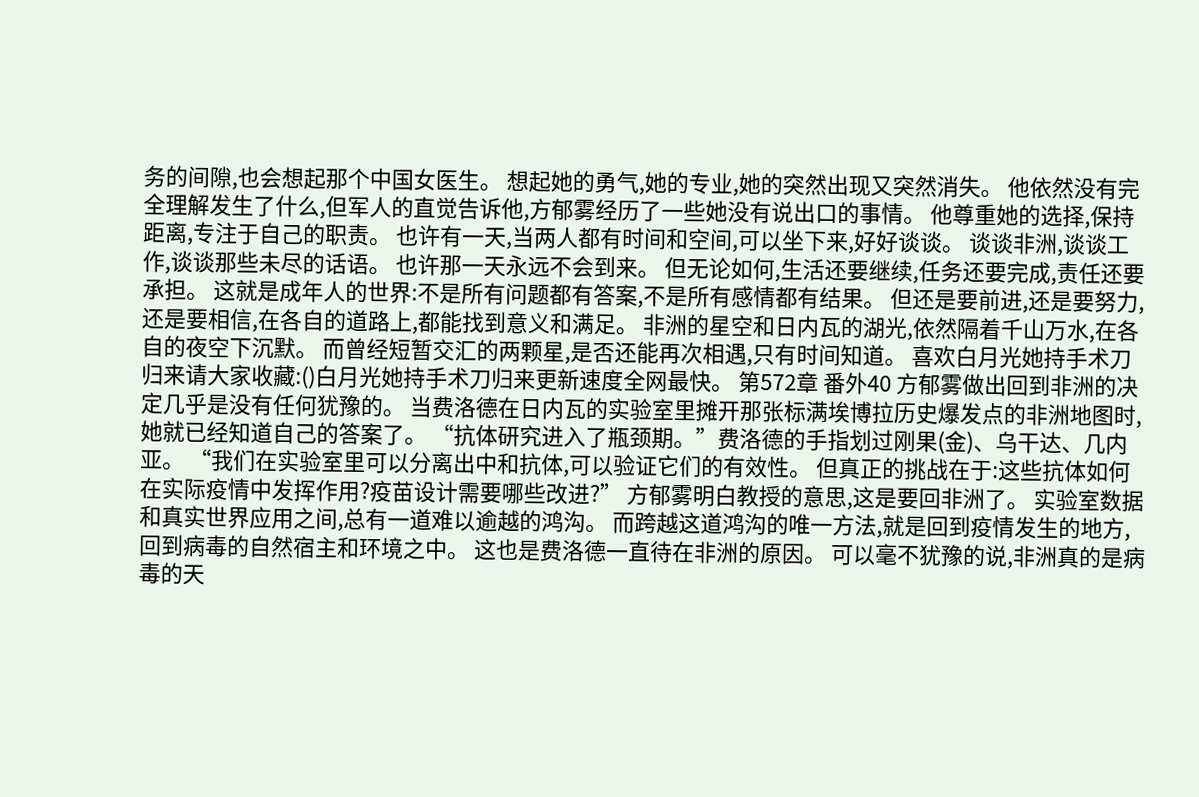务的间隙,也会想起那个中国女医生。 想起她的勇气,她的专业,她的突然出现又突然消失。 他依然没有完全理解发生了什么,但军人的直觉告诉他,方郁雾经历了一些她没有说出口的事情。 他尊重她的选择,保持距离,专注于自己的职责。 也许有一天,当两人都有时间和空间,可以坐下来,好好谈谈。 谈谈非洲,谈谈工作,谈谈那些未尽的话语。 也许那一天永远不会到来。 但无论如何,生活还要继续,任务还要完成,责任还要承担。 这就是成年人的世界:不是所有问题都有答案,不是所有感情都有结果。 但还是要前进,还是要努力,还是要相信,在各自的道路上,都能找到意义和满足。 非洲的星空和日内瓦的湖光,依然隔着千山万水,在各自的夜空下沉默。 而曾经短暂交汇的两颗星,是否还能再次相遇,只有时间知道。 喜欢白月光她持手术刀归来请大家收藏:()白月光她持手术刀归来更新速度全网最快。 第572章 番外40 方郁雾做出回到非洲的决定几乎是没有任何犹豫的。 当费洛德在日内瓦的实验室里摊开那张标满埃博拉历史爆发点的非洲地图时,她就已经知道自己的答案了。 “抗体研究进入了瓶颈期。”费洛德的手指划过刚果(金)、乌干达、几内亚。 “我们在实验室里可以分离出中和抗体,可以验证它们的有效性。 但真正的挑战在于:这些抗体如何在实际疫情中发挥作用?疫苗设计需要哪些改进?” 方郁雾明白教授的意思,这是要回非洲了。 实验室数据和真实世界应用之间,总有一道难以逾越的鸿沟。 而跨越这道鸿沟的唯一方法,就是回到疫情发生的地方,回到病毒的自然宿主和环境之中。 这也是费洛德一直待在非洲的原因。 可以毫不犹豫的说,非洲真的是病毒的天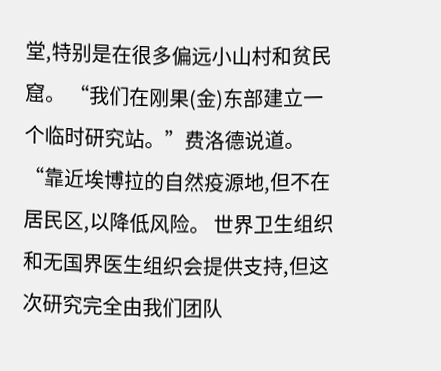堂,特别是在很多偏远小山村和贫民窟。 “我们在刚果(金)东部建立一个临时研究站。”费洛德说道。 “靠近埃博拉的自然疫源地,但不在居民区,以降低风险。 世界卫生组织和无国界医生组织会提供支持,但这次研究完全由我们团队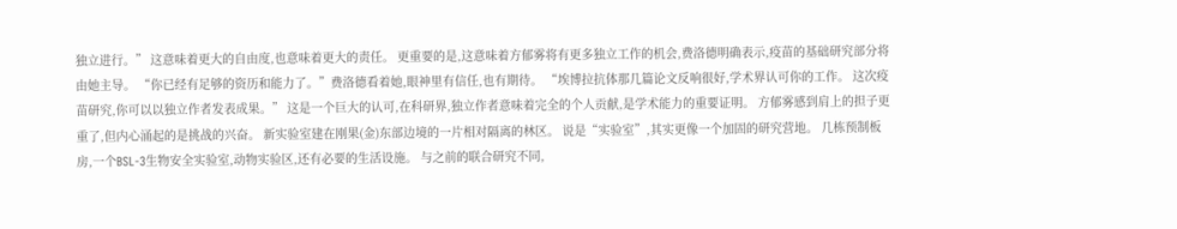独立进行。” 这意味着更大的自由度,也意味着更大的责任。 更重要的是,这意味着方郁雾将有更多独立工作的机会,费洛德明确表示,疫苗的基础研究部分将由她主导。 “你已经有足够的资历和能力了。”费洛德看着她,眼神里有信任,也有期待。 “埃博拉抗体那几篇论文反响很好,学术界认可你的工作。 这次疫苗研究,你可以以独立作者发表成果。” 这是一个巨大的认可,在科研界,独立作者意味着完全的个人贡献,是学术能力的重要证明。 方郁雾感到肩上的担子更重了,但内心涌起的是挑战的兴奋。 新实验室建在刚果(金)东部边境的一片相对隔离的林区。 说是“实验室”,其实更像一个加固的研究营地。 几栋预制板房,一个BSL-3生物安全实验室,动物实验区,还有必要的生活设施。 与之前的联合研究不同,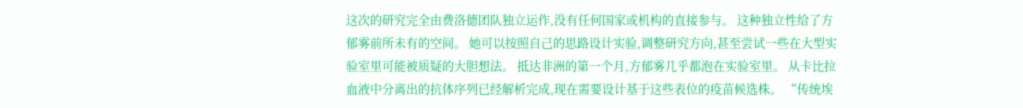这次的研究完全由费洛德团队独立运作,没有任何国家或机构的直接参与。 这种独立性给了方郁雾前所未有的空间。 她可以按照自己的思路设计实验,调整研究方向,甚至尝试一些在大型实验室里可能被质疑的大胆想法。 抵达非洲的第一个月,方郁雾几乎都泡在实验室里。 从卡比拉血液中分离出的抗体序列已经解析完成,现在需要设计基于这些表位的疫苗候选株。 “传统埃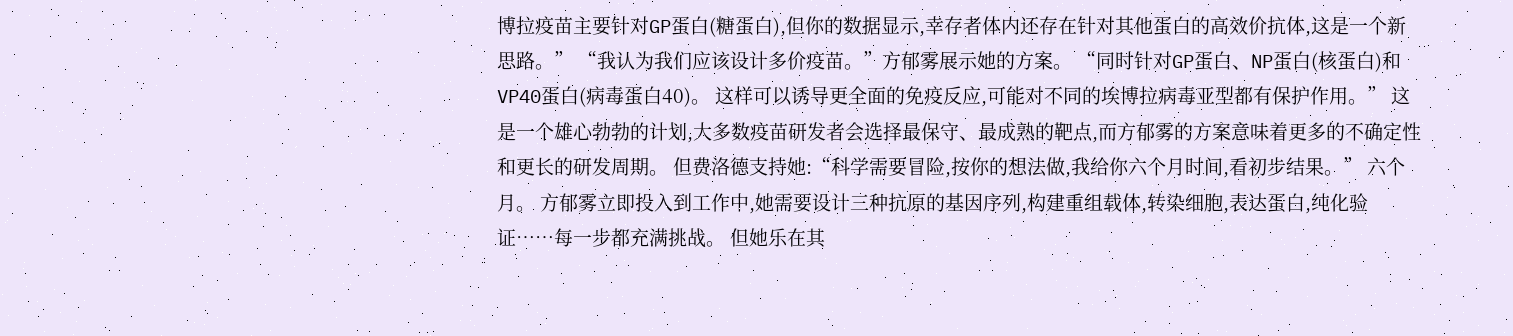博拉疫苗主要针对GP蛋白(糖蛋白),但你的数据显示,幸存者体内还存在针对其他蛋白的高效价抗体,这是一个新思路。” “我认为我们应该设计多价疫苗。”方郁雾展示她的方案。 “同时针对GP蛋白、NP蛋白(核蛋白)和VP40蛋白(病毒蛋白40)。 这样可以诱导更全面的免疫反应,可能对不同的埃博拉病毒亚型都有保护作用。” 这是一个雄心勃勃的计划,大多数疫苗研发者会选择最保守、最成熟的靶点,而方郁雾的方案意味着更多的不确定性和更长的研发周期。 但费洛德支持她:“科学需要冒险,按你的想法做,我给你六个月时间,看初步结果。” 六个月。 方郁雾立即投入到工作中,她需要设计三种抗原的基因序列,构建重组载体,转染细胞,表达蛋白,纯化验证……每一步都充满挑战。 但她乐在其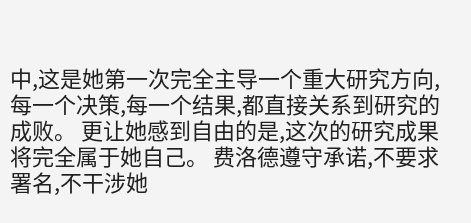中,这是她第一次完全主导一个重大研究方向,每一个决策,每一个结果,都直接关系到研究的成败。 更让她感到自由的是,这次的研究成果将完全属于她自己。 费洛德遵守承诺,不要求署名,不干涉她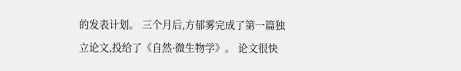的发表计划。 三个月后,方郁雾完成了第一篇独立论文,投给了《自然·微生物学》。 论文很快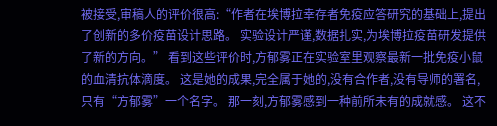被接受,审稿人的评价很高:“作者在埃博拉幸存者免疫应答研究的基础上,提出了创新的多价疫苗设计思路。 实验设计严谨,数据扎实,为埃博拉疫苗研发提供了新的方向。” 看到这些评价时,方郁雾正在实验室里观察最新一批免疫小鼠的血清抗体滴度。 这是她的成果,完全属于她的,没有合作者,没有导师的署名,只有“方郁雾”一个名字。 那一刻,方郁雾感到一种前所未有的成就感。 这不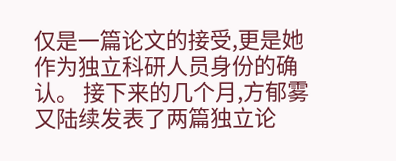仅是一篇论文的接受,更是她作为独立科研人员身份的确认。 接下来的几个月,方郁雾又陆续发表了两篇独立论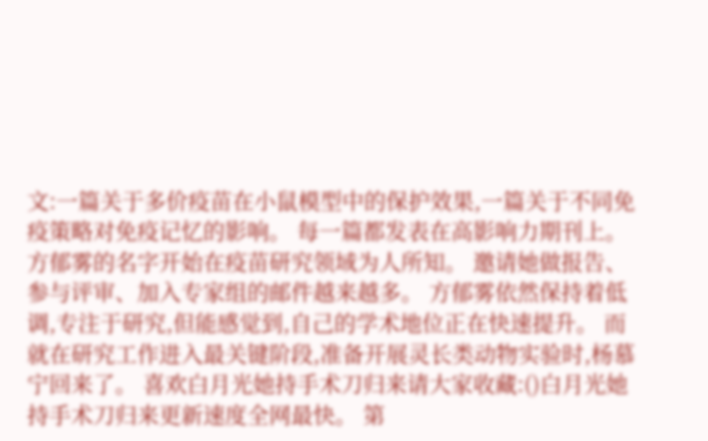文:一篇关于多价疫苗在小鼠模型中的保护效果,一篇关于不同免疫策略对免疫记忆的影响。 每一篇都发表在高影响力期刊上。 方郁雾的名字开始在疫苗研究领域为人所知。 邀请她做报告、参与评审、加入专家组的邮件越来越多。 方郁雾依然保持着低调,专注于研究,但能感觉到,自己的学术地位正在快速提升。 而就在研究工作进入最关键阶段,准备开展灵长类动物实验时,杨慕宁回来了。 喜欢白月光她持手术刀归来请大家收藏:()白月光她持手术刀归来更新速度全网最快。 第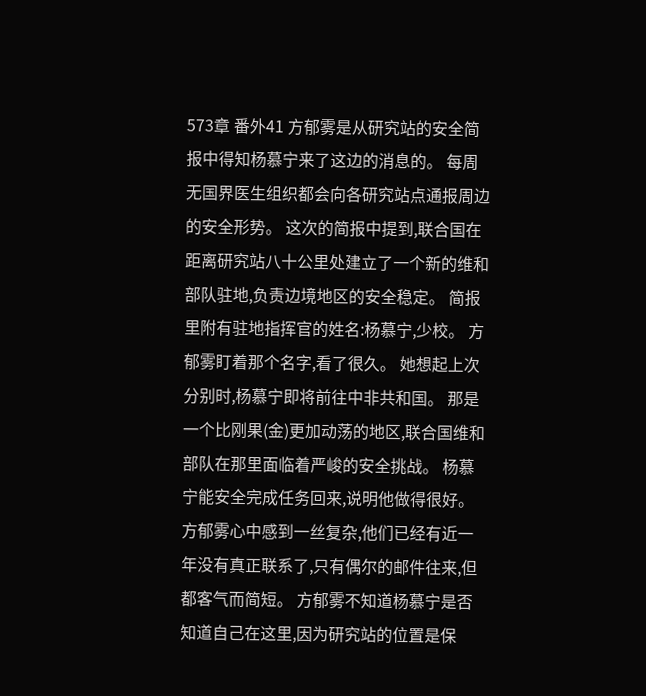573章 番外41 方郁雾是从研究站的安全简报中得知杨慕宁来了这边的消息的。 每周无国界医生组织都会向各研究站点通报周边的安全形势。 这次的简报中提到,联合国在距离研究站八十公里处建立了一个新的维和部队驻地,负责边境地区的安全稳定。 简报里附有驻地指挥官的姓名:杨慕宁,少校。 方郁雾盯着那个名字,看了很久。 她想起上次分别时,杨慕宁即将前往中非共和国。 那是一个比刚果(金)更加动荡的地区,联合国维和部队在那里面临着严峻的安全挑战。 杨慕宁能安全完成任务回来,说明他做得很好。 方郁雾心中感到一丝复杂,他们已经有近一年没有真正联系了,只有偶尔的邮件往来,但都客气而简短。 方郁雾不知道杨慕宁是否知道自己在这里,因为研究站的位置是保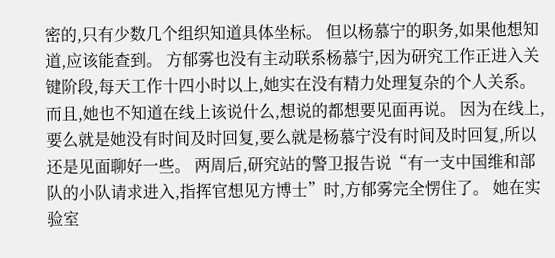密的,只有少数几个组织知道具体坐标。 但以杨慕宁的职务,如果他想知道,应该能查到。 方郁雾也没有主动联系杨慕宁,因为研究工作正进入关键阶段,每天工作十四小时以上,她实在没有精力处理复杂的个人关系。 而且,她也不知道在线上该说什么,想说的都想要见面再说。 因为在线上,要么就是她没有时间及时回复,要么就是杨慕宁没有时间及时回复,所以还是见面聊好一些。 两周后,研究站的警卫报告说“有一支中国维和部队的小队请求进入,指挥官想见方博士”时,方郁雾完全愣住了。 她在实验室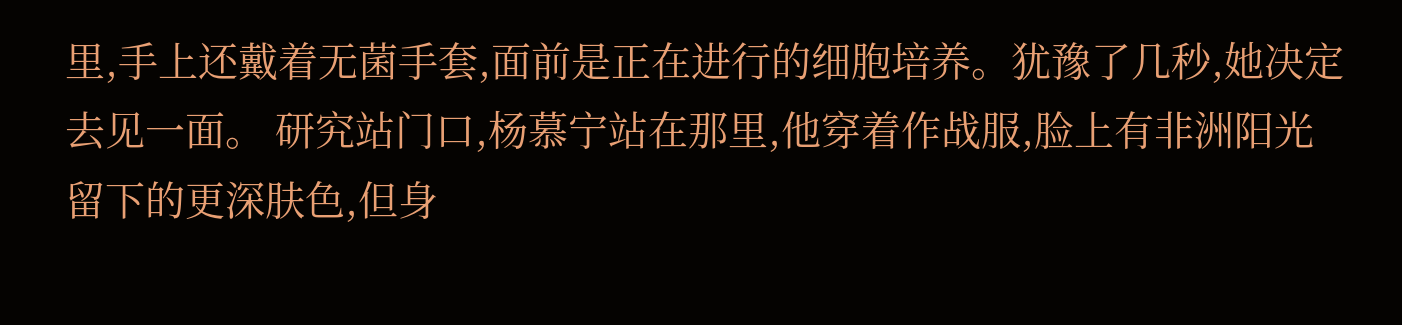里,手上还戴着无菌手套,面前是正在进行的细胞培养。犹豫了几秒,她决定去见一面。 研究站门口,杨慕宁站在那里,他穿着作战服,脸上有非洲阳光留下的更深肤色,但身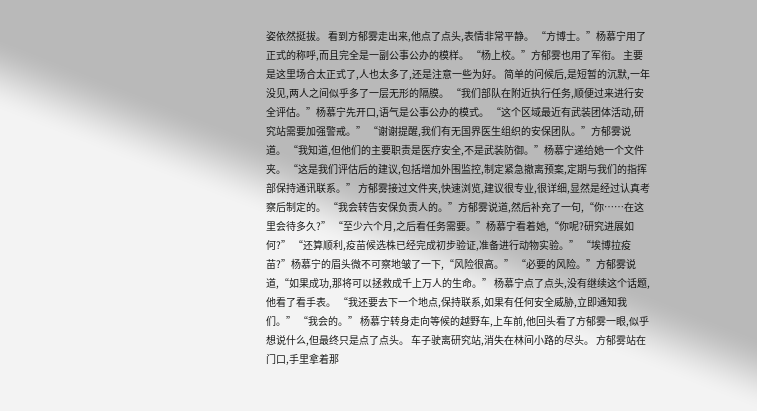姿依然挺拔。 看到方郁雾走出来,他点了点头,表情非常平静。 “方博士。”杨慕宁用了正式的称呼,而且完全是一副公事公办的模样。 “杨上校。”方郁雾也用了军衔。 主要是这里场合太正式了,人也太多了,还是注意一些为好。 简单的问候后,是短暂的沉默,一年没见,两人之间似乎多了一层无形的隔膜。 “我们部队在附近执行任务,顺便过来进行安全评估。”杨慕宁先开口,语气是公事公办的模式。 “这个区域最近有武装团体活动,研究站需要加强警戒。” “谢谢提醒,我们有无国界医生组织的安保团队。”方郁雾说道。 “我知道,但他们的主要职责是医疗安全,不是武装防御。”杨慕宁递给她一个文件夹。 “这是我们评估后的建议,包括增加外围监控,制定紧急撤离预案,定期与我们的指挥部保持通讯联系。” 方郁雾接过文件夹,快速浏览,建议很专业,很详细,显然是经过认真考察后制定的。 “我会转告安保负责人的。”方郁雾说道,然后补充了一句,“你……在这里会待多久?” “至少六个月,之后看任务需要。”杨慕宁看着她,“你呢?研究进展如何?” “还算顺利,疫苗候选株已经完成初步验证,准备进行动物实验。” “埃博拉疫苗?”杨慕宁的眉头微不可察地皱了一下,“风险很高。” “必要的风险。”方郁雾说道,“如果成功,那将可以拯救成千上万人的生命。” 杨慕宁点了点头,没有继续这个话题,他看了看手表。 “我还要去下一个地点,保持联系,如果有任何安全威胁,立即通知我们。” “我会的。” 杨慕宁转身走向等候的越野车,上车前,他回头看了方郁雾一眼,似乎想说什么,但最终只是点了点头。 车子驶离研究站,消失在林间小路的尽头。 方郁雾站在门口,手里拿着那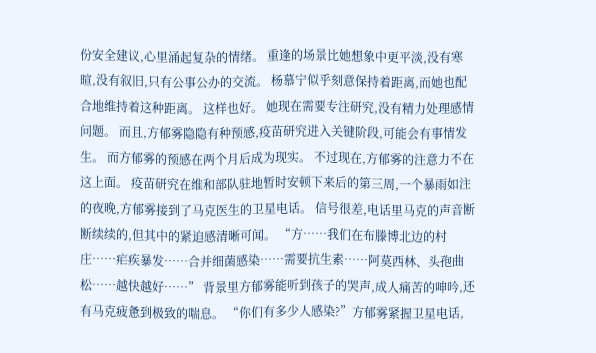份安全建议,心里涌起复杂的情绪。 重逢的场景比她想象中更平淡,没有寒暄,没有叙旧,只有公事公办的交流。 杨慕宁似乎刻意保持着距离,而她也配合地维持着这种距离。 这样也好。 她现在需要专注研究,没有精力处理感情问题。 而且,方郁雾隐隐有种预感,疫苗研究进入关键阶段,可能会有事情发生。 而方郁雾的预感在两个月后成为现实。 不过现在,方郁雾的注意力不在这上面。 疫苗研究在维和部队驻地暂时安顿下来后的第三周,一个暴雨如注的夜晚,方郁雾接到了马克医生的卫星电话。 信号很差,电话里马克的声音断断续续的,但其中的紧迫感清晰可闻。 “方……我们在布滕博北边的村庄……疟疾暴发……合并细菌感染……需要抗生素……阿莫西林、头孢曲松……越快越好……” 背景里方郁雾能听到孩子的哭声,成人痛苦的呻吟,还有马克疲惫到极致的喘息。 “你们有多少人感染?”方郁雾紧握卫星电话,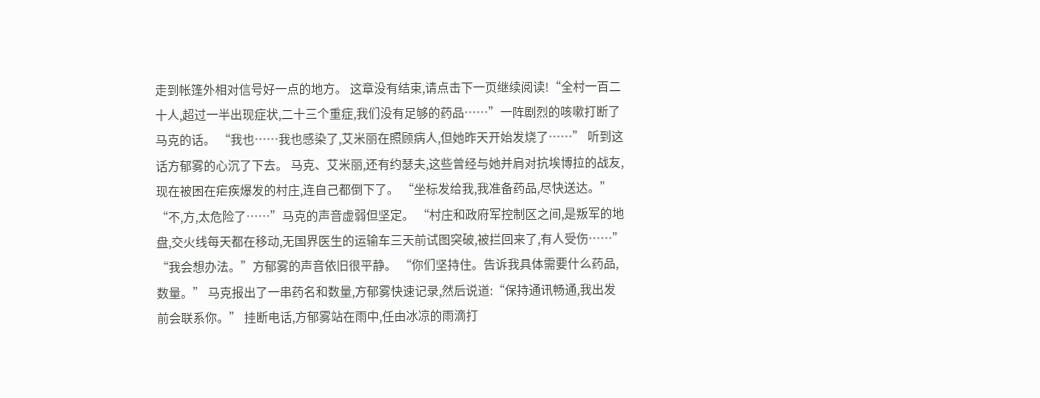走到帐篷外相对信号好一点的地方。 这章没有结束,请点击下一页继续阅读!“全村一百二十人,超过一半出现症状,二十三个重症,我们没有足够的药品……”一阵剧烈的咳嗽打断了马克的话。 “我也……我也感染了,艾米丽在照顾病人,但她昨天开始发烧了……” 听到这话方郁雾的心沉了下去。 马克、艾米丽,还有约瑟夫,这些曾经与她并肩对抗埃博拉的战友,现在被困在疟疾爆发的村庄,连自己都倒下了。 “坐标发给我,我准备药品,尽快送达。” “不,方,太危险了……”马克的声音虚弱但坚定。 “村庄和政府军控制区之间,是叛军的地盘,交火线每天都在移动,无国界医生的运输车三天前试图突破,被拦回来了,有人受伤……” “我会想办法。”方郁雾的声音依旧很平静。 “你们坚持住。告诉我具体需要什么药品,数量。” 马克报出了一串药名和数量,方郁雾快速记录,然后说道:“保持通讯畅通,我出发前会联系你。” 挂断电话,方郁雾站在雨中,任由冰凉的雨滴打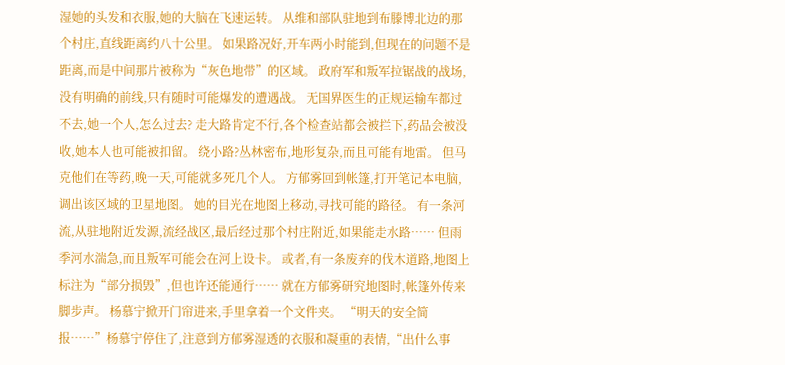湿她的头发和衣服,她的大脑在飞速运转。 从维和部队驻地到布滕博北边的那个村庄,直线距离约八十公里。 如果路况好,开车两小时能到,但现在的问题不是距离,而是中间那片被称为“灰色地带”的区域。 政府军和叛军拉锯战的战场,没有明确的前线,只有随时可能爆发的遭遇战。 无国界医生的正规运输车都过不去,她一个人,怎么过去? 走大路肯定不行,各个检查站都会被拦下,药品会被没收,她本人也可能被扣留。 绕小路?丛林密布,地形复杂,而且可能有地雷。 但马克他们在等药,晚一天,可能就多死几个人。 方郁雾回到帐篷,打开笔记本电脑,调出该区域的卫星地图。 她的目光在地图上移动,寻找可能的路径。 有一条河流,从驻地附近发源,流经战区,最后经过那个村庄附近,如果能走水路…… 但雨季河水湍急,而且叛军可能会在河上设卡。 或者,有一条废弃的伐木道路,地图上标注为“部分损毁”,但也许还能通行…… 就在方郁雾研究地图时,帐篷外传来脚步声。 杨慕宁掀开门帘进来,手里拿着一个文件夹。 “明天的安全简报……”杨慕宁停住了,注意到方郁雾湿透的衣服和凝重的表情,“出什么事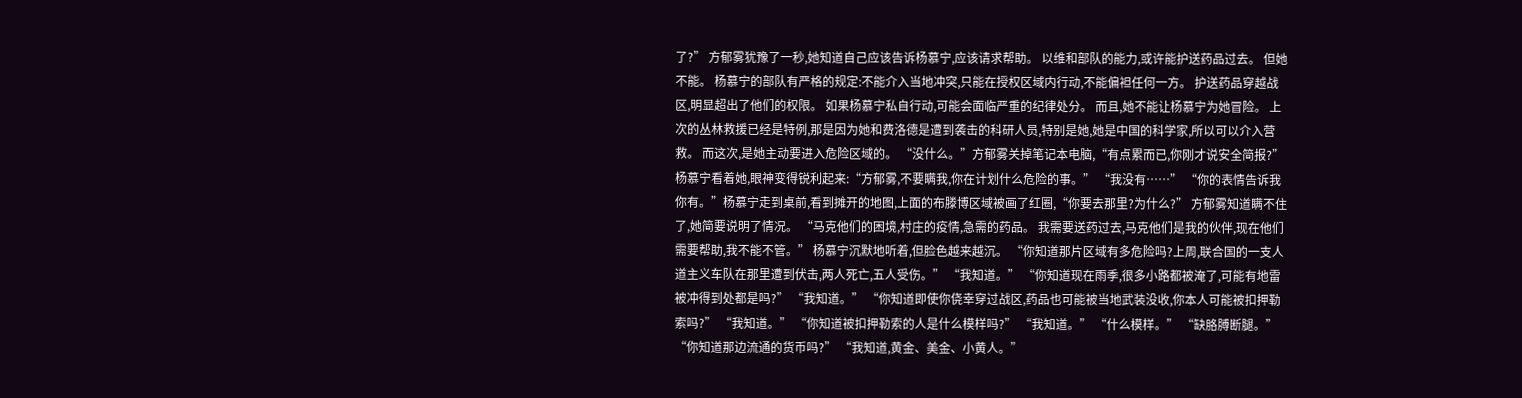了?” 方郁雾犹豫了一秒,她知道自己应该告诉杨慕宁,应该请求帮助。 以维和部队的能力,或许能护送药品过去。 但她不能。 杨慕宁的部队有严格的规定:不能介入当地冲突,只能在授权区域内行动,不能偏袒任何一方。 护送药品穿越战区,明显超出了他们的权限。 如果杨慕宁私自行动,可能会面临严重的纪律处分。 而且,她不能让杨慕宁为她冒险。 上次的丛林救援已经是特例,那是因为她和费洛德是遭到袭击的科研人员,特别是她,她是中国的科学家,所以可以介入营救。 而这次,是她主动要进入危险区域的。 “没什么。”方郁雾关掉笔记本电脑,“有点累而已,你刚才说安全简报?” 杨慕宁看着她,眼神变得锐利起来:“方郁雾,不要瞒我,你在计划什么危险的事。” “我没有……” “你的表情告诉我你有。”杨慕宁走到桌前,看到摊开的地图,上面的布滕博区域被画了红圈,“你要去那里?为什么?” 方郁雾知道瞒不住了,她简要说明了情况。 “马克他们的困境,村庄的疫情,急需的药品。 我需要送药过去,马克他们是我的伙伴,现在他们需要帮助,我不能不管。” 杨慕宁沉默地听着,但脸色越来越沉。 “你知道那片区域有多危险吗?上周,联合国的一支人道主义车队在那里遭到伏击,两人死亡,五人受伤。” “我知道。” “你知道现在雨季,很多小路都被淹了,可能有地雷被冲得到处都是吗?” “我知道。” “你知道即使你侥幸穿过战区,药品也可能被当地武装没收,你本人可能被扣押勒索吗?” “我知道。” “你知道被扣押勒索的人是什么模样吗?” “我知道。” “什么模样。” “缺胳膊断腿。” “你知道那边流通的货币吗?” “我知道,黄金、美金、小黄人。”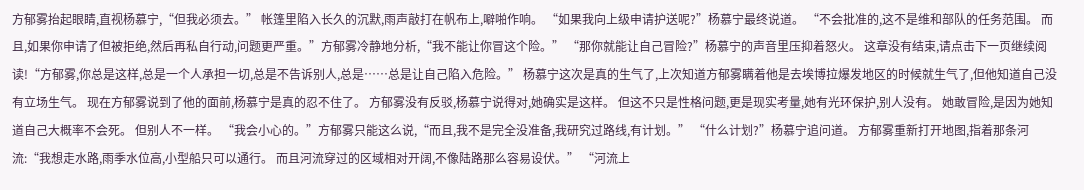方郁雾抬起眼睛,直视杨慕宁,“但我必须去。” 帐篷里陷入长久的沉默,雨声敲打在帆布上,噼啪作响。 “如果我向上级申请护送呢?”杨慕宁最终说道。 “不会批准的,这不是维和部队的任务范围。 而且,如果你申请了但被拒绝,然后再私自行动,问题更严重。”方郁雾冷静地分析,“我不能让你冒这个险。” “那你就能让自己冒险?”杨慕宁的声音里压抑着怒火。 这章没有结束,请点击下一页继续阅读!“方郁雾,你总是这样,总是一个人承担一切,总是不告诉别人,总是……总是让自己陷入危险。” 杨慕宁这次是真的生气了,上次知道方郁雾瞒着他是去埃博拉爆发地区的时候就生气了,但他知道自己没有立场生气。 现在方郁雾说到了他的面前,杨慕宁是真的忍不住了。 方郁雾没有反驳,杨慕宁说得对,她确实是这样。 但这不只是性格问题,更是现实考量,她有光环保护,别人没有。 她敢冒险,是因为她知道自己大概率不会死。 但别人不一样。 “我会小心的。”方郁雾只能这么说,“而且,我不是完全没准备,我研究过路线,有计划。” “什么计划?”杨慕宁追问道。 方郁雾重新打开地图,指着那条河流:“我想走水路,雨季水位高,小型船只可以通行。 而且河流穿过的区域相对开阔,不像陆路那么容易设伏。” “河流上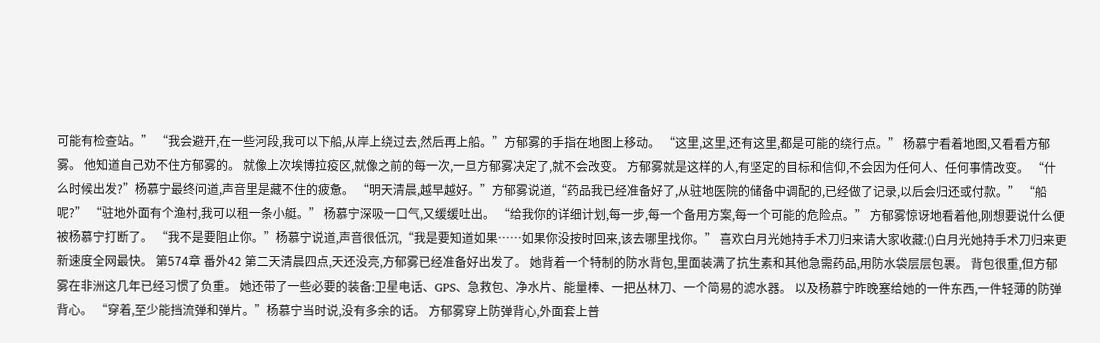可能有检查站。” “我会避开,在一些河段,我可以下船,从岸上绕过去,然后再上船。”方郁雾的手指在地图上移动。 “这里,这里,还有这里,都是可能的绕行点。” 杨慕宁看着地图,又看看方郁雾。 他知道自己劝不住方郁雾的。 就像上次埃博拉疫区,就像之前的每一次,一旦方郁雾决定了,就不会改变。 方郁雾就是这样的人,有坚定的目标和信仰,不会因为任何人、任何事情改变。 “什么时候出发?”杨慕宁最终问道,声音里是藏不住的疲惫。 “明天清晨,越早越好。”方郁雾说道,“药品我已经准备好了,从驻地医院的储备中调配的,已经做了记录,以后会归还或付款。” “船呢?” “驻地外面有个渔村,我可以租一条小艇。” 杨慕宁深吸一口气,又缓缓吐出。 “给我你的详细计划,每一步,每一个备用方案,每一个可能的危险点。” 方郁雾惊讶地看着他,刚想要说什么便被杨慕宁打断了。 “我不是要阻止你。”杨慕宁说道,声音很低沉,“我是要知道如果……如果你没按时回来,该去哪里找你。” 喜欢白月光她持手术刀归来请大家收藏:()白月光她持手术刀归来更新速度全网最快。 第574章 番外42 第二天清晨四点,天还没亮,方郁雾已经准备好出发了。 她背着一个特制的防水背包,里面装满了抗生素和其他急需药品,用防水袋层层包裹。 背包很重,但方郁雾在非洲这几年已经习惯了负重。 她还带了一些必要的装备:卫星电话、GPS、急救包、净水片、能量棒、一把丛林刀、一个简易的滤水器。 以及杨慕宁昨晚塞给她的一件东西,一件轻薄的防弹背心。 “穿着,至少能挡流弹和弹片。”杨慕宁当时说,没有多余的话。 方郁雾穿上防弹背心,外面套上普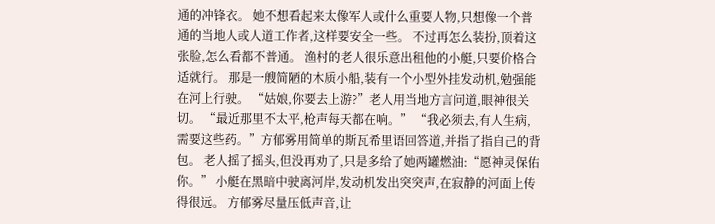通的冲锋衣。 她不想看起来太像军人或什么重要人物,只想像一个普通的当地人或人道工作者,这样要安全一些。 不过再怎么装扮,顶着这张脸,怎么看都不普通。 渔村的老人很乐意出租他的小艇,只要价格合适就行。 那是一艘简陋的木质小船,装有一个小型外挂发动机,勉强能在河上行驶。 “姑娘,你要去上游?”老人用当地方言问道,眼神很关切。 “最近那里不太平,枪声每天都在响。” “我必须去,有人生病,需要这些药。”方郁雾用简单的斯瓦希里语回答道,并指了指自己的背包。 老人摇了摇头,但没再劝了,只是多给了她两罐燃油:“愿神灵保佑你。” 小艇在黑暗中驶离河岸,发动机发出突突声,在寂静的河面上传得很远。 方郁雾尽量压低声音,让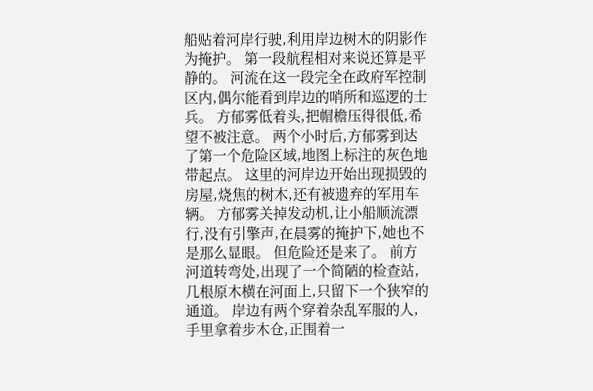船贴着河岸行驶,利用岸边树木的阴影作为掩护。 第一段航程相对来说还算是平静的。 河流在这一段完全在政府军控制区内,偶尔能看到岸边的哨所和巡逻的士兵。 方郁雾低着头,把帽檐压得很低,希望不被注意。 两个小时后,方郁雾到达了第一个危险区域,地图上标注的灰色地带起点。 这里的河岸边开始出现损毁的房屋,烧焦的树木,还有被遗弃的军用车辆。 方郁雾关掉发动机,让小船顺流漂行,没有引擎声,在晨雾的掩护下,她也不是那么显眼。 但危险还是来了。 前方河道转弯处,出现了一个简陋的检查站,几根原木横在河面上,只留下一个狭窄的通道。 岸边有两个穿着杂乱军服的人,手里拿着步木仓,正围着一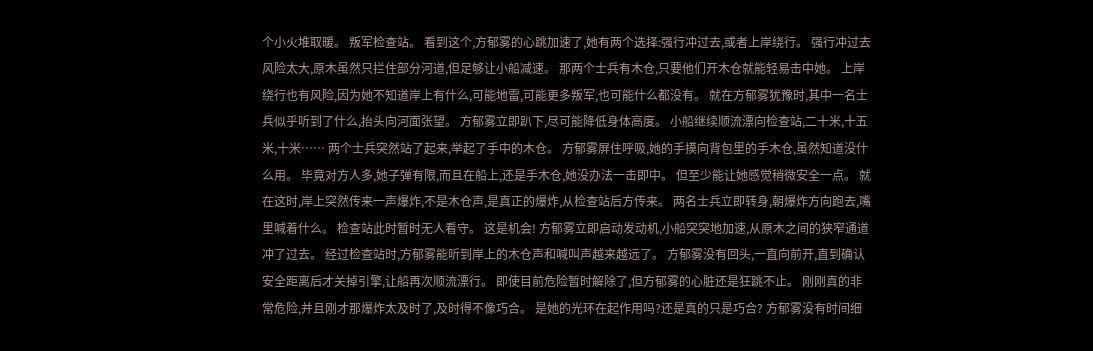个小火堆取暖。 叛军检查站。 看到这个,方郁雾的心跳加速了,她有两个选择:强行冲过去,或者上岸绕行。 强行冲过去风险太大,原木虽然只拦住部分河道,但足够让小船减速。 那两个士兵有木仓,只要他们开木仓就能轻易击中她。 上岸绕行也有风险,因为她不知道岸上有什么,可能地雷,可能更多叛军,也可能什么都没有。 就在方郁雾犹豫时,其中一名士兵似乎听到了什么,抬头向河面张望。 方郁雾立即趴下,尽可能降低身体高度。 小船继续顺流漂向检查站,二十米,十五米,十米…… 两个士兵突然站了起来,举起了手中的木仓。 方郁雾屏住呼吸,她的手摸向背包里的手木仓,虽然知道没什么用。 毕竟对方人多,她子弹有限,而且在船上,还是手木仓,她没办法一击即中。 但至少能让她感觉稍微安全一点。 就在这时,岸上突然传来一声爆炸,不是木仓声,是真正的爆炸,从检查站后方传来。 两名士兵立即转身,朝爆炸方向跑去,嘴里喊着什么。 检查站此时暂时无人看守。 这是机会! 方郁雾立即启动发动机,小船突突地加速,从原木之间的狭窄通道冲了过去。 经过检查站时,方郁雾能听到岸上的木仓声和喊叫声越来越远了。 方郁雾没有回头,一直向前开,直到确认安全距离后才关掉引擎,让船再次顺流漂行。 即使目前危险暂时解除了,但方郁雾的心脏还是狂跳不止。 刚刚真的非常危险,并且刚才那爆炸太及时了,及时得不像巧合。 是她的光环在起作用吗?还是真的只是巧合? 方郁雾没有时间细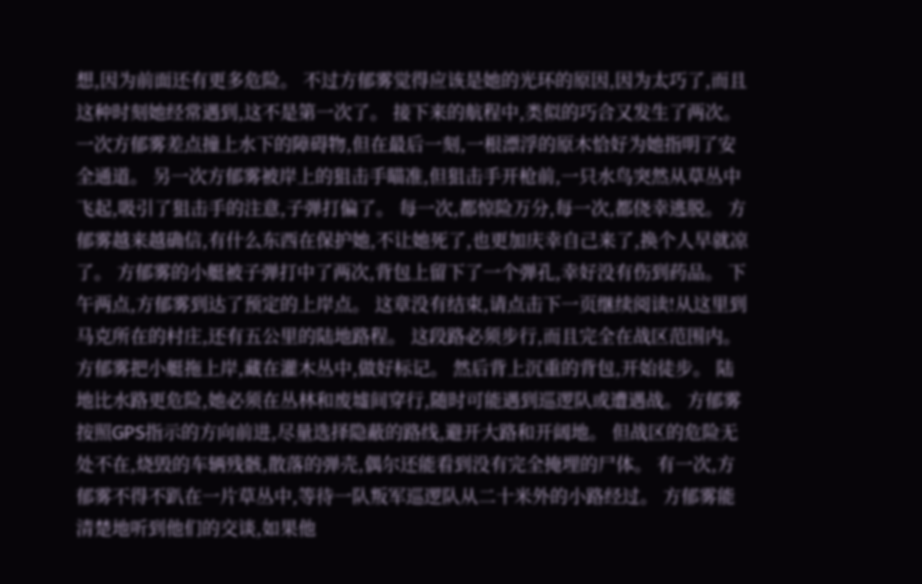想,因为前面还有更多危险。 不过方郁雾觉得应该是她的光环的原因,因为太巧了,而且这种时刻她经常遇到,这不是第一次了。 接下来的航程中,类似的巧合又发生了两次。 一次方郁雾差点撞上水下的障碍物,但在最后一刻,一根漂浮的原木恰好为她指明了安全通道。 另一次方郁雾被岸上的狙击手瞄准,但狙击手开枪前,一只水鸟突然从草丛中飞起,吸引了狙击手的注意,子弹打偏了。 每一次,都惊险万分,每一次,都侥幸逃脱。 方郁雾越来越确信,有什么东西在保护她,不让她死了,也更加庆幸自己来了,换个人早就凉了。 方郁雾的小艇被子弹打中了两次,背包上留下了一个弹孔,幸好没有伤到药品。 下午两点,方郁雾到达了预定的上岸点。 这章没有结束,请点击下一页继续阅读!从这里到马克所在的村庄,还有五公里的陆地路程。 这段路必须步行,而且完全在战区范围内。 方郁雾把小艇拖上岸,藏在灌木丛中,做好标记。 然后背上沉重的背包,开始徒步。 陆地比水路更危险,她必须在丛林和废墟间穿行,随时可能遇到巡逻队或遭遇战。 方郁雾按照GPS指示的方向前进,尽量选择隐蔽的路线,避开大路和开阔地。 但战区的危险无处不在,烧毁的车辆残骸,散落的弹壳,偶尔还能看到没有完全掩埋的尸体。 有一次,方郁雾不得不趴在一片草丛中,等待一队叛军巡逻队从二十米外的小路经过。 方郁雾能清楚地听到他们的交谈,如果他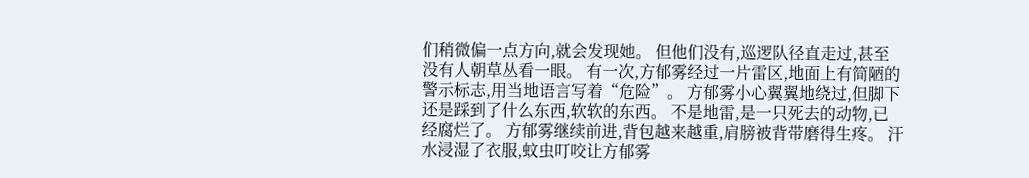们稍微偏一点方向,就会发现她。 但他们没有,巡逻队径直走过,甚至没有人朝草丛看一眼。 有一次,方郁雾经过一片雷区,地面上有简陋的警示标志,用当地语言写着“危险”。 方郁雾小心翼翼地绕过,但脚下还是踩到了什么东西,软软的东西。 不是地雷,是一只死去的动物,已经腐烂了。 方郁雾继续前进,背包越来越重,肩膀被背带磨得生疼。 汗水浸湿了衣服,蚊虫叮咬让方郁雾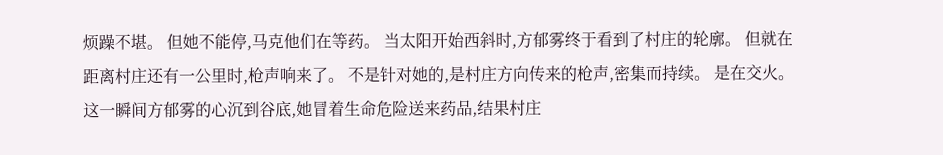烦躁不堪。 但她不能停,马克他们在等药。 当太阳开始西斜时,方郁雾终于看到了村庄的轮廓。 但就在距离村庄还有一公里时,枪声响来了。 不是针对她的,是村庄方向传来的枪声,密集而持续。 是在交火。 这一瞬间方郁雾的心沉到谷底,她冒着生命危险送来药品,结果村庄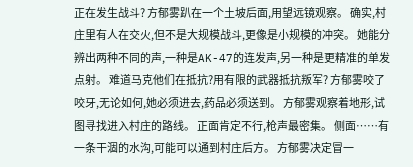正在发生战斗? 方郁雾趴在一个土坡后面,用望远镜观察。 确实,村庄里有人在交火,但不是大规模战斗,更像是小规模的冲突。 她能分辨出两种不同的声,一种是AK-47的连发声,另一种是更精准的单发点射。 难道马克他们在抵抗?用有限的武器抵抗叛军? 方郁雾咬了咬牙,无论如何,她必须进去,药品必须送到。 方郁雾观察着地形,试图寻找进入村庄的路线。 正面肯定不行,枪声最密集。 侧面……有一条干涸的水沟,可能可以通到村庄后方。 方郁雾决定冒一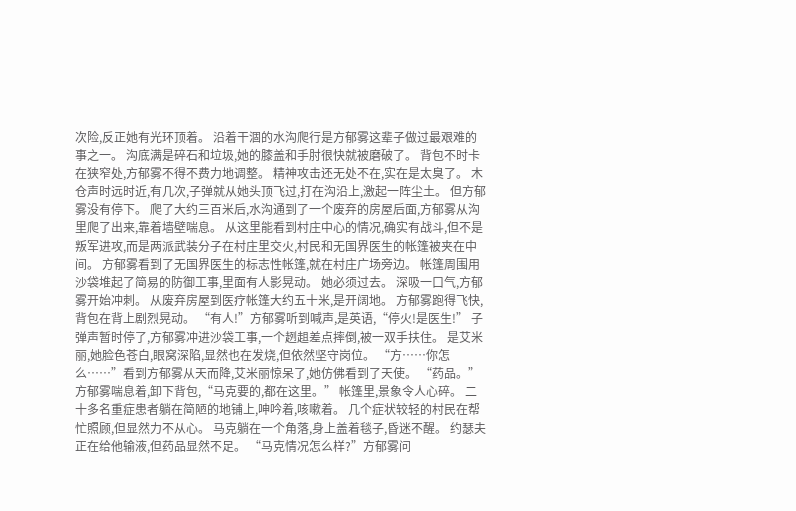次险,反正她有光环顶着。 沿着干涸的水沟爬行是方郁雾这辈子做过最艰难的事之一。 沟底满是碎石和垃圾,她的膝盖和手肘很快就被磨破了。 背包不时卡在狭窄处,方郁雾不得不费力地调整。 精神攻击还无处不在,实在是太臭了。 木仓声时远时近,有几次,子弹就从她头顶飞过,打在沟沿上,激起一阵尘土。 但方郁雾没有停下。 爬了大约三百米后,水沟通到了一个废弃的房屋后面,方郁雾从沟里爬了出来,靠着墙壁喘息。 从这里能看到村庄中心的情况,确实有战斗,但不是叛军进攻,而是两派武装分子在村庄里交火,村民和无国界医生的帐篷被夹在中间。 方郁雾看到了无国界医生的标志性帐篷,就在村庄广场旁边。 帐篷周围用沙袋堆起了简易的防御工事,里面有人影晃动。 她必须过去。 深吸一口气,方郁雾开始冲刺。 从废弃房屋到医疗帐篷大约五十米,是开阔地。 方郁雾跑得飞快,背包在背上剧烈晃动。 “有人!”方郁雾听到喊声,是英语,“停火!是医生!” 子弹声暂时停了,方郁雾冲进沙袋工事,一个趔趄差点摔倒,被一双手扶住。 是艾米丽,她脸色苍白,眼窝深陷,显然也在发烧,但依然坚守岗位。 “方……你怎么……”看到方郁雾从天而降,艾米丽惊呆了,她仿佛看到了天使。 “药品。”方郁雾喘息着,卸下背包,“马克要的,都在这里。” 帐篷里,景象令人心碎。 二十多名重症患者躺在简陋的地铺上,呻吟着,咳嗽着。 几个症状较轻的村民在帮忙照顾,但显然力不从心。 马克躺在一个角落,身上盖着毯子,昏迷不醒。 约瑟夫正在给他输液,但药品显然不足。 “马克情况怎么样?”方郁雾问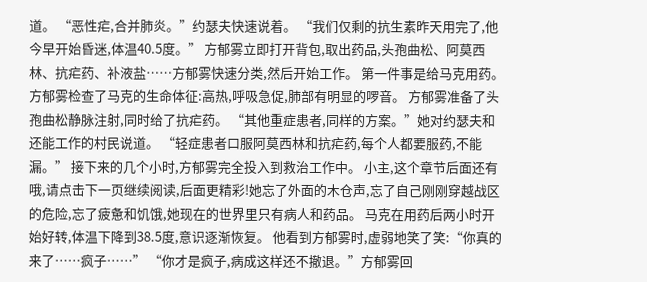道。 “恶性疟,合并肺炎。”约瑟夫快速说着。 “我们仅剩的抗生素昨天用完了,他今早开始昏迷,体温40.5度。” 方郁雾立即打开背包,取出药品,头孢曲松、阿莫西林、抗疟药、补液盐……方郁雾快速分类,然后开始工作。 第一件事是给马克用药。 方郁雾检查了马克的生命体征:高热,呼吸急促,肺部有明显的啰音。 方郁雾准备了头孢曲松静脉注射,同时给了抗疟药。 “其他重症患者,同样的方案。”她对约瑟夫和还能工作的村民说道。 “轻症患者口服阿莫西林和抗疟药,每个人都要服药,不能漏。” 接下来的几个小时,方郁雾完全投入到救治工作中。 小主,这个章节后面还有哦,请点击下一页继续阅读,后面更精彩!她忘了外面的木仓声,忘了自己刚刚穿越战区的危险,忘了疲惫和饥饿,她现在的世界里只有病人和药品。 马克在用药后两小时开始好转,体温下降到38.5度,意识逐渐恢复。 他看到方郁雾时,虚弱地笑了笑:“你真的来了……疯子……” “你才是疯子,病成这样还不撤退。”方郁雾回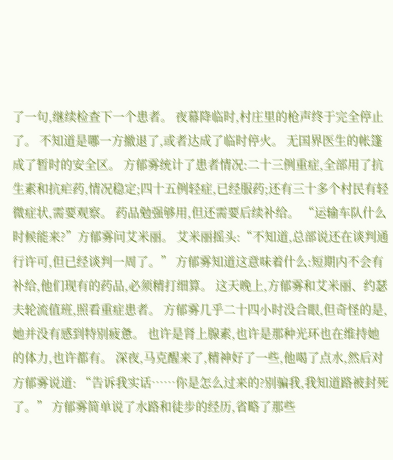了一句,继续检查下一个患者。 夜幕降临时,村庄里的枪声终于完全停止了。 不知道是哪一方撤退了,或者达成了临时停火。 无国界医生的帐篷成了暂时的安全区。 方郁雾统计了患者情况:二十三例重症,全部用了抗生素和抗疟药,情况稳定;四十五例轻症,已经服药;还有三十多个村民有轻微症状,需要观察。 药品勉强够用,但还需要后续补给。 “运输车队什么时候能来?”方郁雾问艾米丽。 艾米丽摇头:“不知道,总部说还在谈判通行许可,但已经谈判一周了。” 方郁雾知道这意味着什么:短期内不会有补给,他们现有的药品,必须精打细算。 这天晚上,方郁雾和艾米丽、约瑟夫轮流值班,照看重症患者。 方郁雾几乎二十四小时没合眼,但奇怪的是,她并没有感到特别疲惫。 也许是肾上腺素,也许是那种光环也在维持她的体力,也许都有。 深夜,马克醒来了,精神好了一些,他喝了点水,然后对方郁雾说道: “告诉我实话……你是怎么过来的?别骗我,我知道路被封死了。” 方郁雾简单说了水路和徒步的经历,省略了那些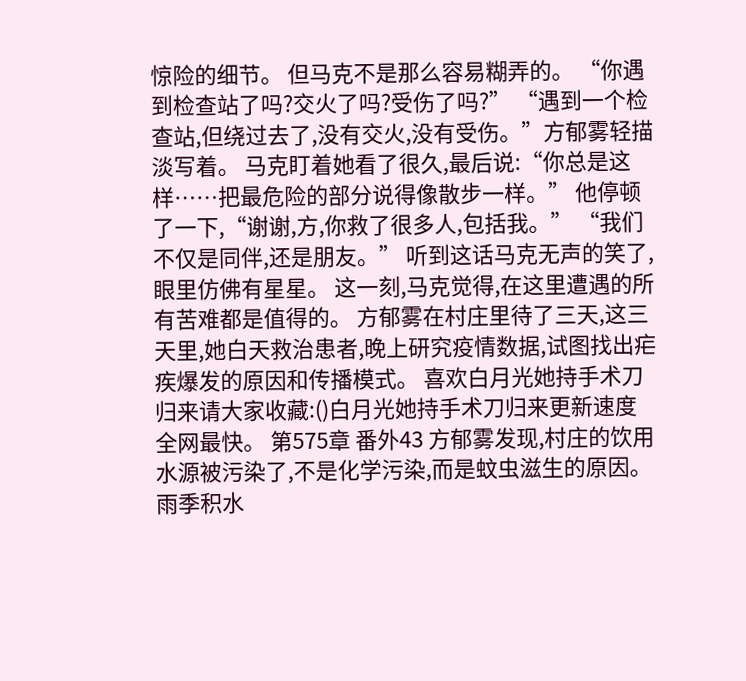惊险的细节。 但马克不是那么容易糊弄的。 “你遇到检查站了吗?交火了吗?受伤了吗?” “遇到一个检查站,但绕过去了,没有交火,没有受伤。”方郁雾轻描淡写着。 马克盯着她看了很久,最后说:“你总是这样……把最危险的部分说得像散步一样。” 他停顿了一下,“谢谢,方,你救了很多人,包括我。” “我们不仅是同伴,还是朋友。” 听到这话马克无声的笑了,眼里仿佛有星星。 这一刻,马克觉得,在这里遭遇的所有苦难都是值得的。 方郁雾在村庄里待了三天,这三天里,她白天救治患者,晚上研究疫情数据,试图找出疟疾爆发的原因和传播模式。 喜欢白月光她持手术刀归来请大家收藏:()白月光她持手术刀归来更新速度全网最快。 第575章 番外43 方郁雾发现,村庄的饮用水源被污染了,不是化学污染,而是蚊虫滋生的原因。 雨季积水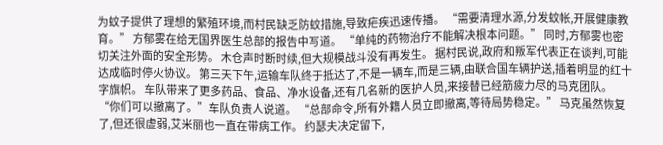为蚊子提供了理想的繁殖环境,而村民缺乏防蚊措施,导致疟疾迅速传播。 “需要清理水源,分发蚊帐,开展健康教育。” 方郁雾在给无国界医生总部的报告中写道。 “单纯的药物治疗不能解决根本问题。” 同时,方郁雾也密切关注外面的安全形势。 木仓声时断时续,但大规模战斗没有再发生。 据村民说,政府和叛军代表正在谈判,可能达成临时停火协议。 第三天下午,运输车队终于抵达了,不是一辆车,而是三辆,由联合国车辆护送,插着明显的红十字旗帜。 车队带来了更多药品、食品、净水设备,还有几名新的医护人员,来接替已经筋疲力尽的马克团队。 “你们可以撤离了。”车队负责人说道。 “总部命令,所有外籍人员立即撤离,等待局势稳定。” 马克虽然恢复了,但还很虚弱,艾米丽也一直在带病工作。 约瑟夫决定留下,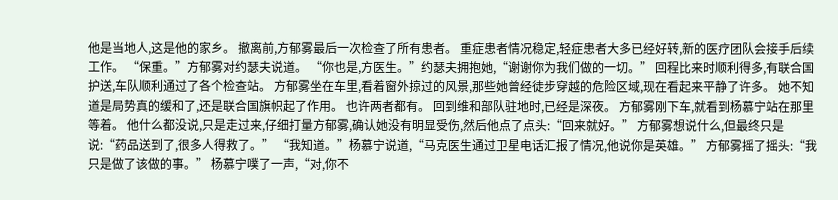他是当地人,这是他的家乡。 撤离前,方郁雾最后一次检查了所有患者。 重症患者情况稳定,轻症患者大多已经好转,新的医疗团队会接手后续工作。 “保重。”方郁雾对约瑟夫说道。 “你也是,方医生。”约瑟夫拥抱她,“谢谢你为我们做的一切。” 回程比来时顺利得多,有联合国护送,车队顺利通过了各个检查站。 方郁雾坐在车里,看着窗外掠过的风景,那些她曾经徒步穿越的危险区域,现在看起来平静了许多。 她不知道是局势真的缓和了,还是联合国旗帜起了作用。 也许两者都有。 回到维和部队驻地时,已经是深夜。 方郁雾刚下车,就看到杨慕宁站在那里等着。 他什么都没说,只是走过来,仔细打量方郁雾,确认她没有明显受伤,然后他点了点头:“回来就好。” 方郁雾想说什么,但最终只是说:“药品送到了,很多人得救了。” “我知道。”杨慕宁说道,“马克医生通过卫星电话汇报了情况,他说你是英雄。” 方郁雾摇了摇头:“我只是做了该做的事。” 杨慕宁噗了一声,“对,你不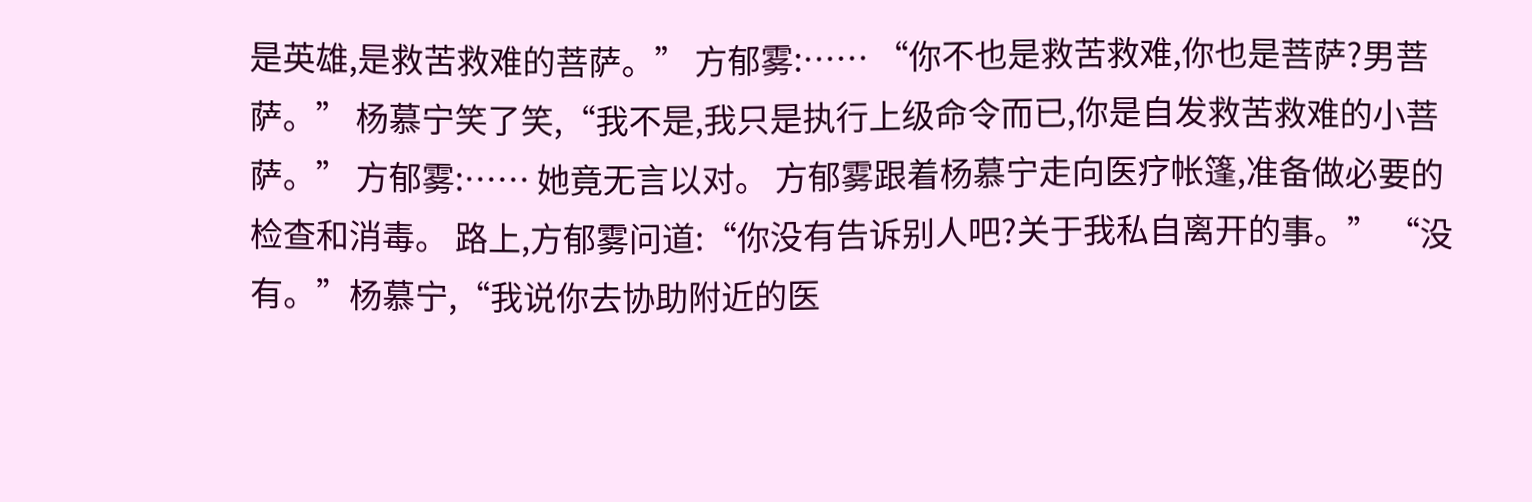是英雄,是救苦救难的菩萨。” 方郁雾:…… “你不也是救苦救难,你也是菩萨?男菩萨。” 杨慕宁笑了笑,“我不是,我只是执行上级命令而已,你是自发救苦救难的小菩萨。” 方郁雾:…… 她竟无言以对。 方郁雾跟着杨慕宁走向医疗帐篷,准备做必要的检查和消毒。 路上,方郁雾问道:“你没有告诉别人吧?关于我私自离开的事。” “没有。”杨慕宁,“我说你去协助附近的医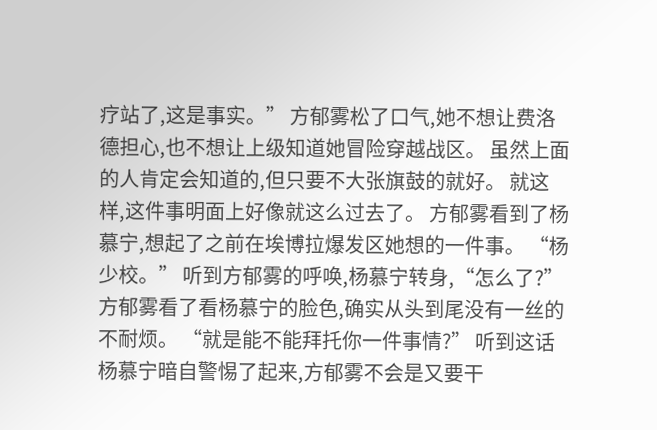疗站了,这是事实。” 方郁雾松了口气,她不想让费洛德担心,也不想让上级知道她冒险穿越战区。 虽然上面的人肯定会知道的,但只要不大张旗鼓的就好。 就这样,这件事明面上好像就这么过去了。 方郁雾看到了杨慕宁,想起了之前在埃博拉爆发区她想的一件事。 “杨少校。” 听到方郁雾的呼唤,杨慕宁转身,“怎么了?” 方郁雾看了看杨慕宁的脸色,确实从头到尾没有一丝的不耐烦。 “就是能不能拜托你一件事情?” 听到这话杨慕宁暗自警惕了起来,方郁雾不会是又要干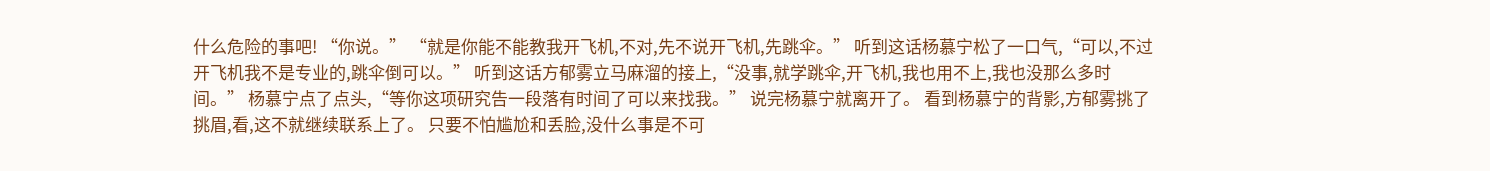什么危险的事吧! “你说。” “就是你能不能教我开飞机,不对,先不说开飞机,先跳伞。” 听到这话杨慕宁松了一口气,“可以,不过开飞机我不是专业的,跳伞倒可以。” 听到这话方郁雾立马麻溜的接上,“没事,就学跳伞,开飞机,我也用不上,我也没那么多时间。” 杨慕宁点了点头,“等你这项研究告一段落有时间了可以来找我。” 说完杨慕宁就离开了。 看到杨慕宁的背影,方郁雾挑了挑眉,看,这不就继续联系上了。 只要不怕尴尬和丢脸,没什么事是不可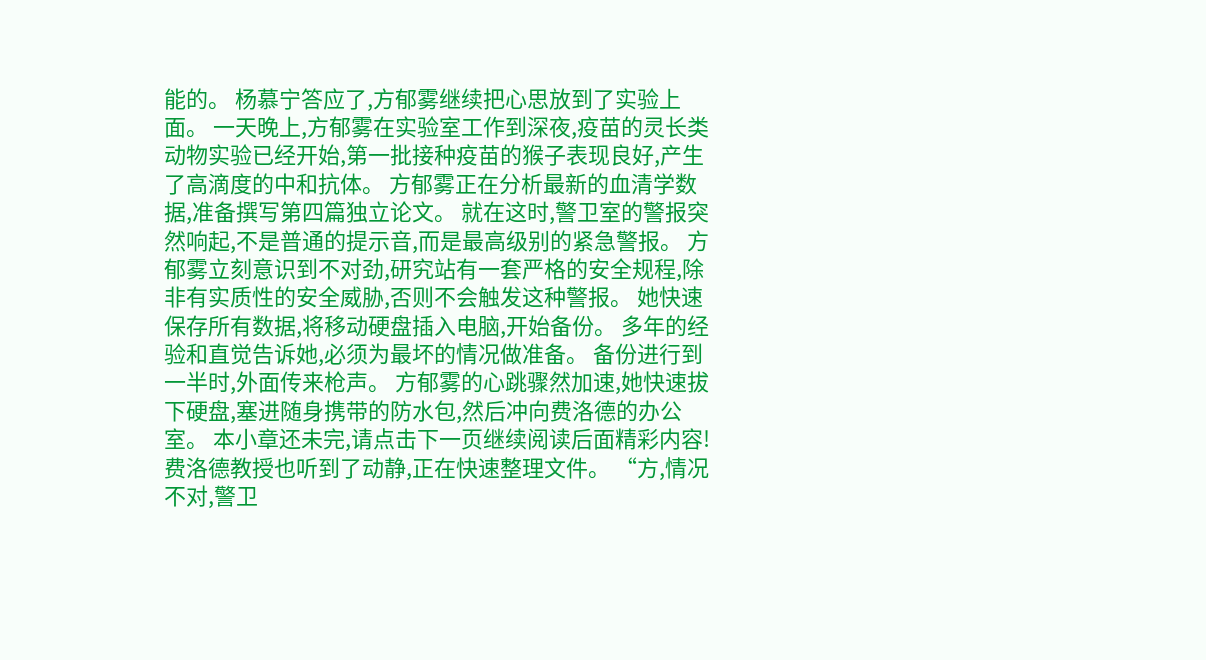能的。 杨慕宁答应了,方郁雾继续把心思放到了实验上面。 一天晚上,方郁雾在实验室工作到深夜,疫苗的灵长类动物实验已经开始,第一批接种疫苗的猴子表现良好,产生了高滴度的中和抗体。 方郁雾正在分析最新的血清学数据,准备撰写第四篇独立论文。 就在这时,警卫室的警报突然响起,不是普通的提示音,而是最高级别的紧急警报。 方郁雾立刻意识到不对劲,研究站有一套严格的安全规程,除非有实质性的安全威胁,否则不会触发这种警报。 她快速保存所有数据,将移动硬盘插入电脑,开始备份。 多年的经验和直觉告诉她,必须为最坏的情况做准备。 备份进行到一半时,外面传来枪声。 方郁雾的心跳骤然加速,她快速拔下硬盘,塞进随身携带的防水包,然后冲向费洛德的办公室。 本小章还未完,请点击下一页继续阅读后面精彩内容!费洛德教授也听到了动静,正在快速整理文件。 “方,情况不对,警卫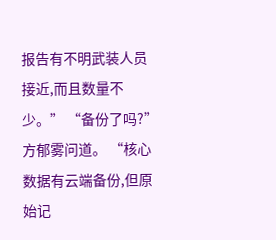报告有不明武装人员接近,而且数量不少。” “备份了吗?”方郁雾问道。 “核心数据有云端备份,但原始记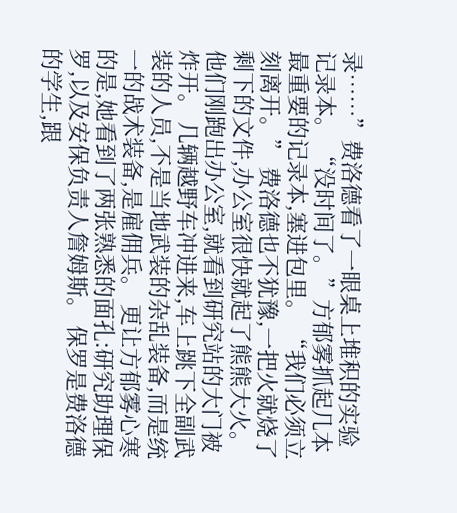录……”费洛德看了一眼桌上堆积的实验记录本。 “没时间了。”方郁雾抓起几本最重要的记录本,塞进包里。 “我们必须立刻离开。” 费洛德也不犹豫,一把火就烧了剩下的文件,办公室很快就起了熊熊大火。 他们刚跑出办公室,就看到研究站的大门被炸开。 几辆越野车冲进来,车上跳下全副武装的人员,不是当地武装的杂乱装备,而是统一的战术装备,是雇佣兵。 更让方郁雾心寒的是,她看到了两张熟悉的面孔:研究助理保罗,以及安保负责人詹姆斯。 保罗是费洛德的学生,跟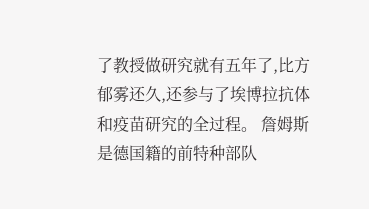了教授做研究就有五年了,比方郁雾还久,还参与了埃博拉抗体和疫苗研究的全过程。 詹姆斯是德国籍的前特种部队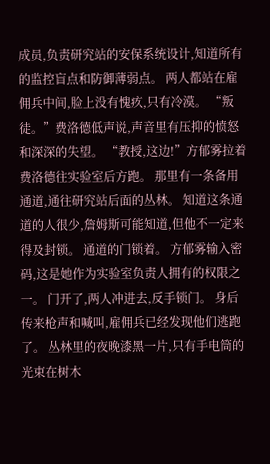成员,负责研究站的安保系统设计,知道所有的监控盲点和防御薄弱点。 两人都站在雇佣兵中间,脸上没有愧疚,只有冷漠。 “叛徒。”费洛德低声说,声音里有压抑的愤怒和深深的失望。 “教授,这边!”方郁雾拉着费洛德往实验室后方跑。 那里有一条备用通道,通往研究站后面的丛林。 知道这条通道的人很少,詹姆斯可能知道,但他不一定来得及封锁。 通道的门锁着。 方郁雾输入密码,这是她作为实验室负责人拥有的权限之一。 门开了,两人冲进去,反手锁门。 身后传来枪声和喊叫,雇佣兵已经发现他们逃跑了。 丛林里的夜晚漆黑一片,只有手电筒的光束在树木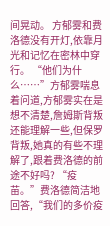间晃动。 方郁雾和费洛德没有开灯,依靠月光和记忆在密林中穿行。 “他们为什么……”方郁雾喘息着问道,方郁雾实在是想不清楚,詹姆斯背叛还能理解一些,但保罗背叛,她真的有些不理解了,跟着费洛德的前途不好吗? “疫苗。”费洛德简洁地回答,“我们的多价疫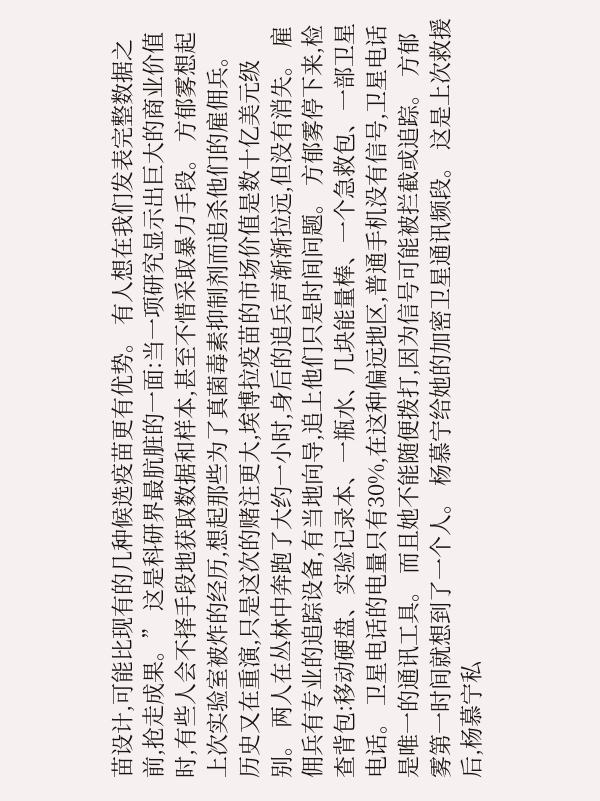苗设计,可能比现有的几种候选疫苗更有优势。 有人想在我们发表完整数据之前,抢走成果。” 这是科研界最肮脏的一面:当一项研究显示出巨大的商业价值时,有些人会不择手段地获取数据和样本,甚至不惜采取暴力手段。 方郁雾想起上次实验室被炸的经历,想起那些为了真菌毒素抑制剂而追杀他们的雇佣兵。 历史又在重演,只是这次的赌注更大,埃博拉疫苗的市场价值是数十亿美元级别。 两人在丛林中奔跑了大约一小时,身后的追兵声渐渐拉远,但没有消失。 雇佣兵有专业的追踪设备,有当地向导,追上他们只是时间问题。 方郁雾停下来,检查背包:移动硬盘、实验记录本、一瓶水、几块能量棒、一个急救包、一部卫星电话。 卫星电话的电量只有30%,在这种偏远地区,普通手机没有信号,卫星电话是唯一的通讯工具。 而且她不能随便拨打,因为信号可能被拦截或追踪。 方郁雾第一时间就想到了一个人。 杨慕宁给她的加密卫星通讯频段。 这是上次救援后,杨慕宁私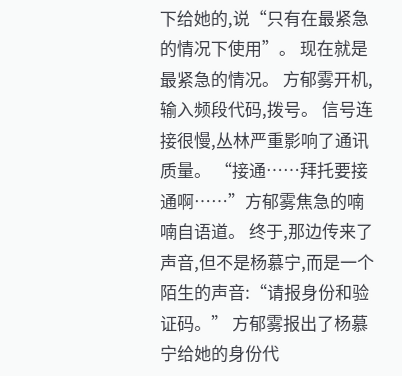下给她的,说“只有在最紧急的情况下使用”。 现在就是最紧急的情况。 方郁雾开机,输入频段代码,拨号。 信号连接很慢,丛林严重影响了通讯质量。 “接通……拜托要接通啊……”方郁雾焦急的喃喃自语道。 终于,那边传来了声音,但不是杨慕宁,而是一个陌生的声音:“请报身份和验证码。” 方郁雾报出了杨慕宁给她的身份代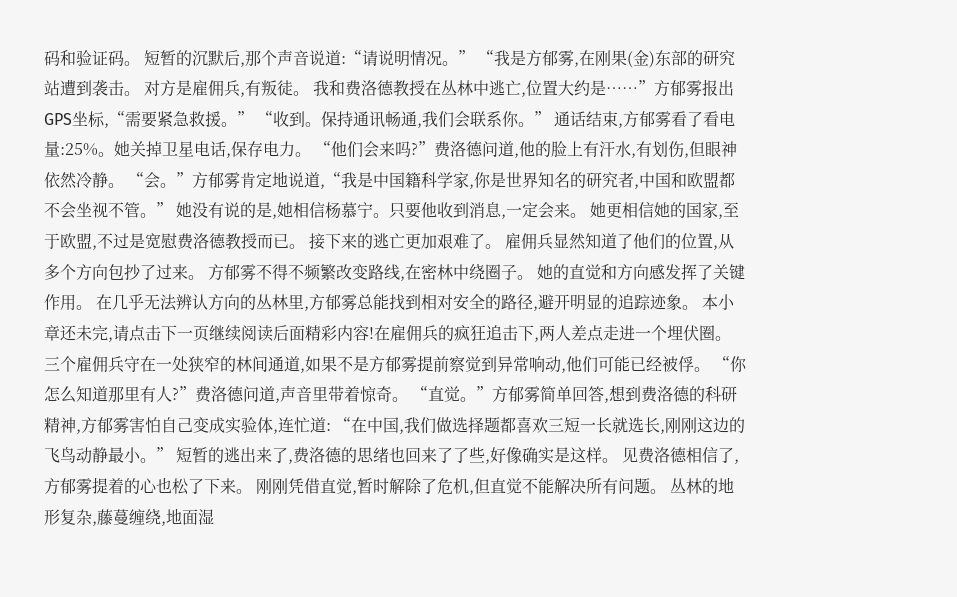码和验证码。 短暂的沉默后,那个声音说道:“请说明情况。” “我是方郁雾,在刚果(金)东部的研究站遭到袭击。 对方是雇佣兵,有叛徒。 我和费洛德教授在丛林中逃亡,位置大约是……”方郁雾报出GPS坐标,“需要紧急救援。” “收到。保持通讯畅通,我们会联系你。” 通话结束,方郁雾看了看电量:25%。她关掉卫星电话,保存电力。 “他们会来吗?”费洛德问道,他的脸上有汗水,有划伤,但眼神依然冷静。 “会。”方郁雾肯定地说道,“我是中国籍科学家,你是世界知名的研究者,中国和欧盟都不会坐视不管。” 她没有说的是,她相信杨慕宁。只要他收到消息,一定会来。 她更相信她的国家,至于欧盟,不过是宽慰费洛德教授而已。 接下来的逃亡更加艰难了。 雇佣兵显然知道了他们的位置,从多个方向包抄了过来。 方郁雾不得不频繁改变路线,在密林中绕圈子。 她的直觉和方向感发挥了关键作用。 在几乎无法辨认方向的丛林里,方郁雾总能找到相对安全的路径,避开明显的追踪迹象。 本小章还未完,请点击下一页继续阅读后面精彩内容!在雇佣兵的疯狂追击下,两人差点走进一个埋伏圈。 三个雇佣兵守在一处狭窄的林间通道,如果不是方郁雾提前察觉到异常响动,他们可能已经被俘。 “你怎么知道那里有人?”费洛德问道,声音里带着惊奇。 “直觉。”方郁雾简单回答,想到费洛德的科研精神,方郁雾害怕自己变成实验体,连忙道: “在中国,我们做选择题都喜欢三短一长就选长,刚刚这边的飞鸟动静最小。” 短暂的逃出来了,费洛德的思绪也回来了了些,好像确实是这样。 见费洛德相信了,方郁雾提着的心也松了下来。 刚刚凭借直觉,暂时解除了危机,但直觉不能解决所有问题。 丛林的地形复杂,藤蔓缠绕,地面湿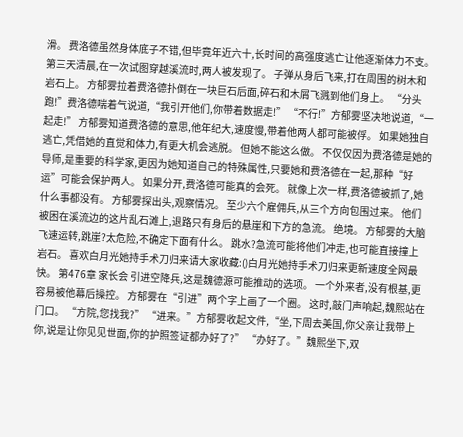滑。 费洛德虽然身体底子不错,但毕竟年近六十,长时间的高强度逃亡让他逐渐体力不支。 第三天清晨,在一次试图穿越溪流时,两人被发现了。 子弹从身后飞来,打在周围的树木和岩石上。 方郁雾拉着费洛德扑倒在一块巨石后面,碎石和木屑飞溅到他们身上。 “分头跑!”费洛德喘着气说道,“我引开他们,你带着数据走!” “不行!”方郁雾坚决地说道,“一起走!” 方郁雾知道费洛德的意思,他年纪大,速度慢,带着他两人都可能被俘。 如果她独自逃亡,凭借她的直觉和体力,有更大机会逃脱。 但她不能这么做。 不仅仅因为费洛德是她的导师,是重要的科学家,更因为她知道自己的特殊属性,只要她和费洛德在一起,那种“好运”可能会保护两人。 如果分开,费洛德可能真的会死。 就像上次一样,费洛德被抓了,她什么事都没有。 方郁雾探出头,观察情况。 至少六个雇佣兵,从三个方向包围过来。 他们被困在溪流边的这片乱石滩上,退路只有身后的悬崖和下方的急流。 绝境。 方郁雾的大脑飞速运转,跳崖?太危险,不确定下面有什么。 跳水?急流可能将他们冲走,也可能直接撞上岩石。 喜欢白月光她持手术刀归来请大家收藏:()白月光她持手术刀归来更新速度全网最快。 第476章 家长会 引进空降兵,这是魏德源可能推动的选项。 一个外来者,没有根基,更容易被他幕后操控。 方郁雾在“引进”两个字上画了一个圈。 这时,敲门声响起,魏熙站在门口。 “方院,您找我?” “进来。”方郁雾收起文件,“坐,下周去美国,你父亲让我带上你,说是让你见见世面,你的护照签证都办好了?” “办好了。”魏熙坐下,双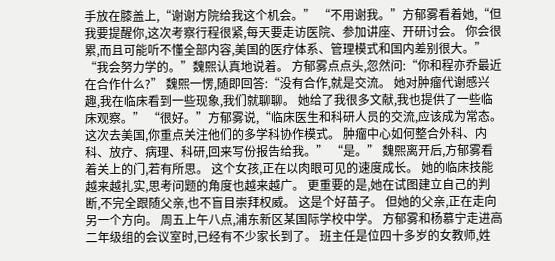手放在膝盖上,“谢谢方院给我这个机会。” “不用谢我。”方郁雾看着她,“但我要提醒你,这次考察行程很紧,每天要走访医院、参加讲座、开研讨会。 你会很累,而且可能听不懂全部内容,美国的医疗体系、管理模式和国内差别很大。” “我会努力学的。”魏熙认真地说着。 方郁雾点点头,忽然问:“你和程亦乔最近在合作什么?” 魏熙一愣,随即回答:“没有合作,就是交流。 她对肿瘤代谢感兴趣,我在临床看到一些现象,我们就聊聊。 她给了我很多文献,我也提供了一些临床观察。” “很好。”方郁雾说,“临床医生和科研人员的交流,应该成为常态。 这次去美国,你重点关注他们的多学科协作模式。 肿瘤中心如何整合外科、内科、放疗、病理、科研,回来写份报告给我。” “是。” 魏熙离开后,方郁雾看着关上的门,若有所思。 这个女孩,正在以肉眼可见的速度成长。 她的临床技能越来越扎实,思考问题的角度也越来越广。 更重要的是,她在试图建立自己的判断,不完全跟随父亲,也不盲目崇拜权威。 这是个好苗子。 但她的父亲,正在走向另一个方向。 周五上午八点,浦东新区某国际学校中学。 方郁雾和杨慕宁走进高二年级组的会议室时,已经有不少家长到了。 班主任是位四十多岁的女教师,姓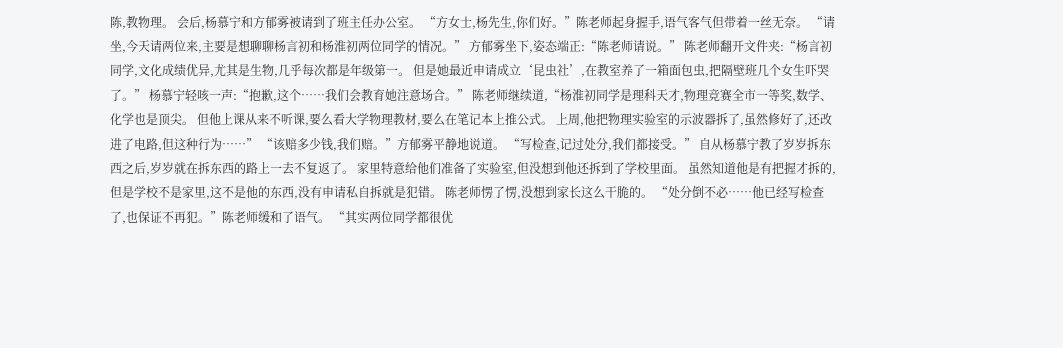陈,教物理。 会后,杨慕宁和方郁雾被请到了班主任办公室。 “方女士,杨先生,你们好。”陈老师起身握手,语气客气但带着一丝无奈。 “请坐,今天请两位来,主要是想聊聊杨言初和杨淮初两位同学的情况。” 方郁雾坐下,姿态端正:“陈老师请说。” 陈老师翻开文件夹:“杨言初同学,文化成绩优异,尤其是生物,几乎每次都是年级第一。 但是她最近申请成立‘昆虫社’,在教室养了一箱面包虫,把隔壁班几个女生吓哭了。” 杨慕宁轻咳一声:“抱歉,这个……我们会教育她注意场合。” 陈老师继续道,“杨淮初同学是理科天才,物理竞赛全市一等奖,数学、化学也是顶尖。 但他上课从来不听课,要么看大学物理教材,要么在笔记本上推公式。 上周,他把物理实验室的示波器拆了,虽然修好了,还改进了电路,但这种行为……” “该赔多少钱,我们赔。”方郁雾平静地说道。 “写检查,记过处分,我们都接受。” 自从杨慕宁教了岁岁拆东西之后,岁岁就在拆东西的路上一去不复返了。 家里特意给他们准备了实验室,但没想到他还拆到了学校里面。 虽然知道他是有把握才拆的,但是学校不是家里,这不是他的东西,没有申请私自拆就是犯错。 陈老师愣了愣,没想到家长这么干脆的。 “处分倒不必……他已经写检查了,也保证不再犯。”陈老师缓和了语气。 “其实两位同学都很优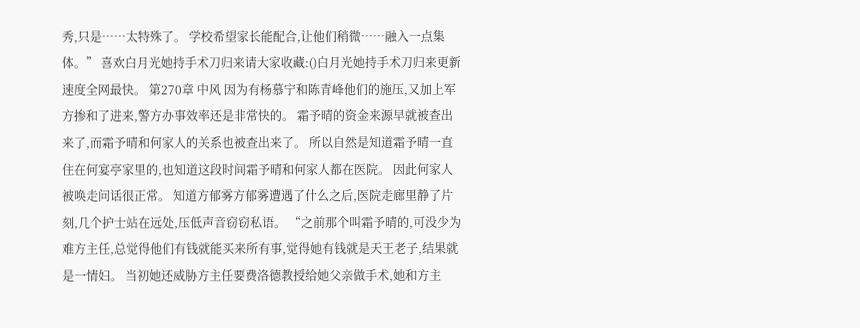秀,只是……太特殊了。 学校希望家长能配合,让他们稍微……融入一点集体。” 喜欢白月光她持手术刀归来请大家收藏:()白月光她持手术刀归来更新速度全网最快。 第270章 中风 因为有杨慕宁和陈青峰他们的施压,又加上军方掺和了进来,警方办事效率还是非常快的。 霜予晴的资金来源早就被查出来了,而霜予晴和何家人的关系也被查出来了。 所以自然是知道霜予晴一直住在何宴亭家里的,也知道这段时间霜予晴和何家人都在医院。 因此何家人被唤走问话很正常。 知道方郁雾方郁雾遭遇了什么之后,医院走廊里静了片刻,几个护士站在远处,压低声音窃窃私语。 “之前那个叫霜予晴的,可没少为难方主任,总觉得他们有钱就能买来所有事,觉得她有钱就是天王老子,结果就是一情妇。 当初她还威胁方主任要费洛德教授给她父亲做手术,她和方主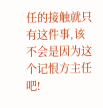任的接触就只有这件事,该不会是因为这个记恨方主任吧!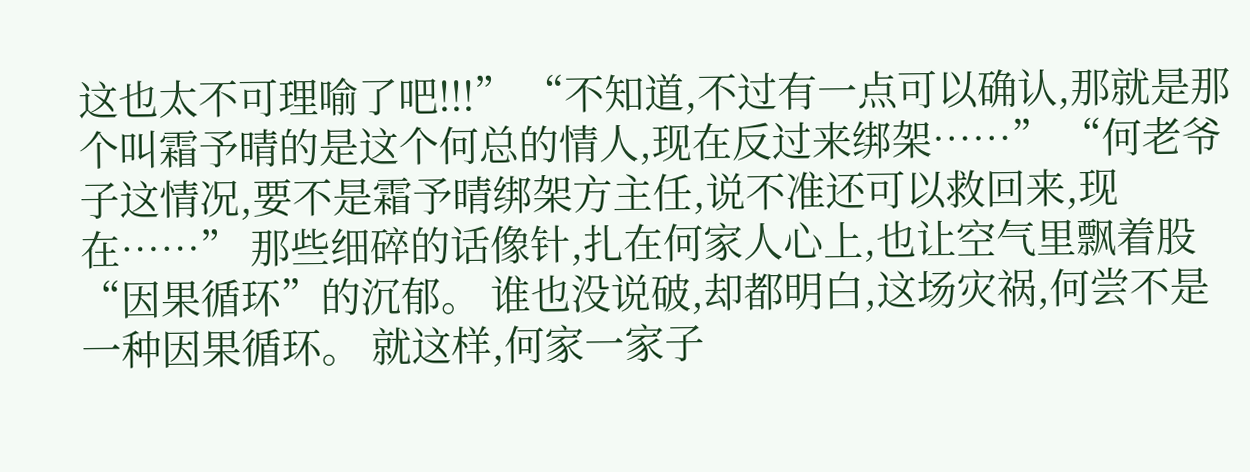这也太不可理喻了吧!!!” “不知道,不过有一点可以确认,那就是那个叫霜予晴的是这个何总的情人,现在反过来绑架……” “何老爷子这情况,要不是霜予晴绑架方主任,说不准还可以救回来,现在……” 那些细碎的话像针,扎在何家人心上,也让空气里飘着股“因果循环”的沉郁。 谁也没说破,却都明白,这场灾祸,何尝不是一种因果循环。 就这样,何家一家子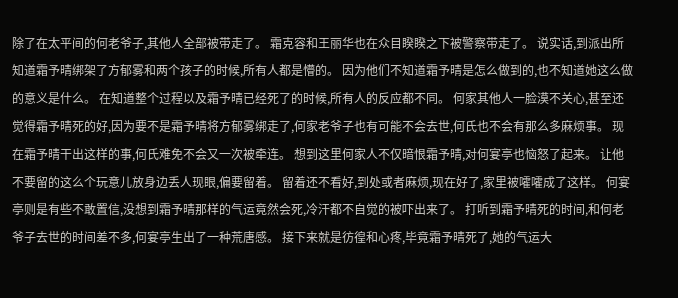除了在太平间的何老爷子,其他人全部被带走了。 霜克容和王丽华也在众目睽睽之下被警察带走了。 说实话,到派出所知道霜予晴绑架了方郁雾和两个孩子的时候,所有人都是懵的。 因为他们不知道霜予晴是怎么做到的,也不知道她这么做的意义是什么。 在知道整个过程以及霜予晴已经死了的时候,所有人的反应都不同。 何家其他人一脸漠不关心,甚至还觉得霜予晴死的好,因为要不是霜予晴将方郁雾绑走了,何家老爷子也有可能不会去世,何氏也不会有那么多麻烦事。 现在霜予晴干出这样的事,何氏难免不会又一次被牵连。 想到这里何家人不仅暗恨霜予晴,对何宴亭也恼怒了起来。 让他不要留的这么个玩意儿放身边丢人现眼,偏要留着。 留着还不看好,到处或者麻烦,现在好了,家里被嚯嚯成了这样。 何宴亭则是有些不敢置信,没想到霜予晴那样的气运竟然会死,冷汗都不自觉的被吓出来了。 打听到霜予晴死的时间,和何老爷子去世的时间差不多,何宴亭生出了一种荒唐感。 接下来就是彷徨和心疼,毕竟霜予晴死了,她的气运大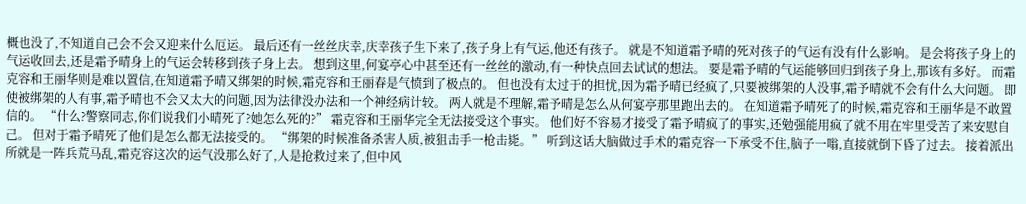概也没了,不知道自己会不会又迎来什么厄运。 最后还有一丝丝庆幸,庆幸孩子生下来了,孩子身上有气运,他还有孩子。 就是不知道霜予晴的死对孩子的气运有没有什么影响。 是会将孩子身上的气运收回去,还是霜予晴身上的气运会转移到孩子身上去。 想到这里,何宴亭心中甚至还有一丝丝的激动,有一种快点回去试试的想法。 要是霜予晴的气运能够回归到孩子身上,那该有多好。 而霜克容和王丽华则是难以置信,在知道霜予晴又绑架的时候,霜克容和王丽春是气愤到了极点的。 但也没有太过于的担忧,因为霜予晴已经疯了,只要被绑架的人没事,霜予晴就不会有什么大问题。 即使被绑架的人有事,霜予晴也不会又太大的问题,因为法律没办法和一个神经病计较。 两人就是不理解,霜予晴是怎么从何宴亭那里跑出去的。 在知道霜予晴死了的时候,霜克容和王丽华是不敢置信的。 “什么?警察同志,你们说我们小晴死了?她怎么死的?” 霜克容和王丽华完全无法接受这个事实。 他们好不容易才接受了霜予晴疯了的事实,还勉强能用疯了就不用在牢里受苦了来安慰自己。 但对于霜予晴死了他们是怎么都无法接受的。 “绑架的时候准备杀害人质,被狙击手一枪击毙。” 听到这话大脑做过手术的霜克容一下承受不住,脑子一嗡,直接就倒下昏了过去。 接着派出所就是一阵兵荒马乱,霜克容这次的运气没那么好了,人是抢救过来了,但中风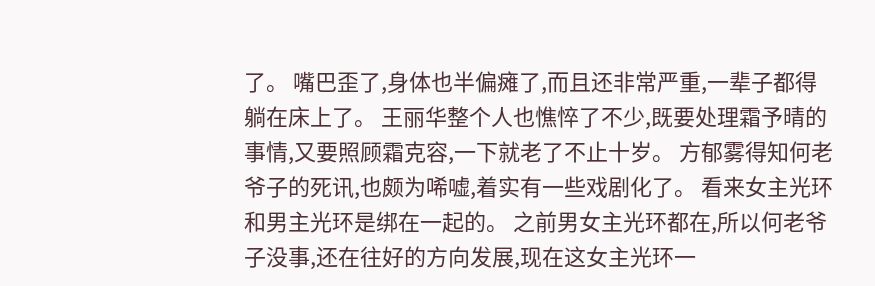了。 嘴巴歪了,身体也半偏瘫了,而且还非常严重,一辈子都得躺在床上了。 王丽华整个人也憔悴了不少,既要处理霜予晴的事情,又要照顾霜克容,一下就老了不止十岁。 方郁雾得知何老爷子的死讯,也颇为唏嘘,着实有一些戏剧化了。 看来女主光环和男主光环是绑在一起的。 之前男女主光环都在,所以何老爷子没事,还在往好的方向发展,现在这女主光环一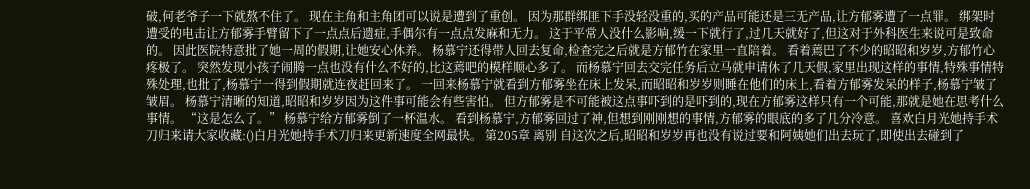破,何老爷子一下就熬不住了。 现在主角和主角团可以说是遭到了重创。 因为那群绑匪下手没轻没重的,买的产品可能还是三无产品,让方郁雾遭了一点罪。 绑架时遭受的电击让方郁雾手臂留下了一点点后遗症,手偶尔有一点点发麻和无力。 这于平常人没什么影响,缓一下就行了,过几天就好了,但这对于外科医生来说可是致命的。 因此医院特意批了她一周的假期,让她安心休养。 杨慕宁还得带人回去复命,检查完之后就是方郁竹在家里一直陪着。 看着蔫巴了不少的昭昭和岁岁,方郁竹心疼极了。 突然发现小孩子闹腾一点也没有什么不好的,比这蔫吧的模样顺心多了。 而杨慕宁回去交完任务后立马就申请休了几天假,家里出现这样的事情,特殊事情特殊处理,也批了,杨慕宁一得到假期就连夜赶回来了。 一回来杨慕宁就看到方郁雾坐在床上发呆,而昭昭和岁岁则睡在他们的床上,看着方郁雾发呆的样子,杨慕宁皱了皱眉。 杨慕宁清晰的知道,昭昭和岁岁因为这件事可能会有些害怕。 但方郁雾是不可能被这点事吓到的是吓到的,现在方郁雾这样只有一个可能,那就是她在思考什么事情。 “这是怎么了。” 杨慕宁给方郁雾倒了一杯温水。 看到杨慕宁,方郁雾回过了神,但想到刚刚想的事情,方郁雾的眼底的多了几分冷意。 喜欢白月光她持手术刀归来请大家收藏:()白月光她持手术刀归来更新速度全网最快。 第205章 离别 自这次之后,昭昭和岁岁再也没有说过要和阿姨她们出去玩了,即使出去碰到了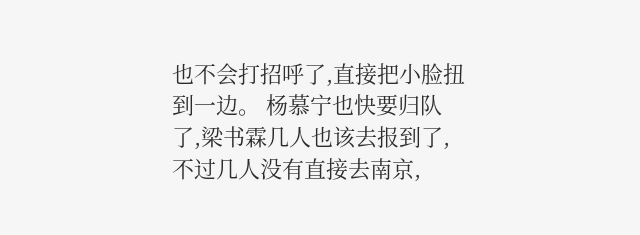也不会打招呼了,直接把小脸扭到一边。 杨慕宁也快要归队了,梁书霖几人也该去报到了,不过几人没有直接去南京,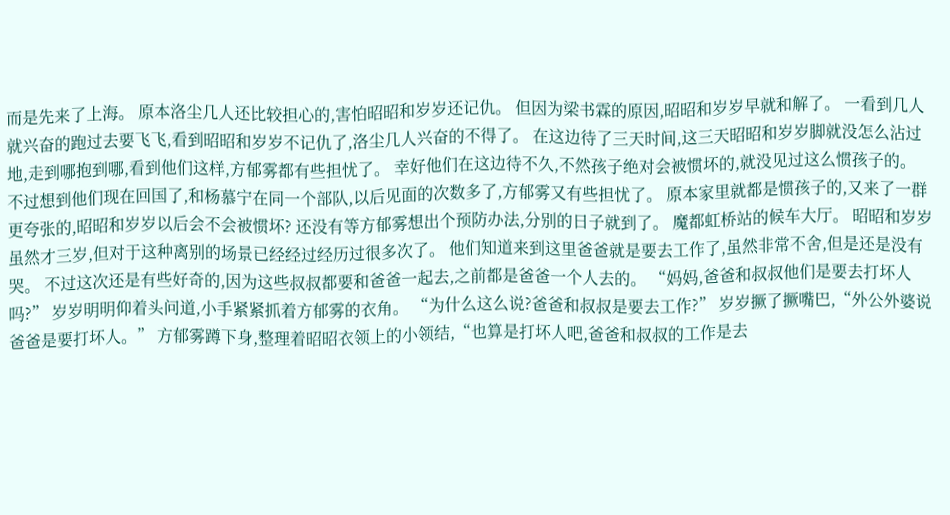而是先来了上海。 原本洛尘几人还比较担心的,害怕昭昭和岁岁还记仇。 但因为梁书霖的原因,昭昭和岁岁早就和解了。 一看到几人就兴奋的跑过去要飞飞,看到昭昭和岁岁不记仇了,洛尘几人兴奋的不得了。 在这边待了三天时间,这三天昭昭和岁岁脚就没怎么沾过地,走到哪抱到哪,看到他们这样,方郁雾都有些担忧了。 幸好他们在这边待不久,不然孩子绝对会被惯坏的,就没见过这么惯孩子的。 不过想到他们现在回国了,和杨慕宁在同一个部队,以后见面的次数多了,方郁雾又有些担忧了。 原本家里就都是惯孩子的,又来了一群更夸张的,昭昭和岁岁以后会不会被惯坏? 还没有等方郁雾想出个预防办法,分别的日子就到了。 魔都虹桥站的候车大厅。 昭昭和岁岁虽然才三岁,但对于这种离别的场景已经经过经历过很多次了。 他们知道来到这里爸爸就是要去工作了,虽然非常不舍,但是还是没有哭。 不过这次还是有些好奇的,因为这些叔叔都要和爸爸一起去,之前都是爸爸一个人去的。 “妈妈,爸爸和叔叔他们是要去打坏人吗?” 岁岁明明仰着头问道,小手紧紧抓着方郁雾的衣角。 “为什么这么说?爸爸和叔叔是要去工作?” 岁岁撅了撅嘴巴,“外公外婆说爸爸是要打坏人。” 方郁雾蹲下身,整理着昭昭衣领上的小领结,“也算是打坏人吧,爸爸和叔叔的工作是去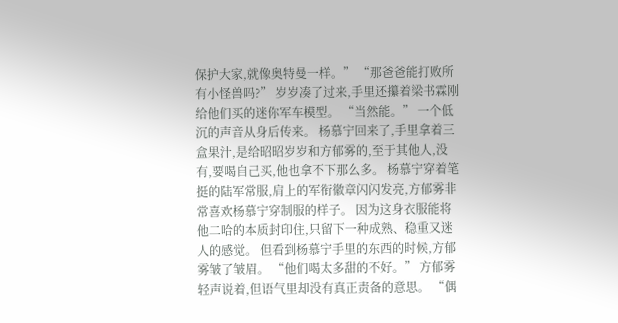保护大家,就像奥特曼一样。” “那爸爸能打败所有小怪兽吗?” 岁岁凑了过来,手里还攥着梁书霖刚给他们买的迷你军车模型。 “当然能。” 一个低沉的声音从身后传来。 杨慕宁回来了,手里拿着三盒果汁,是给昭昭岁岁和方郁雾的,至于其他人,没有,要喝自己买,他也拿不下那么多。 杨慕宁穿着笔挺的陆军常服,肩上的军衔徽章闪闪发亮,方郁雾非常喜欢杨慕宁穿制服的样子。 因为这身衣服能将他二哈的本质封印住,只留下一种成熟、稳重又迷人的感觉。 但看到杨慕宁手里的东西的时候,方郁雾皱了皱眉。 “他们喝太多甜的不好。” 方郁雾轻声说着,但语气里却没有真正责备的意思。 “偶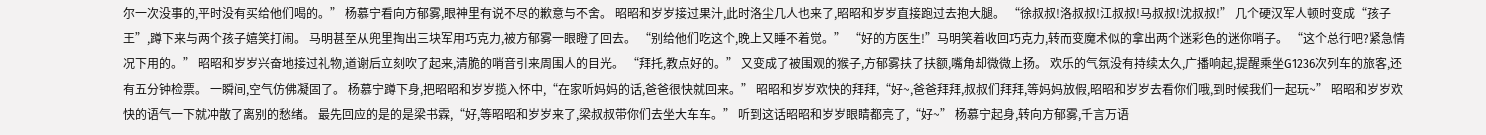尔一次没事的,平时没有买给他们喝的。” 杨慕宁看向方郁雾,眼神里有说不尽的歉意与不舍。 昭昭和岁岁接过果汁,此时洛尘几人也来了,昭昭和岁岁直接跑过去抱大腿。 “徐叔叔!洛叔叔!江叔叔!马叔叔!沈叔叔!” 几个硬汉军人顿时变成“孩子王”,蹲下来与两个孩子嬉笑打闹。 马明甚至从兜里掏出三块军用巧克力,被方郁雾一眼瞪了回去。 “别给他们吃这个,晚上又睡不着觉。” “好的方医生!”马明笑着收回巧克力,转而变魔术似的拿出两个迷彩色的迷你哨子。 “这个总行吧?紧急情况下用的。” 昭昭和岁岁兴奋地接过礼物,道谢后立刻吹了起来,清脆的哨音引来周围人的目光。 “拜托,教点好的。” 又变成了被围观的猴子,方郁雾扶了扶额,嘴角却微微上扬。 欢乐的气氛没有持续太久,广播响起,提醒乘坐G1236次列车的旅客,还有五分钟检票。 一瞬间,空气仿佛凝固了。 杨慕宁蹲下身,把昭昭和岁岁揽入怀中,“在家听妈妈的话,爸爸很快就回来。” 昭昭和岁岁欢快的拜拜,“好~,爸爸拜拜,叔叔们拜拜,等妈妈放假,昭昭和岁岁去看你们哦,到时候我们一起玩~” 昭昭和岁岁欢快的语气一下就冲散了离别的愁绪。 最先回应的是的是梁书霖,“好,等昭昭和岁岁来了,梁叔叔带你们去坐大车车。” 听到这话昭昭和岁岁眼睛都亮了,“好~” 杨慕宁起身,转向方郁雾,千言万语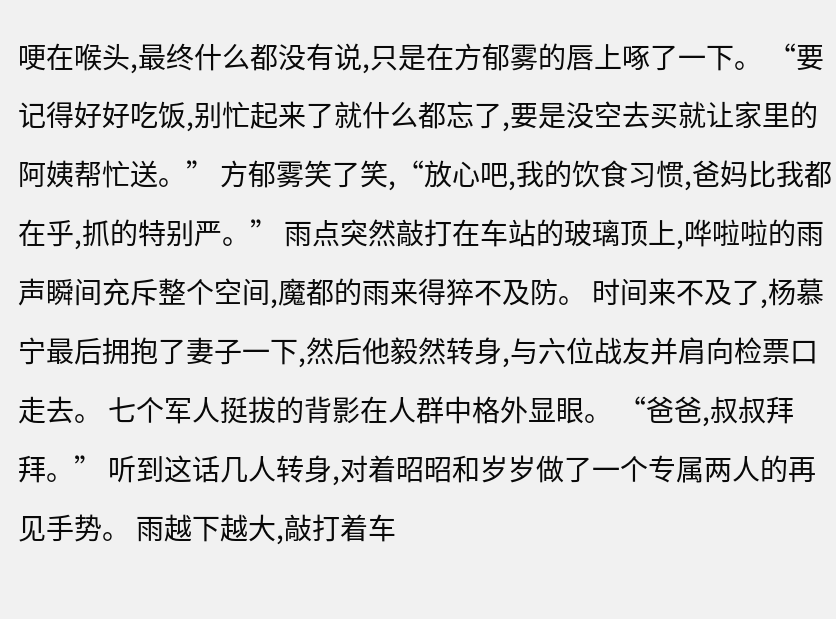哽在喉头,最终什么都没有说,只是在方郁雾的唇上啄了一下。 “要记得好好吃饭,别忙起来了就什么都忘了,要是没空去买就让家里的阿姨帮忙送。” 方郁雾笑了笑,“放心吧,我的饮食习惯,爸妈比我都在乎,抓的特别严。” 雨点突然敲打在车站的玻璃顶上,哗啦啦的雨声瞬间充斥整个空间,魔都的雨来得猝不及防。 时间来不及了,杨慕宁最后拥抱了妻子一下,然后他毅然转身,与六位战友并肩向检票口走去。 七个军人挺拔的背影在人群中格外显眼。 “爸爸,叔叔拜拜。” 听到这话几人转身,对着昭昭和岁岁做了一个专属两人的再见手势。 雨越下越大,敲打着车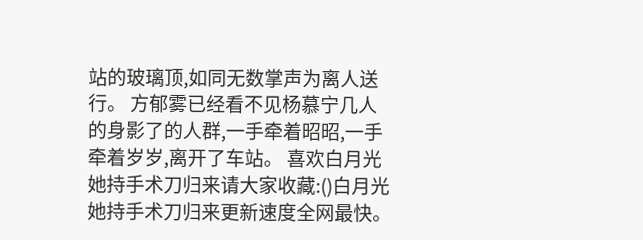站的玻璃顶,如同无数掌声为离人送行。 方郁雾已经看不见杨慕宁几人的身影了的人群,一手牵着昭昭,一手牵着岁岁,离开了车站。 喜欢白月光她持手术刀归来请大家收藏:()白月光她持手术刀归来更新速度全网最快。